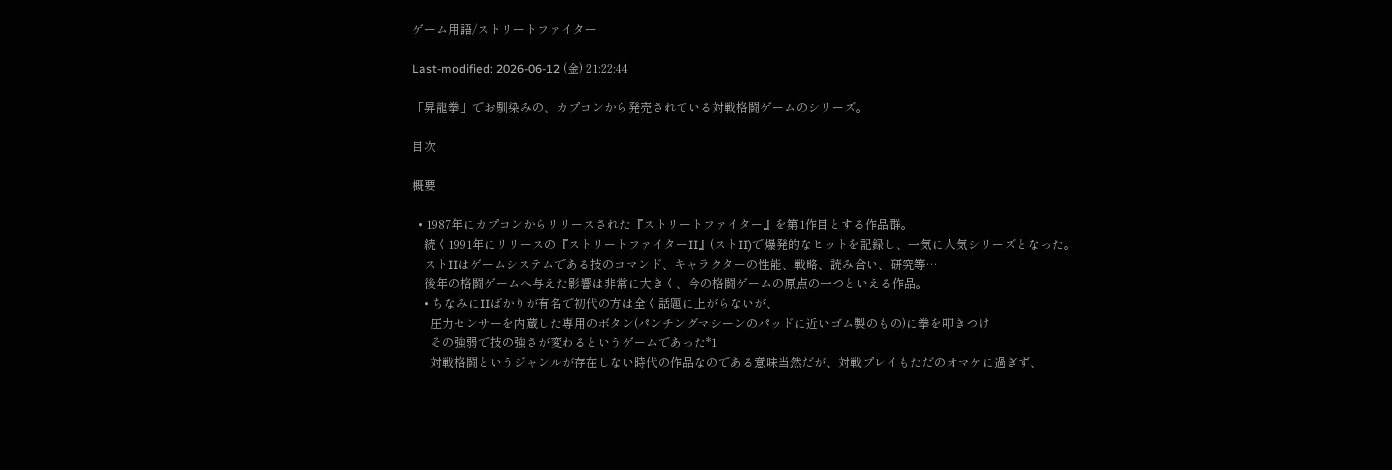ゲーム用語/ストリートファイター

Last-modified: 2026-06-12 (金) 21:22:44

「昇龍拳」でお馴染みの、カプコンから発売されている対戦格闘ゲームのシリーズ。

目次

概要

  • 1987年にカプコンからリリースされた『ストリートファイター』を第1作目とする作品群。
    続く1991年にリリースの『ストリートファイターII』(ストII)で爆発的なヒットを記録し、一気に人気シリーズとなった。
    ストIIはゲームシステムである技のコマンド、キャラクターの性能、戦略、読み合い、研究等…
    後年の格闘ゲームへ与えた影響は非常に大きく、今の格闘ゲームの原点の一つといえる作品。
    • ちなみにIIばかりが有名で初代の方は全く話題に上がらないが、
      圧力センサーを内蔵した専用のボタン(パンチングマシーンのパッドに近いゴム製のもの)に拳を叩きつけ
      その強弱で技の強さが変わるというゲームであった*1
      対戦格闘というジャンルが存在しない時代の作品なのである意味当然だが、対戦プレイもただのオマケに過ぎず、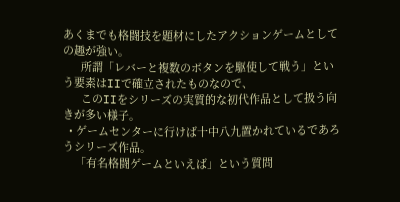あくまでも格闘技を題材にしたアクションゲームとしての趣が強い。
      所謂「レバーと複数のボタンを駆使して戦う」という要素はIIで確立されたものなので、
      このIIをシリーズの実質的な初代作品として扱う向きが多い様子。
  • ゲームセンターに行けば十中八九置かれているであろうシリーズ作品。
    「有名格闘ゲームといえば」という質問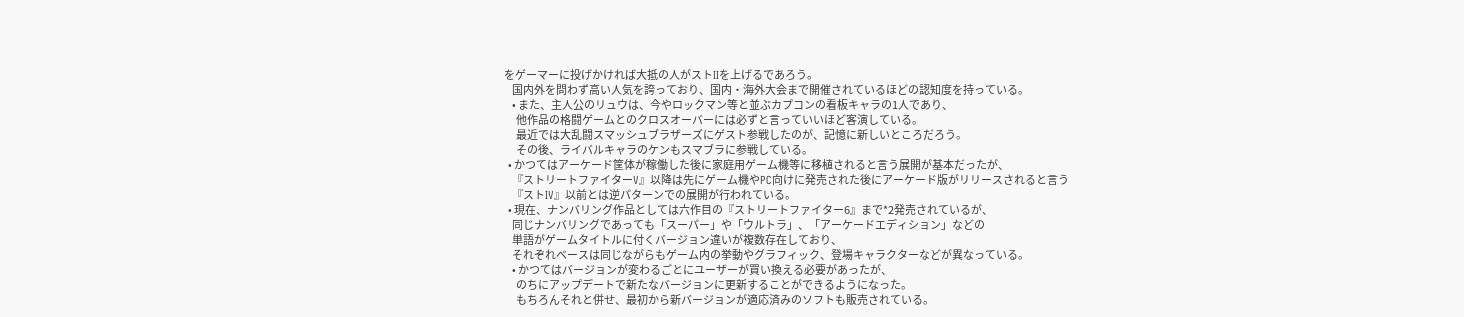をゲーマーに投げかければ大抵の人がストIIを上げるであろう。
    国内外を問わず高い人気を誇っており、国内・海外大会まで開催されているほどの認知度を持っている。
    • また、主人公のリュウは、今やロックマン等と並ぶカプコンの看板キャラの1人であり、
      他作品の格闘ゲームとのクロスオーバーには必ずと言っていいほど客演している。
      最近では大乱闘スマッシュブラザーズにゲスト参戦したのが、記憶に新しいところだろう。
      その後、ライバルキャラのケンもスマブラに参戦している。
  • かつてはアーケード筐体が稼働した後に家庭用ゲーム機等に移植されると言う展開が基本だったが、
    『ストリートファイターV』以降は先にゲーム機やPC向けに発売された後にアーケード版がリリースされると言う
    『ストIV』以前とは逆パターンでの展開が行われている。
  • 現在、ナンバリング作品としては六作目の『ストリートファイター6』まで*2発売されているが、
    同じナンバリングであっても「スーパー」や「ウルトラ」、「アーケードエディション」などの
    単語がゲームタイトルに付くバージョン違いが複数存在しており、
    それぞれベースは同じながらもゲーム内の挙動やグラフィック、登場キャラクターなどが異なっている。
    • かつてはバージョンが変わるごとにユーザーが買い換える必要があったが、
      のちにアップデートで新たなバージョンに更新することができるようになった。
      もちろんそれと併せ、最初から新バージョンが適応済みのソフトも販売されている。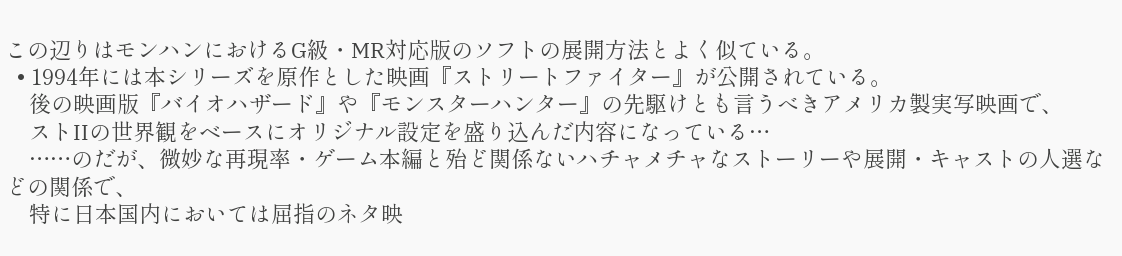この辺りはモンハンにおけるG級・MR対応版のソフトの展開方法とよく似ている。
  • 1994年には本シリーズを原作とした映画『ストリートファイター』が公開されている。
    後の映画版『バイオハザード』や『モンスターハンター』の先駆けとも言うべきアメリカ製実写映画で、
    ストIIの世界観をベースにオリジナル設定を盛り込んだ内容になっている…
    ……のだが、微妙な再現率・ゲーム本編と殆ど関係ないハチャメチャなストーリーや展開・キャストの人選などの関係で、
    特に日本国内においては屈指のネタ映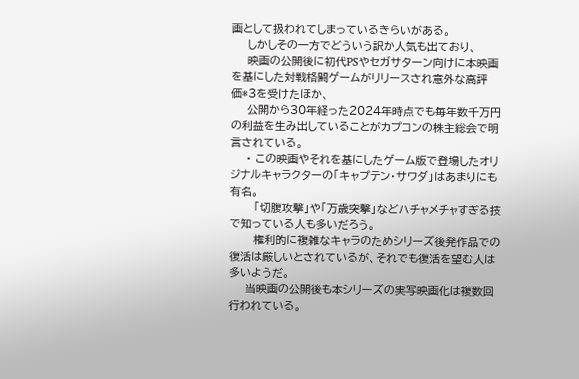画として扱われてしまっているきらいがある。
    しかしその一方でどういう訳か人気も出ており、
    映画の公開後に初代PSやセガサターン向けに本映画を基にした対戦格闘ゲームがリリースされ意外な高評価*3を受けたほか、
    公開から30年経った2024年時点でも毎年数千万円の利益を生み出していることがカプコンの株主総会で明言されている。
    • この映画やそれを基にしたゲーム版で登場したオリジナルキャラクターの「キャプテン・サワダ」はあまりにも有名。
      「切腹攻撃」や「万歳突撃」などハチャメチャすぎる技で知っている人も多いだろう。
      権利的に複雑なキャラのためシリーズ後発作品での復活は厳しいとされているが、それでも復活を望む人は多いようだ。
    当映画の公開後も本シリーズの実写映画化は複数回行われている。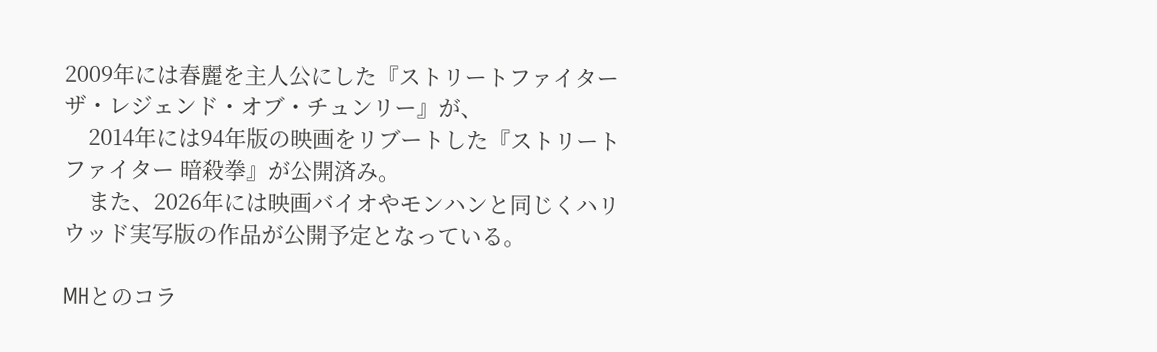2009年には春麗を主人公にした『ストリートファイター ザ・レジェンド・オブ・チュンリー』が、
    2014年には94年版の映画をリブートした『ストリートファイター 暗殺拳』が公開済み。
    また、2026年には映画バイオやモンハンと同じくハリウッド実写版の作品が公開予定となっている。

MHとのコラ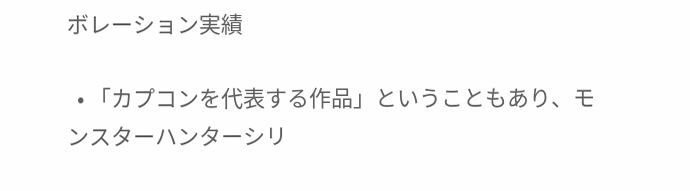ボレーション実績

  • 「カプコンを代表する作品」ということもあり、モンスターハンターシリ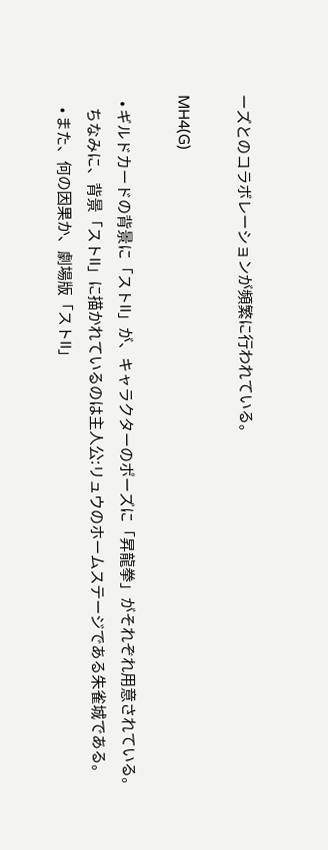ーズとのコラボレーションが頻繁に行われている。

MH4(G)

  • ギルドカードの背景に「ストII」が、キャラクターのポーズに「昇龍拳」がそれぞれ用意されている。
    ちなみに、背景「ストII」に描かれているのは主人公:リュウのホームステージである朱雀城である。
    • また、何の因果か、劇場版「ストII」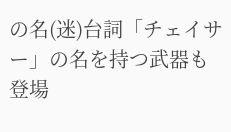の名(迷)台詞「チェイサー」の名を持つ武器も登場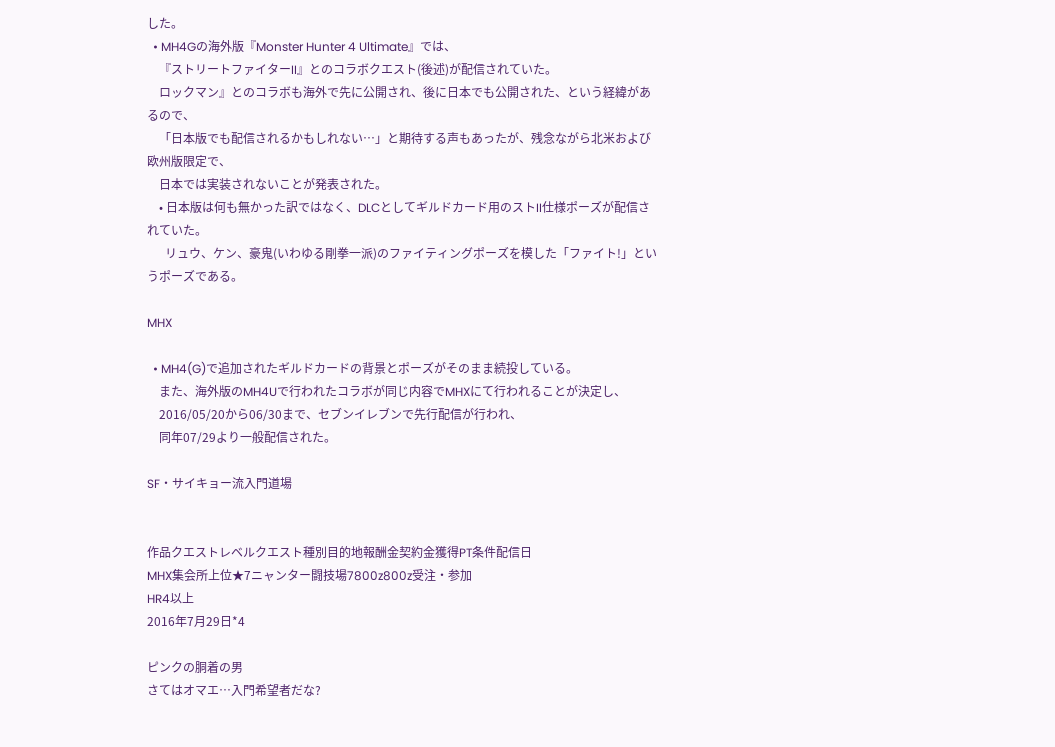した。
  • MH4Gの海外版『Monster Hunter 4 Ultimate』では、
    『ストリートファイターII』とのコラボクエスト(後述)が配信されていた。
    ロックマン』とのコラボも海外で先に公開され、後に日本でも公開された、という経緯があるので、
    「日本版でも配信されるかもしれない…」と期待する声もあったが、残念ながら北米および欧州版限定で、
    日本では実装されないことが発表された。
    • 日本版は何も無かった訳ではなく、DLCとしてギルドカード用のストII仕様ポーズが配信されていた。
      リュウ、ケン、豪鬼(いわゆる剛拳一派)のファイティングポーズを模した「ファイト!」というポーズである。

MHX

  • MH4(G)で追加されたギルドカードの背景とポーズがそのまま続投している。
    また、海外版のMH4Uで行われたコラボが同じ内容でMHXにて行われることが決定し、
    2016/05/20から06/30まで、セブンイレブンで先行配信が行われ、
    同年07/29より一般配信された。

SF・サイキョー流入門道場


作品クエストレベルクエスト種別目的地報酬金契約金獲得PT条件配信日
MHX集会所上位★7ニャンター闘技場7800z800z受注・参加
HR4以上
2016年7月29日*4

ピンクの胴着の男
さてはオマエ…入門希望者だな?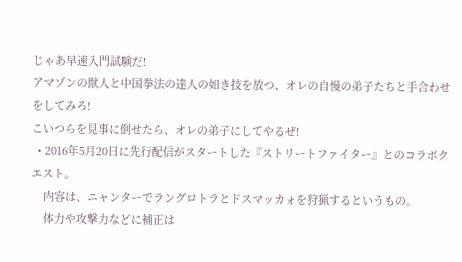じゃあ早速入門試験だ!
アマゾンの獣人と中国拳法の達人の如き技を放つ、オレの自慢の弟子たちと手合わせをしてみろ!
こいつらを見事に倒せたら、オレの弟子にしてやるぜ!
  • 2016年5月20日に先行配信がスタートした『ストリートファイター』とのコラボクエスト。
    内容は、ニャンターでラングロトラとドスマッカォを狩猟するというもの。
    体力や攻撃力などに補正は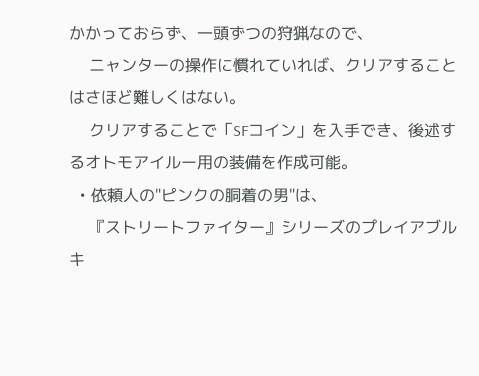かかっておらず、一頭ずつの狩猟なので、
    ニャンターの操作に慣れていれば、クリアすることはさほど難しくはない。
    クリアすることで「SFコイン」を入手でき、後述するオトモアイルー用の装備を作成可能。
  • 依頼人の"ピンクの胴着の男"は、
    『ストリートファイター』シリーズのプレイアブルキ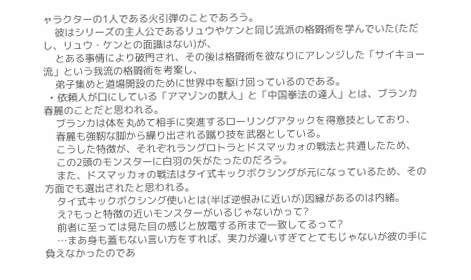ャラクターの1人である火引弾のことであろう。
    彼はシリーズの主人公であるリュウやケンと同じ流派の格闘術を学んでいた(ただし、リュウ・ケンとの面識はない)が、
    とある事情により破門され、その後は格闘術を彼なりにアレンジした「サイキョー流」という我流の格闘術を考案し、
    弟子集めと道場開設のために世界中を駆け回っているのである。
  • 依頼人が口にしている「アマゾンの獣人」と「中国拳法の達人」とは、ブランカ春麗のことだと思われる。
    ブランカは体を丸めて相手に突進するローリングアタックを得意技としており、
    春麗も強靭な脚から繰り出される蹴り技を武器としている。
    こうした特徴が、それぞれラングロトラとドスマッカォの戦法と共通したため、
    この2頭のモンスターに白羽の矢がたったのだろう。
    また、ドスマッカォの戦法はタイ式キックボクシングが元になっているため、その方面でも選出されたと思われる。
    タイ式キックボクシング使いとは(半ば逆恨みに近いが)因縁があるのは内緒。
    え?もっと特徴の近いモンスターがいるじゃないかって?
    前者に至っては見た目の感じと放電する所まで一致してるって?
    …まあ身も蓋もない言い方をすれば、実力が違いすぎてとてもじゃないが彼の手に負えなかったのであ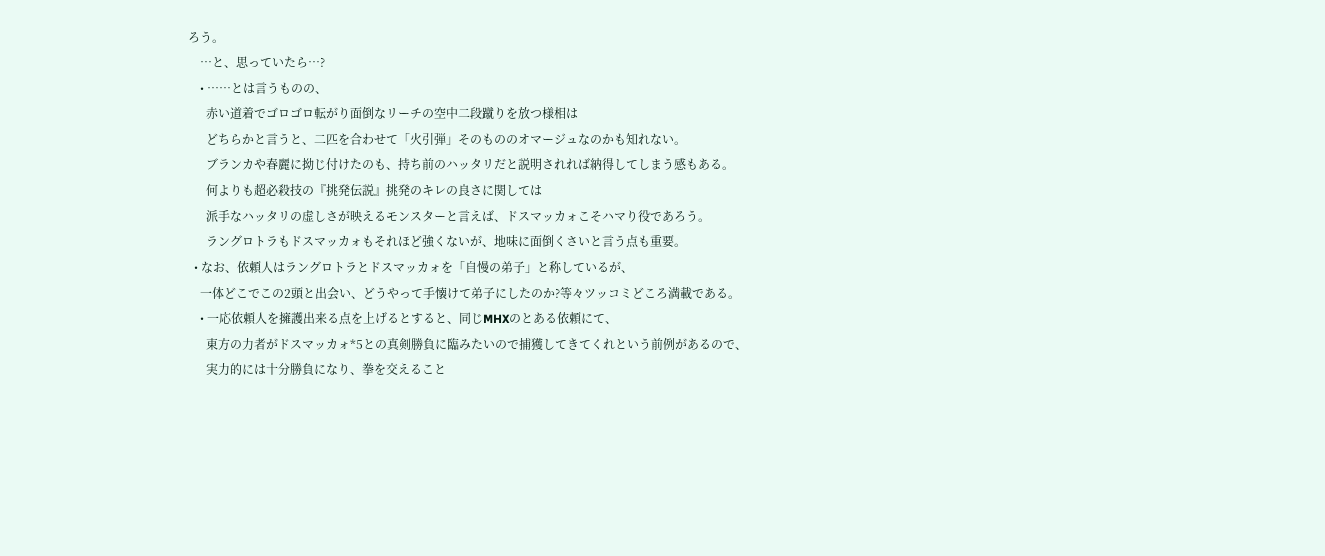ろう。
    …と、思っていたら…?
    • ……とは言うものの、
      赤い道着でゴロゴロ転がり面倒なリーチの空中二段蹴りを放つ様相は
      どちらかと言うと、二匹を合わせて「火引弾」そのもののオマージュなのかも知れない。
      ブランカや春麗に拗じ付けたのも、持ち前のハッタリだと説明されれば納得してしまう感もある。
      何よりも超必殺技の『挑発伝説』挑発のキレの良さに関しては
      派手なハッタリの虚しさが映えるモンスターと言えば、ドスマッカォこそハマり役であろう。
      ラングロトラもドスマッカォもそれほど強くないが、地味に面倒くさいと言う点も重要。
  • なお、依頼人はラングロトラとドスマッカォを「自慢の弟子」と称しているが、
    一体どこでこの2頭と出会い、どうやって手懐けて弟子にしたのか?等々ツッコミどころ満載である。
    • 一応依頼人を擁護出来る点を上げるとすると、同じMHXのとある依頼にて、
      東方の力者がドスマッカォ*5との真剣勝負に臨みたいので捕獲してきてくれという前例があるので、
      実力的には十分勝負になり、拳を交えること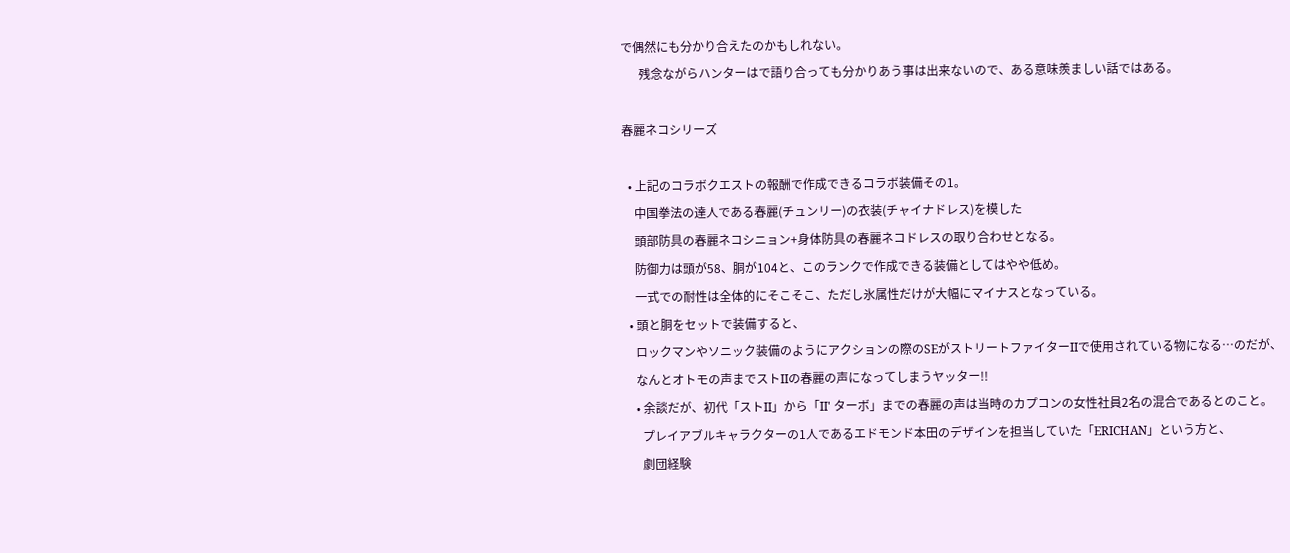で偶然にも分かり合えたのかもしれない。
      残念ながらハンターはで語り合っても分かりあう事は出来ないので、ある意味羨ましい話ではある。

春麗ネコシリーズ

  • 上記のコラボクエストの報酬で作成できるコラボ装備その1。
    中国拳法の達人である春麗(チュンリー)の衣装(チャイナドレス)を模した
    頭部防具の春麗ネコシニョン+身体防具の春麗ネコドレスの取り合わせとなる。
    防御力は頭が58、胴が104と、このランクで作成できる装備としてはやや低め。
    一式での耐性は全体的にそこそこ、ただし氷属性だけが大幅にマイナスとなっている。
  • 頭と胴をセットで装備すると、
    ロックマンやソニック装備のようにアクションの際のSEがストリートファイターIIで使用されている物になる…のだが、
    なんとオトモの声までストIIの春麗の声になってしまうヤッター!!
    • 余談だが、初代「ストII」から「II' ターボ」までの春麗の声は当時のカプコンの女性社員2名の混合であるとのこと。
      プレイアブルキャラクターの1人であるエドモンド本田のデザインを担当していた「ERICHAN」という方と、
      劇団経験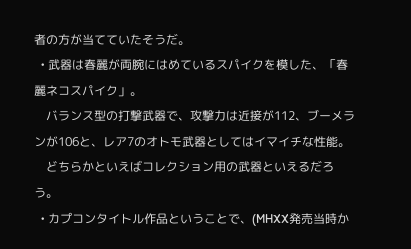者の方が当てていたそうだ。
  • 武器は春麗が両腕にはめているスパイクを模した、「春麗ネコスパイク」。
    バランス型の打撃武器で、攻撃力は近接が112、ブーメランが106と、レア7のオトモ武器としてはイマイチな性能。
    どちらかといえばコレクション用の武器といえるだろう。
  • カプコンタイトル作品ということで、(MHXX発売当時か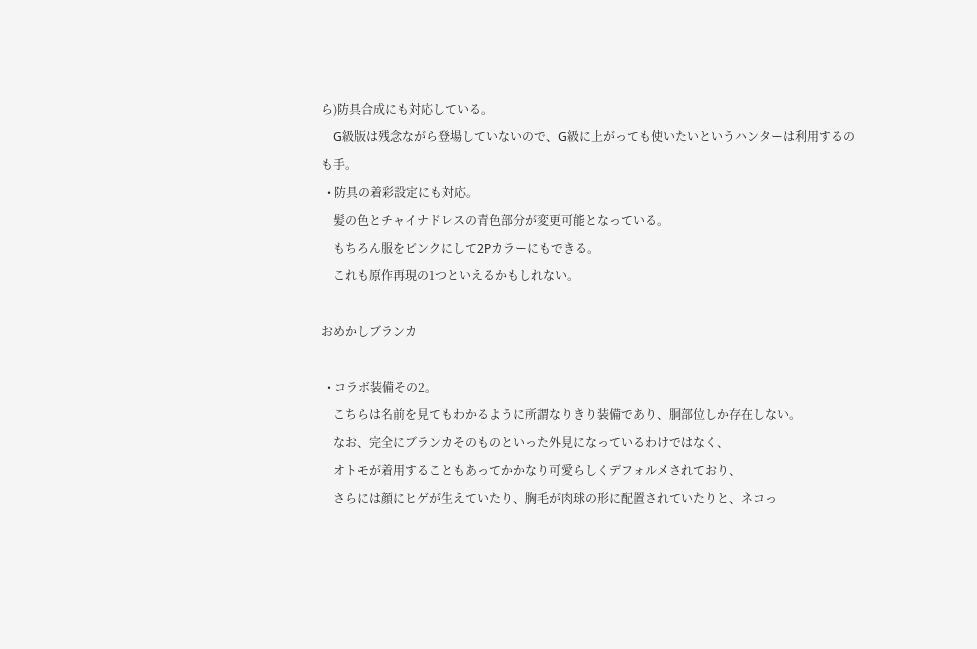ら)防具合成にも対応している。
    G級版は残念ながら登場していないので、G級に上がっても使いたいというハンターは利用するのも手。
  • 防具の着彩設定にも対応。
    髪の色とチャイナドレスの青色部分が変更可能となっている。
    もちろん服をピンクにして2Pカラーにもできる。
    これも原作再現の1つといえるかもしれない。

おめかしブランカ

  • コラボ装備その2。
    こちらは名前を見てもわかるように所謂なりきり装備であり、胴部位しか存在しない。
    なお、完全にブランカそのものといった外見になっているわけではなく、
    オトモが着用することもあってかかなり可愛らしくデフォルメされており、
    さらには顔にヒゲが生えていたり、胸毛が肉球の形に配置されていたりと、ネコっ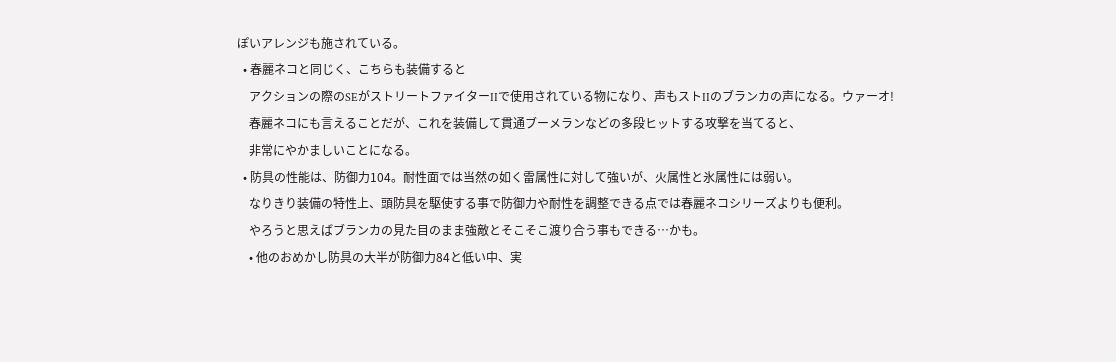ぽいアレンジも施されている。
  • 春麗ネコと同じく、こちらも装備すると
    アクションの際のSEがストリートファイターIIで使用されている物になり、声もストIIのブランカの声になる。ウァーオ!
    春麗ネコにも言えることだが、これを装備して貫通ブーメランなどの多段ヒットする攻撃を当てると、
    非常にやかましいことになる。
  • 防具の性能は、防御力104。耐性面では当然の如く雷属性に対して強いが、火属性と氷属性には弱い。
    なりきり装備の特性上、頭防具を駆使する事で防御力や耐性を調整できる点では春麗ネコシリーズよりも便利。
    やろうと思えばブランカの見た目のまま強敵とそこそこ渡り合う事もできる…かも。
    • 他のおめかし防具の大半が防御力84と低い中、実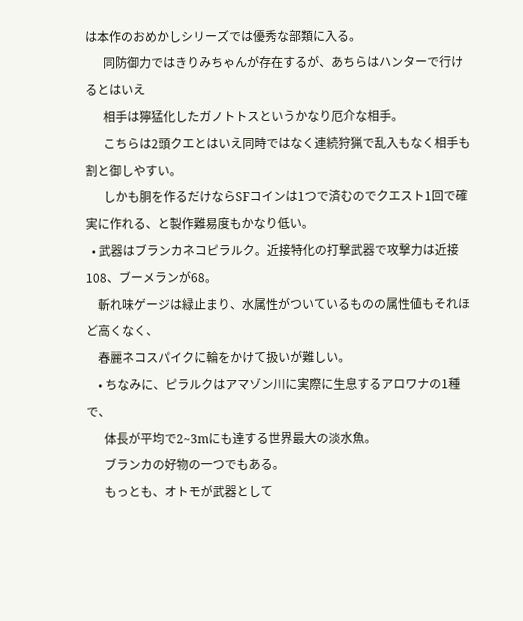は本作のおめかしシリーズでは優秀な部類に入る。
      同防御力ではきりみちゃんが存在するが、あちらはハンターで行けるとはいえ
      相手は獰猛化したガノトトスというかなり厄介な相手。
      こちらは2頭クエとはいえ同時ではなく連続狩猟で乱入もなく相手も割と御しやすい。
      しかも胴を作るだけならSFコインは1つで済むのでクエスト1回で確実に作れる、と製作難易度もかなり低い。
  • 武器はブランカネコピラルク。近接特化の打撃武器で攻撃力は近接108、ブーメランが68。
    斬れ味ゲージは緑止まり、水属性がついているものの属性値もそれほど高くなく、
    春麗ネコスパイクに輪をかけて扱いが難しい。
    • ちなみに、ピラルクはアマゾン川に実際に生息するアロワナの1種で、
      体長が平均で2~3mにも達する世界最大の淡水魚。
      ブランカの好物の一つでもある。
      もっとも、オトモが武器として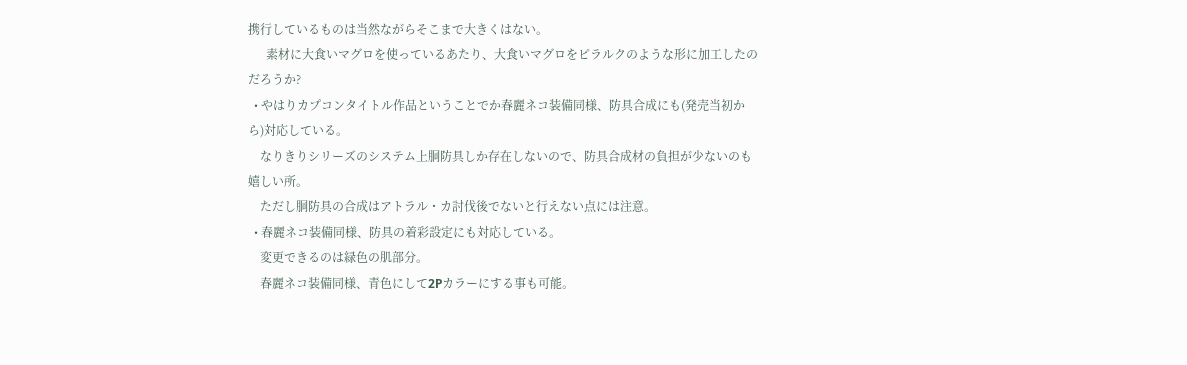携行しているものは当然ながらそこまで大きくはない。
      素材に大食いマグロを使っているあたり、大食いマグロをピラルクのような形に加工したのだろうか?
  • やはりカプコンタイトル作品ということでか春麗ネコ装備同様、防具合成にも(発売当初から)対応している。
    なりきりシリーズのシステム上胴防具しか存在しないので、防具合成材の負担が少ないのも嬉しい所。
    ただし胴防具の合成はアトラル・カ討伐後でないと行えない点には注意。
  • 春麗ネコ装備同様、防具の着彩設定にも対応している。
    変更できるのは緑色の肌部分。
    春麗ネコ装備同様、青色にして2Pカラーにする事も可能。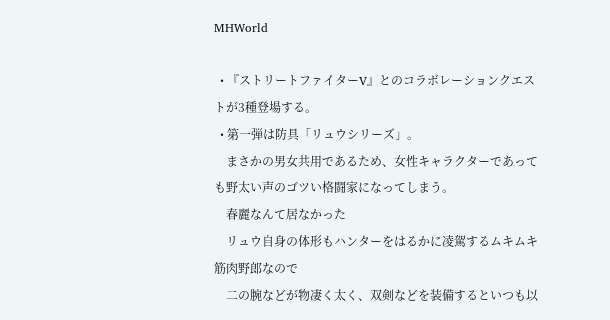MHWorld

  • 『ストリートファイターV』とのコラボレーションクエストが3種登場する。
  • 第一弾は防具「リュウシリーズ」。
    まさかの男女共用であるため、女性キャラクターであっても野太い声のゴツい格闘家になってしまう。
    春麗なんて居なかった
    リュウ自身の体形もハンターをはるかに凌駕するムキムキ筋肉野郎なので
    二の腕などが物凄く太く、双剣などを装備するといつも以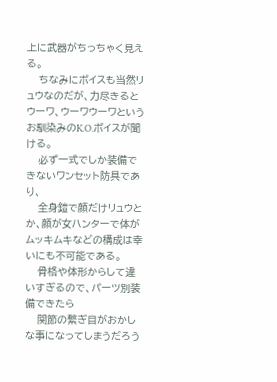上に武器がちっちゃく見える。
    ちなみにボイスも当然リュウなのだが、力尽きるとウーワ、ウーワウーワというお馴染みのK.O.ボイスが聞ける。
    必ず一式でしか装備できないワンセット防具であり、
    全身鎧で顔だけリュウとか、顔が女ハンターで体がムッキムキなどの構成は幸いにも不可能である。
    骨格や体形からして違いすぎるので、パーツ別装備できたら
    関節の繋ぎ目がおかしな事になってしまうだろう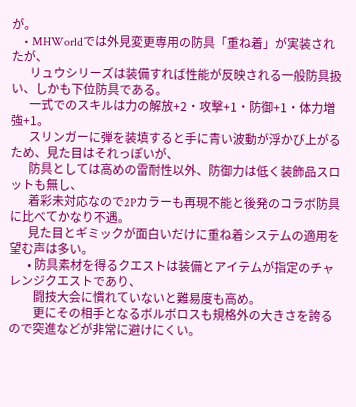が。
    • MHWorldでは外見変更専用の防具「重ね着」が実装されたが、
      リュウシリーズは装備すれば性能が反映される一般防具扱い、しかも下位防具である。
      一式でのスキルは力の解放+2・攻撃+1・防御+1・体力増強+1。
      スリンガーに弾を装填すると手に青い波動が浮かび上がるため、見た目はそれっぽいが、
      防具としては高めの雷耐性以外、防御力は低く装飾品スロットも無し、
      着彩未対応なので2Pカラーも再現不能と後発のコラボ防具に比べてかなり不遇。
      見た目とギミックが面白いだけに重ね着システムの適用を望む声は多い。
      • 防具素材を得るクエストは装備とアイテムが指定のチャレンジクエストであり、
        闘技大会に慣れていないと難易度も高め。
        更にその相手となるボルボロスも規格外の大きさを誇るので突進などが非常に避けにくい。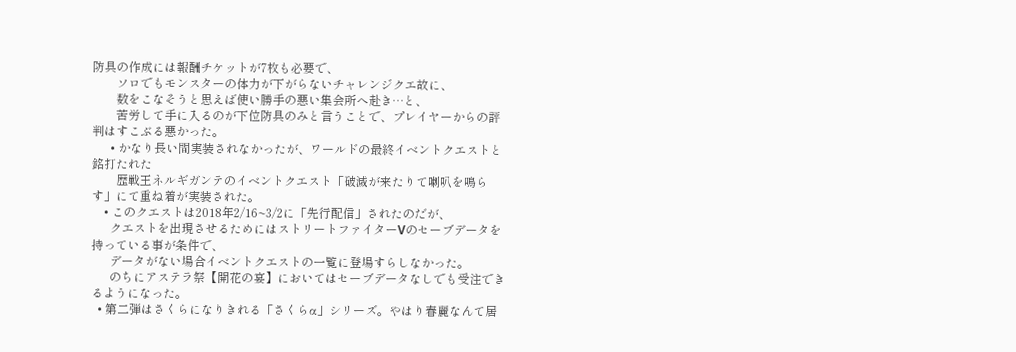防具の作成には報酬チケットが7枚も必要で、
        ソロでもモンスターの体力が下がらないチャレンジクエ故に、
        数をこなそうと思えば使い勝手の悪い集会所へ赴き…と、
        苦労して手に入るのが下位防具のみと言うことで、プレイヤーからの評判はすこぶる悪かった。
      • かなり長い間実装されなかったが、ワールドの最終イベントクエストと銘打たれた
        歴戦王ネルギガンテのイベントクエスト「破滅が来たりて喇叭を鳴らす」にて重ね着が実装された。
    • このクエストは2018年2/16~3/2に「先行配信」されたのだが、
      クエストを出現させるためにはストリートファイターVのセーブデータを持っている事が条件で、
      データがない場合イベントクエストの一覧に登場すらしなかった。
      のちにアステラ祭【開花の宴】においてはセーブデータなしでも受注できるようになった。
  • 第二弾はさくらになりきれる「さくらα」シリーズ。やはり春麗なんて居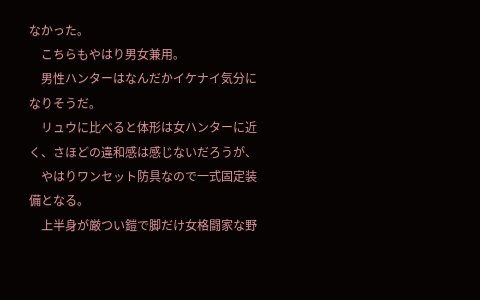なかった。
    こちらもやはり男女兼用。
    男性ハンターはなんだかイケナイ気分になりそうだ。
    リュウに比べると体形は女ハンターに近く、さほどの違和感は感じないだろうが、
    やはりワンセット防具なので一式固定装備となる。
    上半身が厳つい鎧で脚だけ女格闘家な野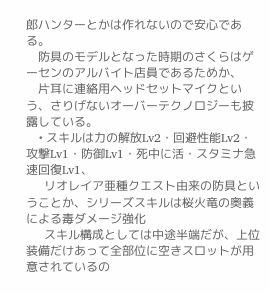郎ハンターとかは作れないので安心である。
    防具のモデルとなった時期のさくらはゲーセンのアルバイト店員であるためか、
    片耳に連絡用ヘッドセットマイクという、さりげないオーバーテクノロジーも披露している。
    • スキルは力の解放Lv2・回避性能Lv2・攻撃Lv1・防御Lv1・死中に活・スタミナ急速回復Lv1、
      リオレイア亜種クエスト由来の防具ということか、シリーズスキルは桜火竜の奥義による毒ダメージ強化
      スキル構成としては中途半端だが、上位装備だけあって全部位に空きスロットが用意されているの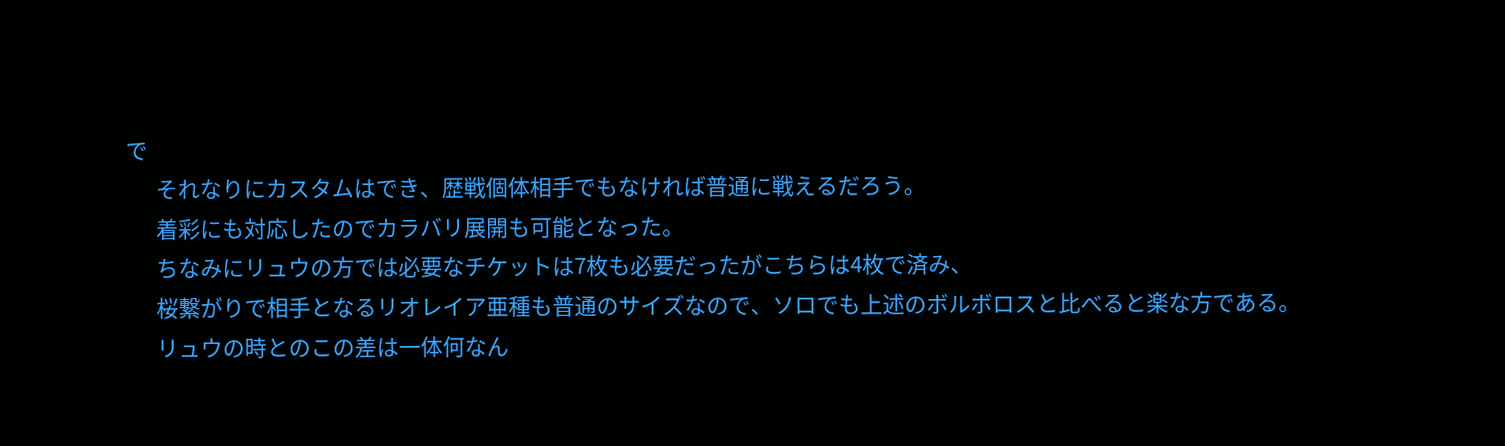で
      それなりにカスタムはでき、歴戦個体相手でもなければ普通に戦えるだろう。
      着彩にも対応したのでカラバリ展開も可能となった。
      ちなみにリュウの方では必要なチケットは7枚も必要だったがこちらは4枚で済み、
      桜繋がりで相手となるリオレイア亜種も普通のサイズなので、ソロでも上述のボルボロスと比べると楽な方である。
      リュウの時とのこの差は一体何なん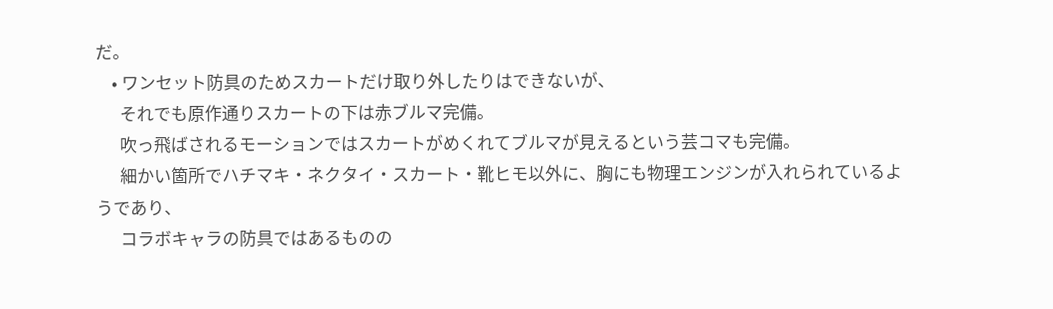だ。
    • ワンセット防具のためスカートだけ取り外したりはできないが、
      それでも原作通りスカートの下は赤ブルマ完備。
      吹っ飛ばされるモーションではスカートがめくれてブルマが見えるという芸コマも完備。
      細かい箇所でハチマキ・ネクタイ・スカート・靴ヒモ以外に、胸にも物理エンジンが入れられているようであり、
      コラボキャラの防具ではあるものの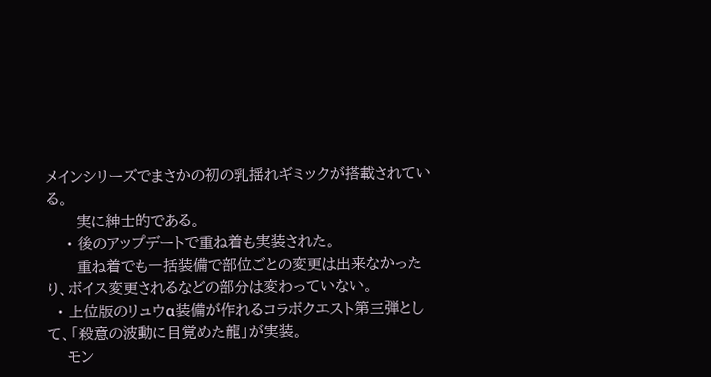メインシリーズでまさかの初の乳揺れギミックが搭載されている。
      実に紳士的である。
    • 後のアップデートで重ね着も実装された。
      重ね着でも一括装備で部位ごとの変更は出来なかったり、ボイス変更されるなどの部分は変わっていない。
  • 上位版のリュウα装備が作れるコラボクエスト第三弾として、「殺意の波動に目覚めた龍」が実装。
    モン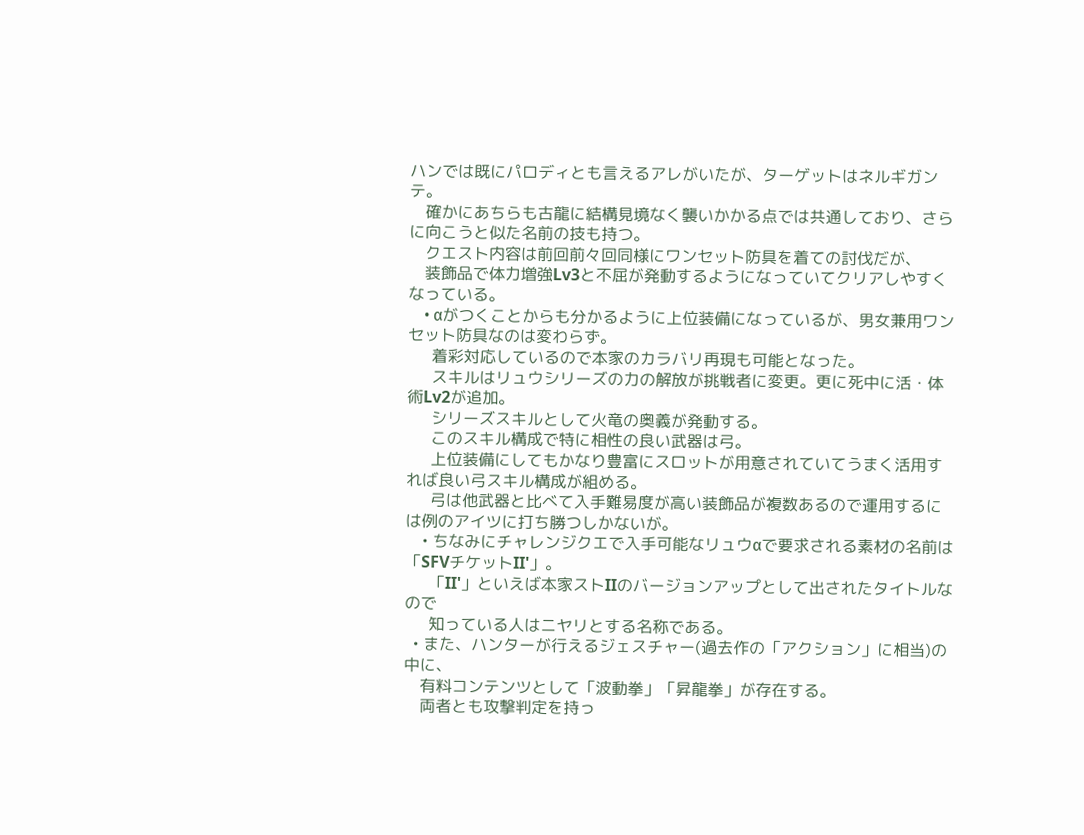ハンでは既にパロディとも言えるアレがいたが、ターゲットはネルギガンテ。
    確かにあちらも古龍に結構見境なく襲いかかる点では共通しており、さらに向こうと似た名前の技も持つ。
    クエスト内容は前回前々回同様にワンセット防具を着ての討伐だが、
    装飾品で体力増強Lv3と不屈が発動するようになっていてクリアしやすくなっている。
    • αがつくことからも分かるように上位装備になっているが、男女兼用ワンセット防具なのは変わらず。
      着彩対応しているので本家のカラバリ再現も可能となった。
      スキルはリュウシリーズの力の解放が挑戦者に変更。更に死中に活・体術Lv2が追加。
      シリーズスキルとして火竜の奥義が発動する。
      このスキル構成で特に相性の良い武器は弓。
      上位装備にしてもかなり豊富にスロットが用意されていてうまく活用すれば良い弓スキル構成が組める。
      弓は他武器と比べて入手難易度が高い装飾品が複数あるので運用するには例のアイツに打ち勝つしかないが。
    • ちなみにチャレンジクエで入手可能なリュウαで要求される素材の名前は「SFVチケットII'」。
      「II'」といえば本家ストIIのバージョンアップとして出されたタイトルなので
      知っている人はニヤリとする名称である。
  • また、ハンターが行えるジェスチャー(過去作の「アクション」に相当)の中に、
    有料コンテンツとして「波動拳」「昇龍拳」が存在する。
    両者とも攻撃判定を持っ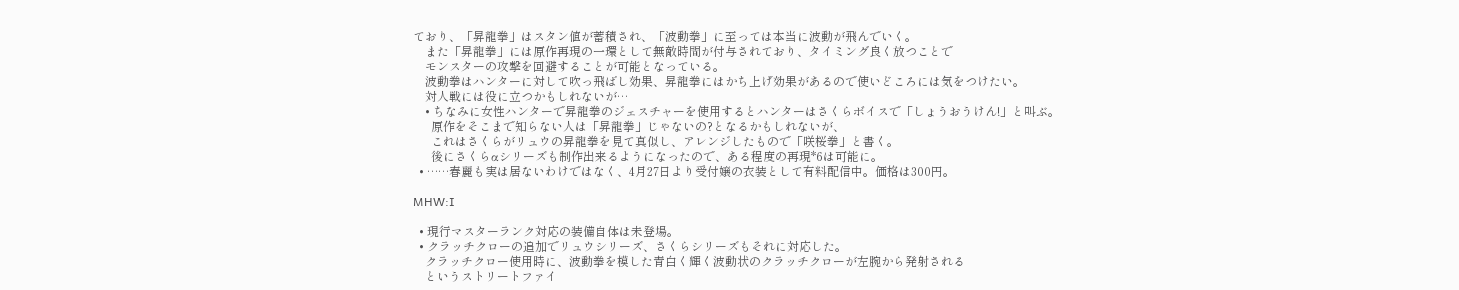ており、「昇龍拳」はスタン値が蓄積され、「波動拳」に至っては本当に波動が飛んでいく。
    また「昇龍拳」には原作再現の一環として無敵時間が付与されており、タイミング良く放つことで
    モンスターの攻撃を回避することが可能となっている。
    波動拳はハンターに対して吹っ飛ばし効果、昇龍拳にはかち上げ効果があるので使いどころには気をつけたい。
    対人戦には役に立つかもしれないが…
    • ちなみに女性ハンターで昇龍拳のジェスチャーを使用するとハンターはさくらボイスで「しょうおうけん!」と叫ぶ。
      原作をそこまで知らない人は「昇龍拳」じゃないの?となるかもしれないが、
      これはさくらがリュウの昇龍拳を見て真似し、アレンジしたもので「咲桜拳」と書く。
      後にさくらαシリーズも制作出来るようになったので、ある程度の再現*6は可能に。
  • ……春麗も実は居ないわけではなく、4月27日より受付嬢の衣装として有料配信中。価格は300円。

MHW:I

  • 現行マスターランク対応の装備自体は未登場。
  • クラッチクローの追加でリュウシリーズ、さくらシリーズもそれに対応した。
    クラッチクロー使用時に、波動拳を模した青白く輝く波動状のクラッチクローが左腕から発射される
    というストリートファイ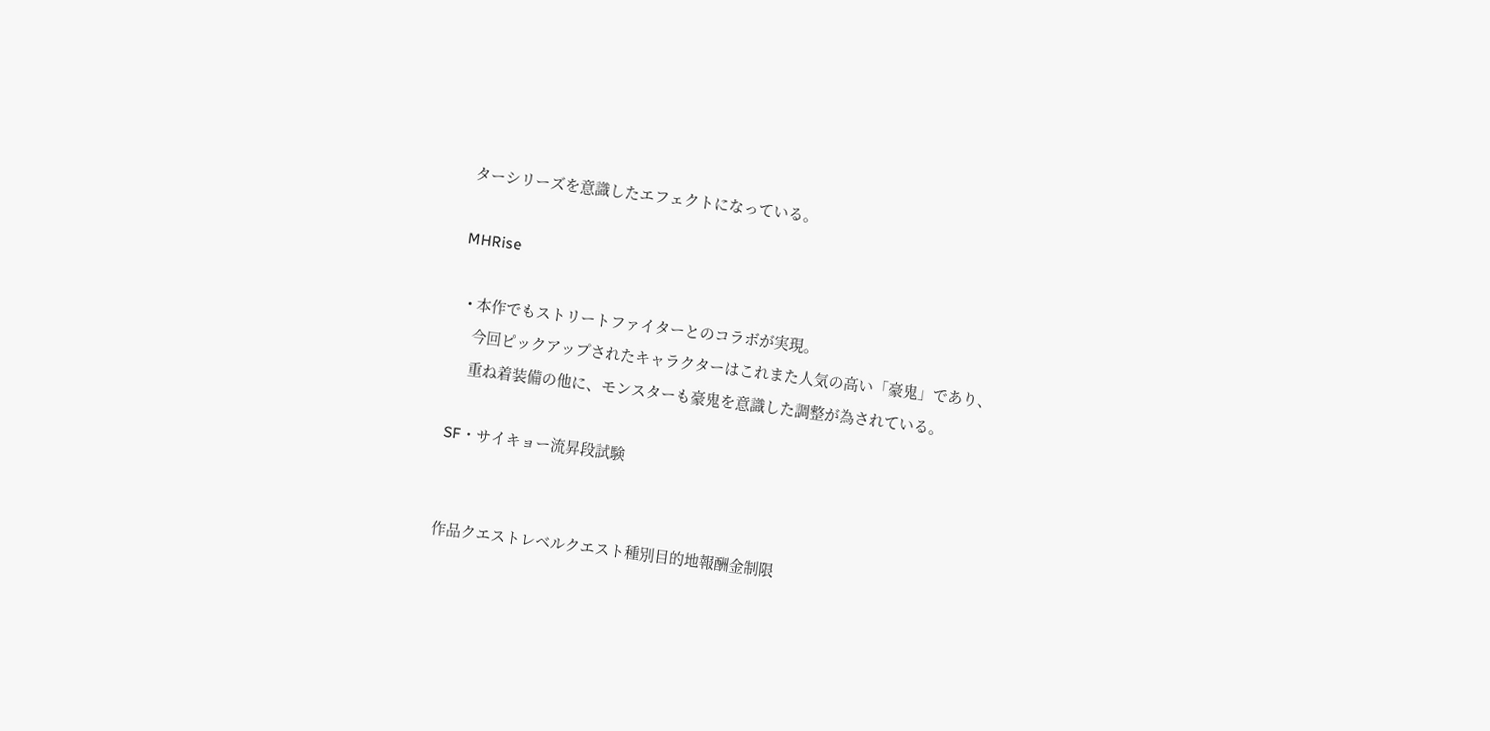ターシリーズを意識したエフェクトになっている。

MHRise

  • 本作でもストリートファイターとのコラボが実現。
    今回ピックアップされたキャラクターはこれまた人気の高い「豪鬼」であり、
    重ね着装備の他に、モンスターも豪鬼を意識した調整が為されている。

SF・サイキョー流昇段試験


作品クエストレベルクエスト種別目的地報酬金制限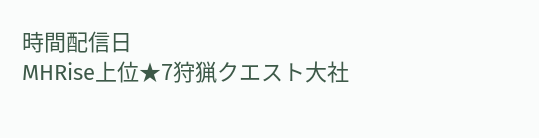時間配信日
MHRise上位★7狩猟クエスト大社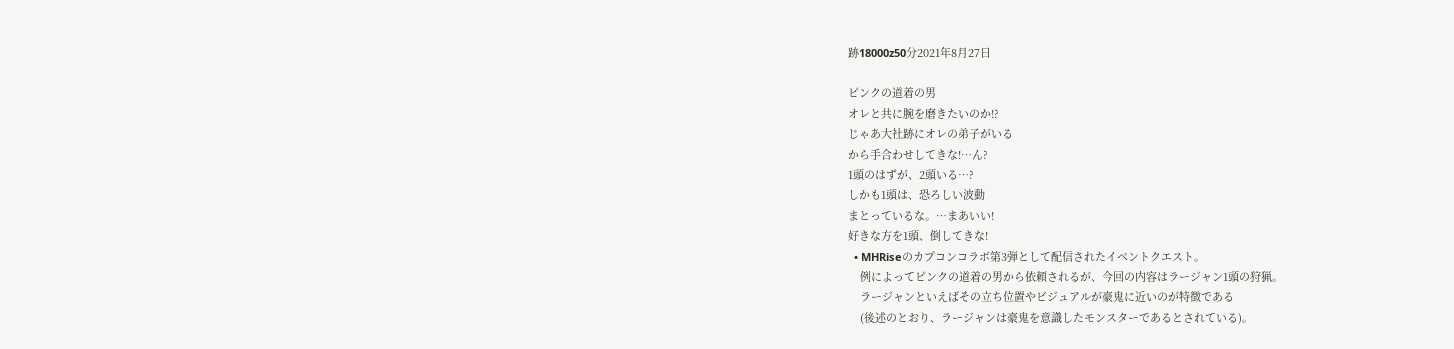跡18000z50分2021年8月27日

ピンクの道着の男
オレと共に腕を磨きたいのか!?
じゃあ大社跡にオレの弟子がいる
から手合わせしてきな!…ん?
1頭のはずが、2頭いる…?
しかも1頭は、恐ろしい波動
まとっているな。…まあいい!
好きな方を1頭、倒してきな!
  • MHRiseのカプコンコラボ第3弾として配信されたイベントクエスト。
    例によってピンクの道着の男から依頼されるが、今回の内容はラージャン1頭の狩猟。
    ラージャンといえばその立ち位置やビジュアルが豪鬼に近いのが特徴である
    (後述のとおり、ラージャンは豪鬼を意識したモンスターであるとされている)。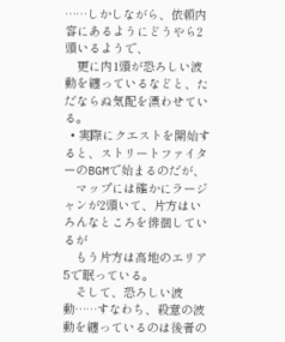……しかしながら、依頼内容にあるようにどうやら2頭いるようで、
    更に内1頭が恐ろしい波動を纏っているなどと、ただならぬ気配を漂わせている。
  • 実際にクエストを開始すると、ストリートファイターのBGMで始まるのだが、
    マップには確かにラージャンが2頭いて、片方はいろんなところを徘徊しているが
    もう片方は高地のエリア5で眠っている。
    そして、恐ろしい波動……すなわち、殺意の波動を纏っているのは後者の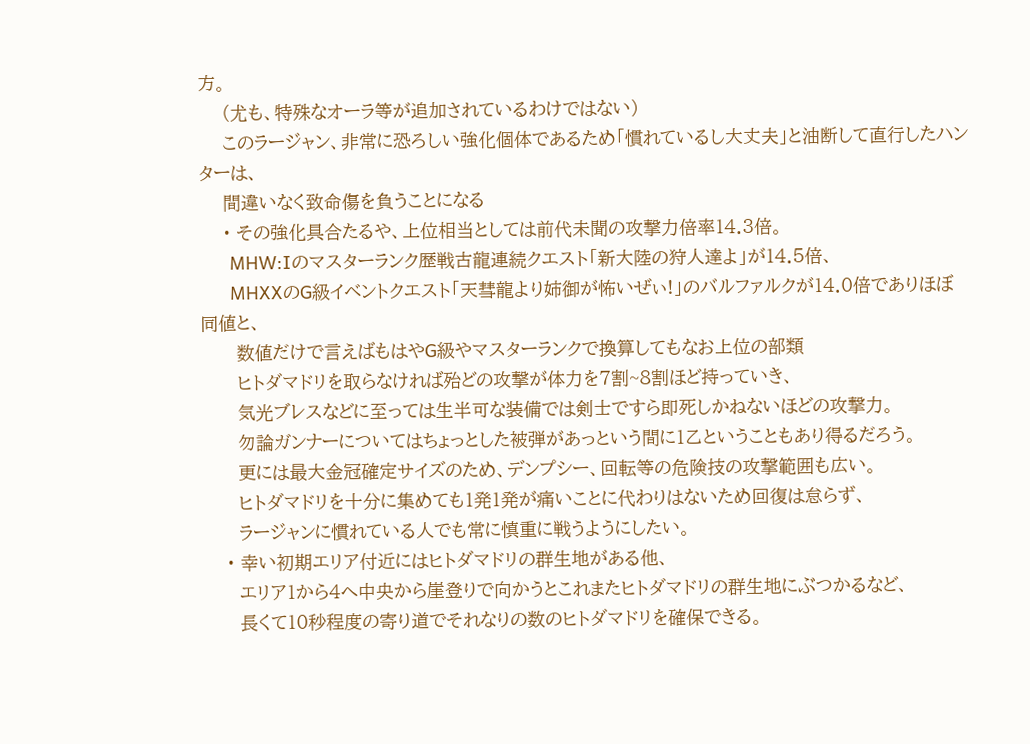方。
    (尤も、特殊なオーラ等が追加されているわけではない)
    このラージャン、非常に恐ろしい強化個体であるため「慣れているし大丈夫」と油断して直行したハンターは、
    間違いなく致命傷を負うことになる
    • その強化具合たるや、上位相当としては前代未聞の攻撃力倍率14.3倍。
      MHW:Iのマスターランク歴戦古龍連続クエスト「新大陸の狩人達よ」が14.5倍、
      MHXXのG級イベントクエスト「天彗龍より姉御が怖いぜぃ!」のバルファルクが14.0倍でありほぼ同値と、
      数値だけで言えばもはやG級やマスターランクで換算してもなお上位の部類
      ヒトダマドリを取らなければ殆どの攻撃が体力を7割~8割ほど持っていき、
      気光ブレスなどに至っては生半可な装備では剣士ですら即死しかねないほどの攻撃力。
      勿論ガンナーについてはちょっとした被弾があっという間に1乙ということもあり得るだろう。
      更には最大金冠確定サイズのため、デンプシー、回転等の危険技の攻撃範囲も広い。
      ヒトダマドリを十分に集めても1発1発が痛いことに代わりはないため回復は怠らず、
      ラージャンに慣れている人でも常に慎重に戦うようにしたい。
    • 幸い初期エリア付近にはヒトダマドリの群生地がある他、
      エリア1から4へ中央から崖登りで向かうとこれまたヒトダマドリの群生地にぶつかるなど、
      長くて10秒程度の寄り道でそれなりの数のヒトダマドリを確保できる。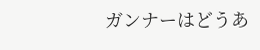ガンナーはどうあ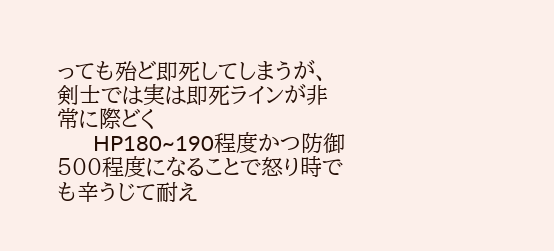っても殆ど即死してしまうが、剣士では実は即死ラインが非常に際どく
      HP180~190程度かつ防御500程度になることで怒り時でも辛うじて耐え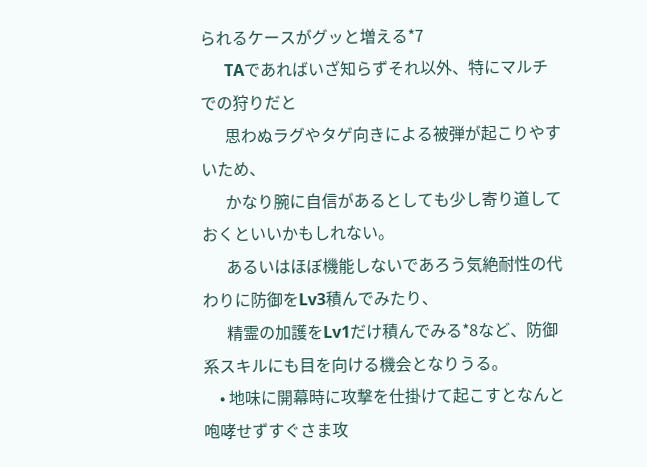られるケースがグッと増える*7
      TAであればいざ知らずそれ以外、特にマルチでの狩りだと
      思わぬラグやタゲ向きによる被弾が起こりやすいため、
      かなり腕に自信があるとしても少し寄り道しておくといいかもしれない。
      あるいはほぼ機能しないであろう気絶耐性の代わりに防御をLv3積んでみたり、
      精霊の加護をLv1だけ積んでみる*8など、防御系スキルにも目を向ける機会となりうる。
    • 地味に開幕時に攻撃を仕掛けて起こすとなんと咆哮せずすぐさま攻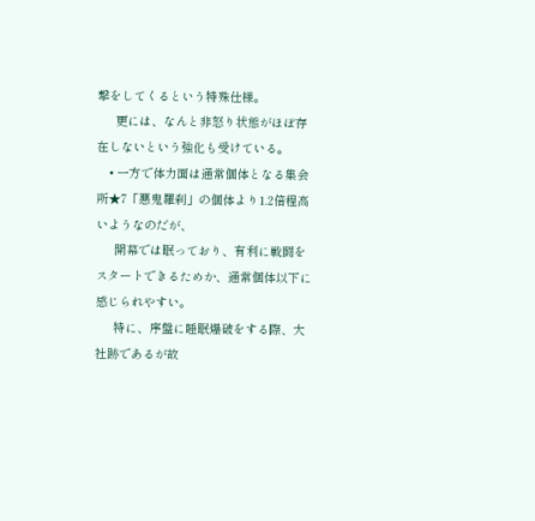撃をしてくるという特殊仕様。
      更には、なんと非怒り状態がほぼ存在しないという強化も受けている。
    • 一方で体力面は通常個体となる集会所★7「悪鬼羅刹」の個体より1.2倍程高いようなのだが、
      開幕では眠っており、有利に戦闘をスタートできるためか、通常個体以下に感じられやすい。
      特に、序盤に睡眠爆破をする際、大社跡であるが故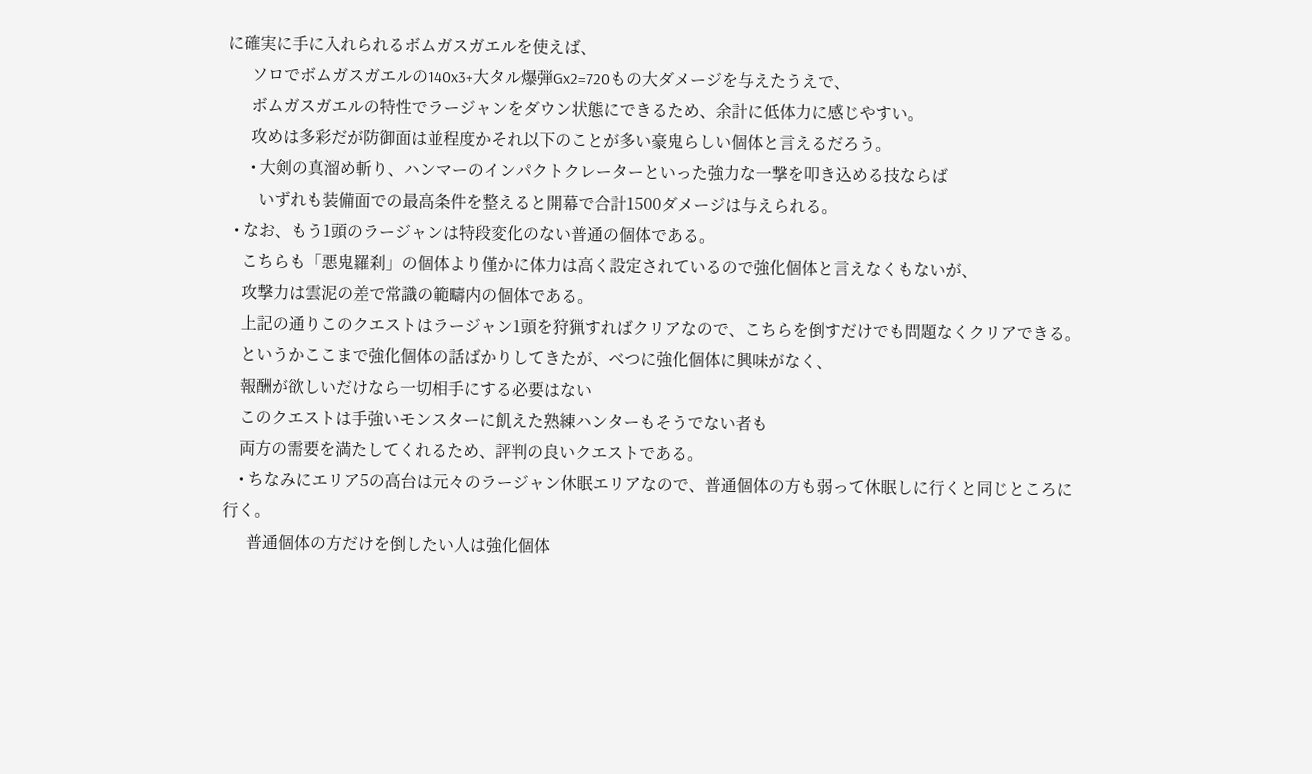に確実に手に入れられるボムガスガエルを使えば、
      ソロでボムガスガエルの140x3+大タル爆弾Gx2=720もの大ダメージを与えたうえで、
      ボムガスガエルの特性でラージャンをダウン状態にできるため、余計に低体力に感じやすい。
      攻めは多彩だが防御面は並程度かそれ以下のことが多い豪鬼らしい個体と言えるだろう。
      • 大剣の真溜め斬り、ハンマーのインパクトクレーターといった強力な一撃を叩き込める技ならば
        いずれも装備面での最高条件を整えると開幕で合計1500ダメージは与えられる。
  • なお、もう1頭のラージャンは特段変化のない普通の個体である。
    こちらも「悪鬼羅刹」の個体より僅かに体力は高く設定されているので強化個体と言えなくもないが、
    攻撃力は雲泥の差で常識の範疇内の個体である。
    上記の通りこのクエストはラージャン1頭を狩猟すればクリアなので、こちらを倒すだけでも問題なくクリアできる。
    というかここまで強化個体の話ばかりしてきたが、べつに強化個体に興味がなく、
    報酬が欲しいだけなら一切相手にする必要はない
    このクエストは手強いモンスターに飢えた熟練ハンターもそうでない者も
    両方の需要を満たしてくれるため、評判の良いクエストである。
    • ちなみにエリア5の高台は元々のラージャン休眠エリアなので、普通個体の方も弱って休眠しに行くと同じところに行く。
      普通個体の方だけを倒したい人は強化個体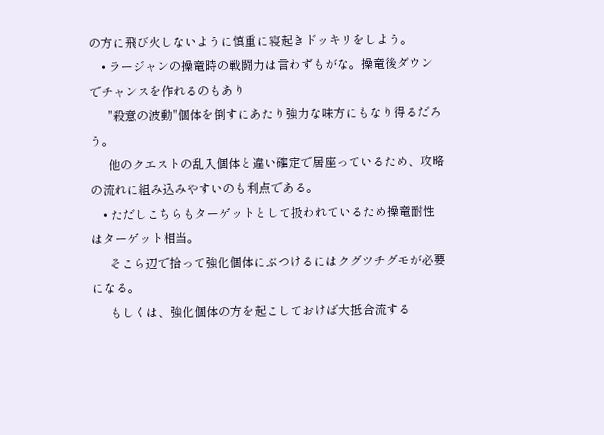の方に飛び火しないように慎重に寝起きドッキリをしよう。
    • ラージャンの操竜時の戦闘力は言わずもがな。操竜後ダウンでチャンスを作れるのもあり
      "殺意の波動"個体を倒すにあたり強力な味方にもなり得るだろう。
      他のクエストの乱入個体と違い確定で居座っているため、攻略の流れに組み込みやすいのも利点である。
    • ただしこちらもターゲットとして扱われているため操竜耐性はターゲット相当。
      そこら辺で拾って強化個体にぶつけるにはクグツチグモが必要になる。
      もしくは、強化個体の方を起こしておけば大抵合流する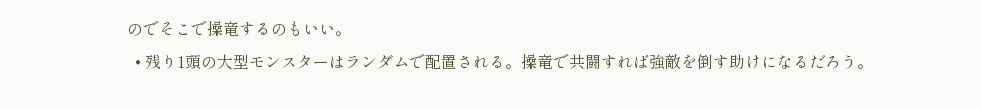のでそこで操竜するのもいい。
  • 残り1頭の大型モンスターはランダムで配置される。操竜で共闘すれば強敵を倒す助けになるだろう。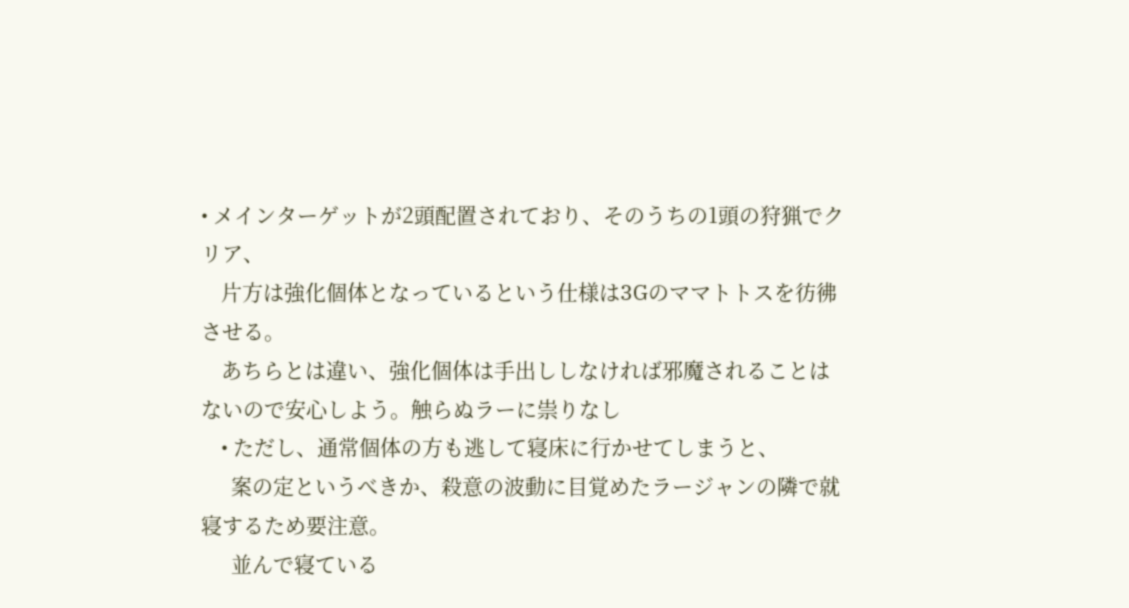• メインターゲットが2頭配置されており、そのうちの1頭の狩猟でクリア、
    片方は強化個体となっているという仕様は3Gのママトトスを彷彿させる。
    あちらとは違い、強化個体は手出ししなければ邪魔されることはないので安心しよう。触らぬラーに祟りなし
    • ただし、通常個体の方も逃して寝床に行かせてしまうと、
      案の定というべきか、殺意の波動に目覚めたラージャンの隣で就寝するため要注意。
      並んで寝ている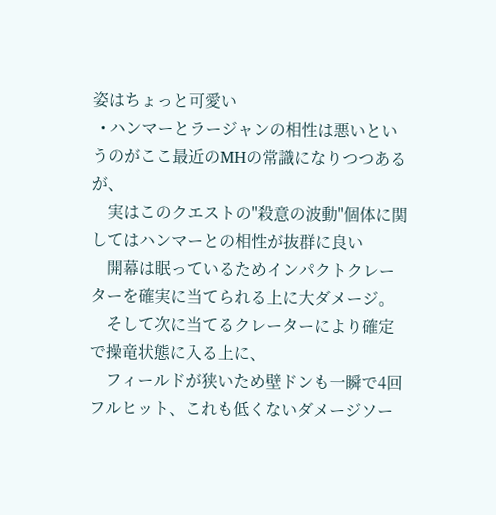姿はちょっと可愛い
  • ハンマーとラージャンの相性は悪いというのがここ最近のMHの常識になりつつあるが、
    実はこのクエストの"殺意の波動"個体に関してはハンマーとの相性が抜群に良い
    開幕は眠っているためインパクトクレーターを確実に当てられる上に大ダメージ。
    そして次に当てるクレーターにより確定で操竜状態に入る上に、
    フィールドが狭いため壁ドンも一瞬で4回フルヒット、これも低くないダメージソー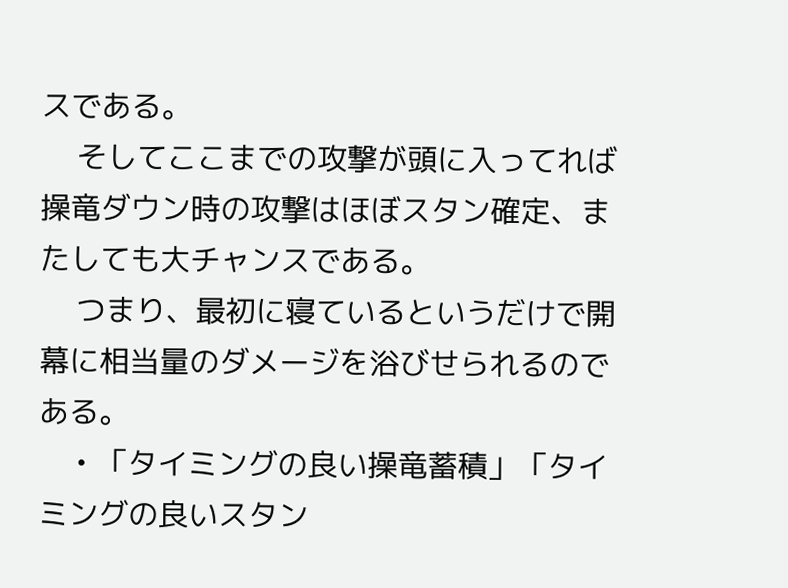スである。
    そしてここまでの攻撃が頭に入ってれば操竜ダウン時の攻撃はほぼスタン確定、またしても大チャンスである。
    つまり、最初に寝ているというだけで開幕に相当量のダメージを浴びせられるのである。
    • 「タイミングの良い操竜蓄積」「タイミングの良いスタン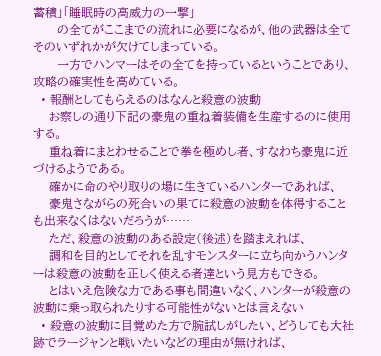蓄積」「睡眠時の高威力の一撃」
      の全てがここまでの流れに必要になるが、他の武器は全てそのいずれかが欠けてしまっている。
      一方でハンマーはその全てを持っているということであり、攻略の確実性を高めている。
  • 報酬としてもらえるのはなんと殺意の波動
    お察しの通り下記の豪鬼の重ね着装備を生産するのに使用する。
    重ね着にまとわせることで拳を極めし者、すなわち豪鬼に近づけるようである。
    確かに命のやり取りの場に生きているハンターであれば、
    豪鬼さながらの死合いの果てに殺意の波動を体得することも出来なくはないだろうが……
    ただ、殺意の波動のある設定(後述)を踏まえれば、
    調和を目的としてそれを乱すモンスターに立ち向かうハンターは殺意の波動を正しく使える者達という見方もできる。
    とはいえ危険な力である事も間違いなく、ハンターが殺意の波動に乗っ取られたりする可能性がないとは言えない
  • 殺意の波動に目覚めた方で腕試しがしたい、どうしても大社跡でラージャンと戦いたいなどの理由が無ければ、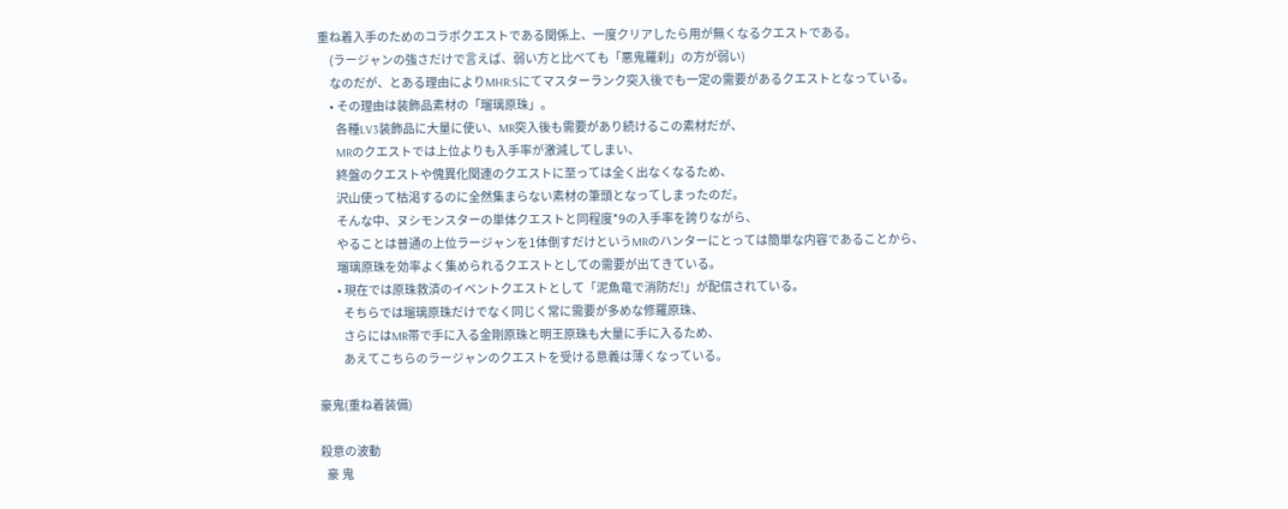重ね着入手のためのコラボクエストである関係上、一度クリアしたら用が無くなるクエストである。
    (ラージャンの強さだけで言えば、弱い方と比べても「悪鬼羅刹」の方が弱い)
    なのだが、とある理由によりMHR:Sにてマスターランク突入後でも一定の需要があるクエストとなっている。
    • その理由は装飾品素材の「瑠璃原珠」。
      各種LV3装飾品に大量に使い、MR突入後も需要があり続けるこの素材だが、
      MRのクエストでは上位よりも入手率が激減してしまい、
      終盤のクエストや傀異化関連のクエストに至っては全く出なくなるため、
      沢山使って枯渇するのに全然集まらない素材の筆頭となってしまったのだ。
      そんな中、ヌシモンスターの単体クエストと同程度*9の入手率を誇りながら、
      やることは普通の上位ラージャンを1体倒すだけというMRのハンターにとっては簡単な内容であることから、
      瑠璃原珠を効率よく集められるクエストとしての需要が出てきている。
      • 現在では原珠救済のイベントクエストとして「泥魚竜で消防だ!」が配信されている。
        そちらでは瑠璃原珠だけでなく同じく常に需要が多めな修羅原珠、
        さらにはMR帯で手に入る金剛原珠と明王原珠も大量に手に入るため、
        あえてこちらのラージャンのクエストを受ける意義は薄くなっている。

豪鬼(重ね着装備)

殺意の波動
  豪 鬼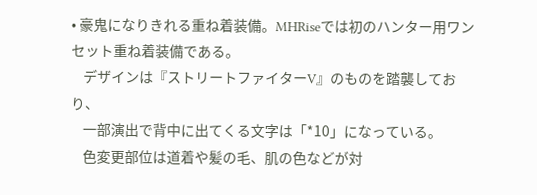• 豪鬼になりきれる重ね着装備。MHRiseでは初のハンター用ワンセット重ね着装備である。
    デザインは『ストリートファイターV』のものを踏襲しており、
    一部演出で背中に出てくる文字は「*10」になっている。
    色変更部位は道着や髪の毛、肌の色などが対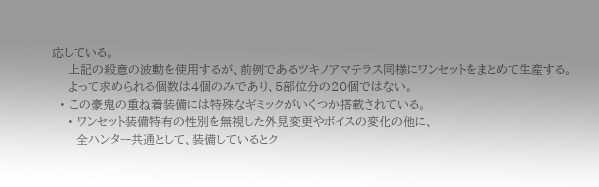応している。
    上記の殺意の波動を使用するが、前例であるツキノアマテラス同様にワンセットをまとめて生産する。
    よって求められる個数は4個のみであり、5部位分の20個ではない。
  • この豪鬼の重ね着装備には特殊なギミックがいくつか搭載されている。
    • ワンセット装備特有の性別を無視した外見変更やボイスの変化の他に、
      全ハンター共通として、装備しているとク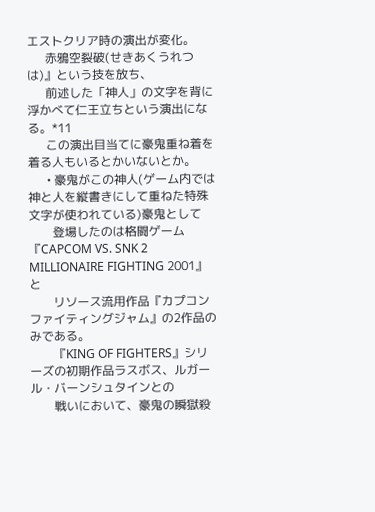エストクリア時の演出が変化。
      赤鴉空裂破(せきあくうれつは)』という技を放ち、
      前述した「神人」の文字を背に浮かべて仁王立ちという演出になる。*11
      この演出目当てに豪鬼重ね着を着る人もいるとかいないとか。
      • 豪鬼がこの神人(ゲーム内では神と人を縦書きにして重ねた特殊文字が使われている)豪鬼として
        登場したのは格闘ゲーム『CAPCOM VS. SNK 2 MILLIONAIRE FIGHTING 2001』と
        リソース流用作品『カプコンファイティングジャム』の2作品のみである。
        『KING OF FIGHTERS』シリーズの初期作品ラスボス、ルガール・バーンシュタインとの
        戦いにおいて、豪鬼の瞬獄殺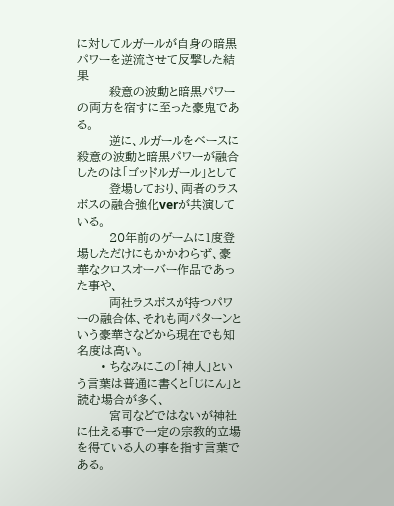に対してルガールが自身の暗黒パワーを逆流させて反撃した結果
        殺意の波動と暗黒パワーの両方を宿すに至った豪鬼である。
        逆に、ルガールをベースに殺意の波動と暗黒パワーが融合したのは「ゴッドルガール」として
        登場しており、両者のラスボスの融合強化verが共演している。
        20年前のゲームに1度登場しただけにもかかわらず、豪華なクロスオーバー作品であった事や、
        両社ラスボスが持つパワーの融合体、それも両パターンという豪華さなどから現在でも知名度は高い。
      • ちなみにこの「神人」という言葉は普通に書くと「じにん」と読む場合が多く、
        宮司などではないが神社に仕える事で一定の宗教的立場を得ている人の事を指す言葉である。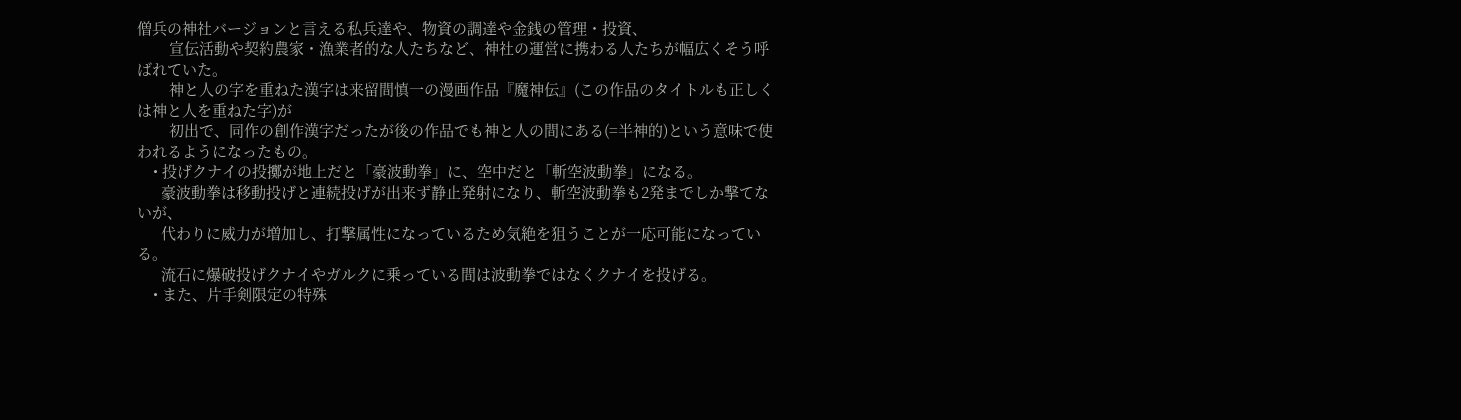僧兵の神社バージョンと言える私兵達や、物資の調達や金銭の管理・投資、
        宣伝活動や契約農家・漁業者的な人たちなど、神社の運営に携わる人たちが幅広くそう呼ばれていた。
        神と人の字を重ねた漢字は来留間慎一の漫画作品『魔神伝』(この作品のタイトルも正しくは神と人を重ねた字)が
        初出で、同作の創作漢字だったが後の作品でも神と人の間にある(=半神的)という意味で使われるようになったもの。
    • 投げクナイの投擲が地上だと「豪波動拳」に、空中だと「斬空波動拳」になる。
      豪波動拳は移動投げと連続投げが出来ず静止発射になり、斬空波動拳も2発までしか撃てないが、
      代わりに威力が増加し、打撃属性になっているため気絶を狙うことが一応可能になっている。
      流石に爆破投げクナイやガルクに乗っている間は波動拳ではなくクナイを投げる。
    • また、片手剣限定の特殊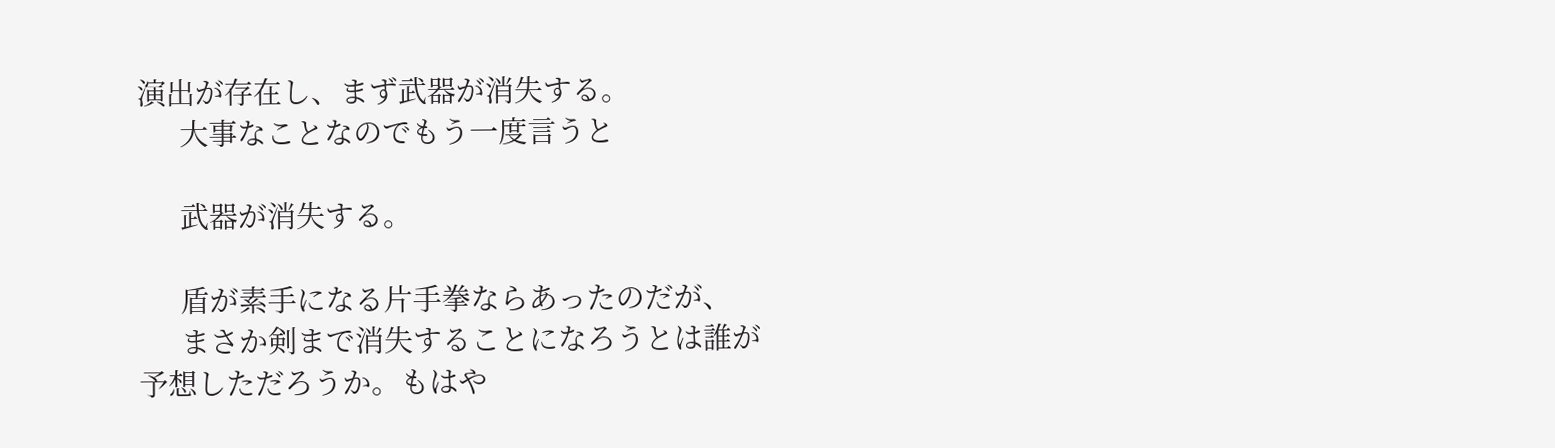演出が存在し、まず武器が消失する。
      大事なことなのでもう一度言うと

      武器が消失する。

      盾が素手になる片手拳ならあったのだが、
      まさか剣まで消失することになろうとは誰が予想しただろうか。もはや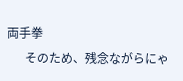両手拳
      そのため、残念ながらにゃ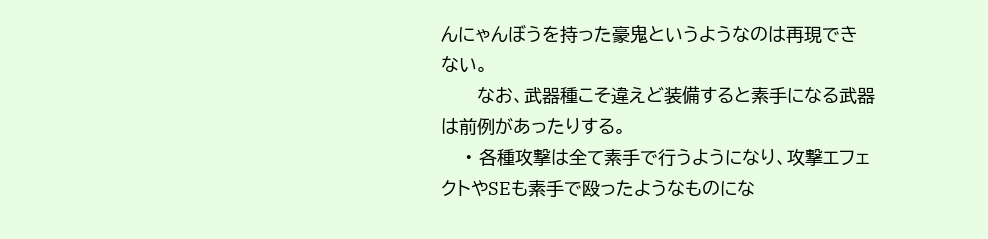んにゃんぼうを持った豪鬼というようなのは再現できない。
      なお、武器種こそ違えど装備すると素手になる武器は前例があったりする。
    • 各種攻撃は全て素手で行うようになり、攻撃エフェクトやSEも素手で殴ったようなものにな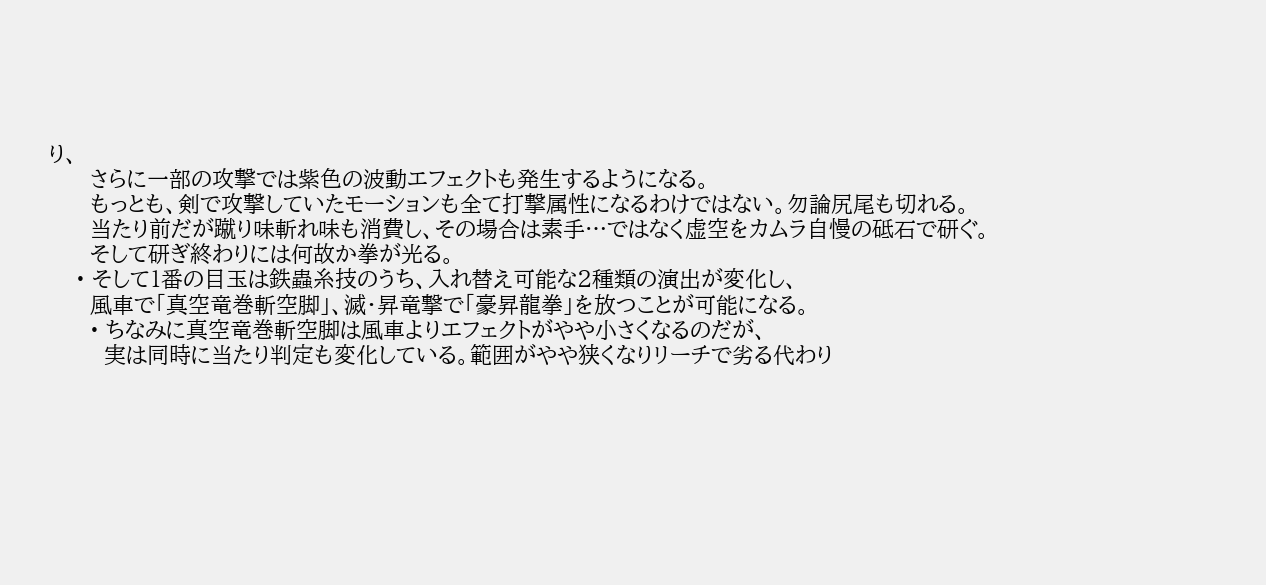り、
      さらに一部の攻撃では紫色の波動エフェクトも発生するようになる。
      もっとも、剣で攻撃していたモーションも全て打撃属性になるわけではない。勿論尻尾も切れる。
      当たり前だが蹴り味斬れ味も消費し、その場合は素手…ではなく虚空をカムラ自慢の砥石で研ぐ。
      そして研ぎ終わりには何故か拳が光る。
    • そして1番の目玉は鉄蟲糸技のうち、入れ替え可能な2種類の演出が変化し、
      風車で「真空竜巻斬空脚」、滅・昇竜撃で「豪昇龍拳」を放つことが可能になる。
      • ちなみに真空竜巻斬空脚は風車よりエフェクトがやや小さくなるのだが、
        実は同時に当たり判定も変化している。範囲がやや狭くなりリーチで劣る代わり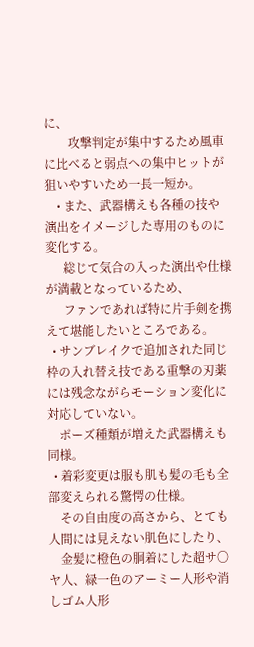に、
        攻撃判定が集中するため風車に比べると弱点への集中ヒットが狙いやすいため一長一短か。
    • また、武器構えも各種の技や演出をイメージした専用のものに変化する。
      総じて気合の入った演出や仕様が満載となっているため、
      ファンであれば特に片手剣を携えて堪能したいところである。
  • サンブレイクで追加された同じ枠の入れ替え技である重撃の刃薬には残念ながらモーション変化に対応していない。
    ポーズ種類が増えた武器構えも同様。
  • 着彩変更は服も肌も髪の毛も全部変えられる驚愕の仕様。
    その自由度の高さから、とても人間には見えない肌色にしたり、
    金髪に橙色の胴着にした超サ〇ヤ人、緑一色のアーミー人形や消しゴム人形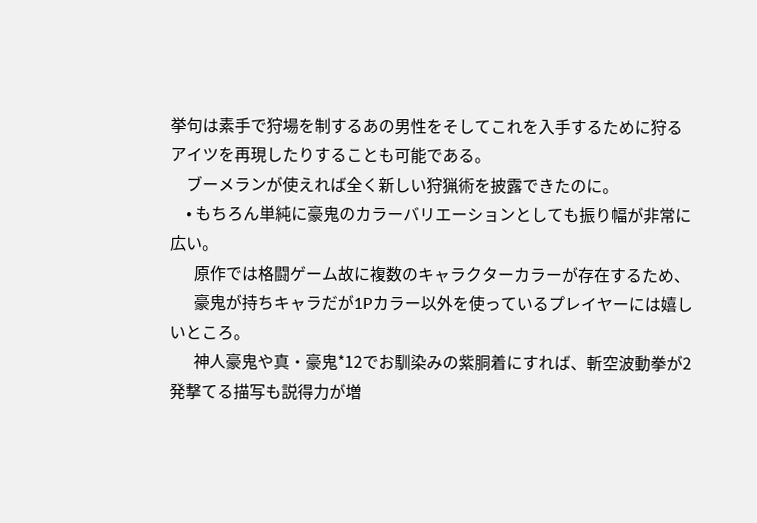挙句は素手で狩場を制するあの男性をそしてこれを入手するために狩るアイツを再現したりすることも可能である。
    ブーメランが使えれば全く新しい狩猟術を披露できたのに。
    • もちろん単純に豪鬼のカラーバリエーションとしても振り幅が非常に広い。
      原作では格闘ゲーム故に複数のキャラクターカラーが存在するため、
      豪鬼が持ちキャラだが1Pカラー以外を使っているプレイヤーには嬉しいところ。
      神人豪鬼や真・豪鬼*12でお馴染みの紫胴着にすれば、斬空波動拳が2発撃てる描写も説得力が増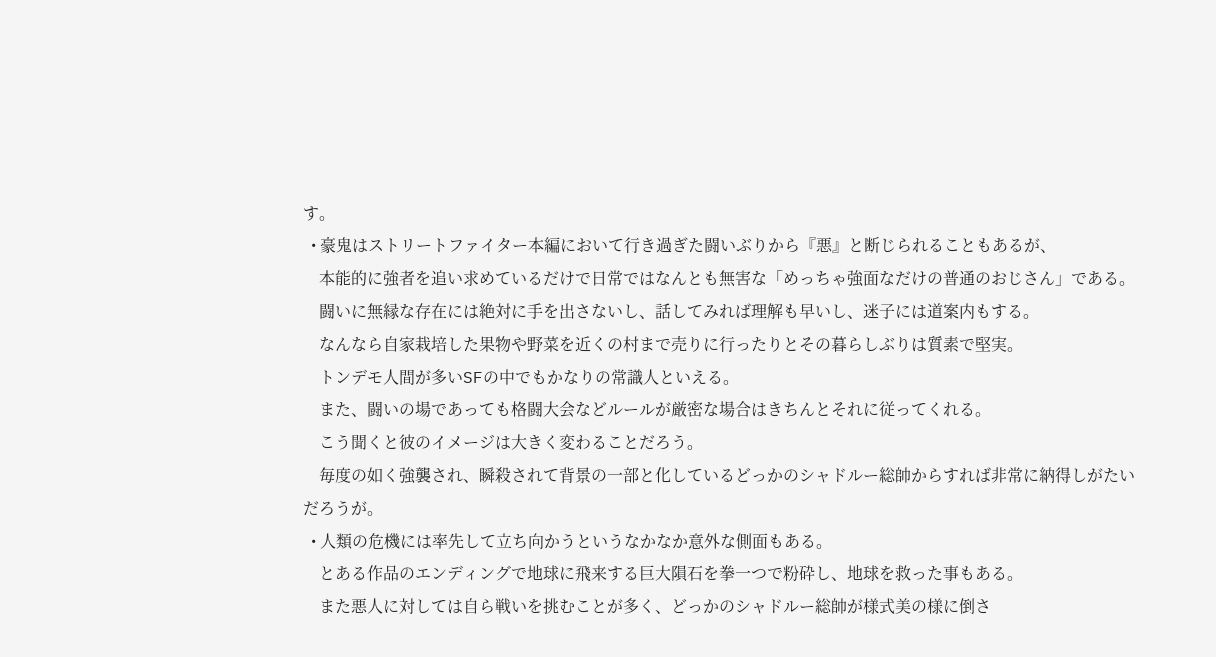す。
  • 豪鬼はストリートファイター本編において行き過ぎた闘いぶりから『悪』と断じられることもあるが、
    本能的に強者を追い求めているだけで日常ではなんとも無害な「めっちゃ強面なだけの普通のおじさん」である。
    闘いに無縁な存在には絶対に手を出さないし、話してみれば理解も早いし、迷子には道案内もする。
    なんなら自家栽培した果物や野菜を近くの村まで売りに行ったりとその暮らしぶりは質素で堅実。
    トンデモ人間が多いSFの中でもかなりの常識人といえる。
    また、闘いの場であっても格闘大会などルールが厳密な場合はきちんとそれに従ってくれる。
    こう聞くと彼のイメージは大きく変わることだろう。
    毎度の如く強襲され、瞬殺されて背景の一部と化しているどっかのシャドルー総帥からすれば非常に納得しがたいだろうが。
  • 人類の危機には率先して立ち向かうというなかなか意外な側面もある。
    とある作品のエンディングで地球に飛来する巨大隕石を拳一つで粉砕し、地球を救った事もある。
    また悪人に対しては自ら戦いを挑むことが多く、どっかのシャドルー総帥が様式美の様に倒さ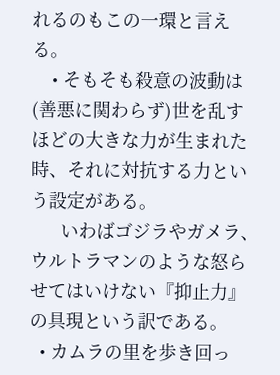れるのもこの一環と言える。
    • そもそも殺意の波動は(善悪に関わらず)世を乱すほどの大きな力が生まれた時、それに対抗する力という設定がある。
      いわばゴジラやガメラ、ウルトラマンのような怒らせてはいけない『抑止力』の具現という訳である。
  • カムラの里を歩き回っ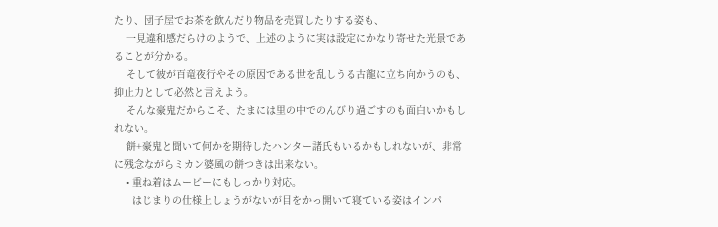たり、団子屋でお茶を飲んだり物品を売買したりする姿も、
    一見違和感だらけのようで、上述のように実は設定にかなり寄せた光景であることが分かる。
    そして彼が百竜夜行やその原因である世を乱しうる古龍に立ち向かうのも、抑止力として必然と言えよう。
    そんな豪鬼だからこそ、たまには里の中でのんびり過ごすのも面白いかもしれない。
    餅+豪鬼と聞いて何かを期待したハンター諸氏もいるかもしれないが、非常に残念ながらミカン婆風の餅つきは出来ない。
    • 重ね着はムービーにもしっかり対応。
      はじまりの仕様上しょうがないが目をかっ開いて寝ている姿はインパ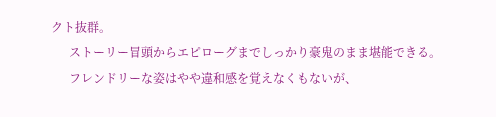クト抜群。
      ストーリー冒頭からエピローグまでしっかり豪鬼のまま堪能できる。
      フレンドリーな姿はやや違和感を覚えなくもないが、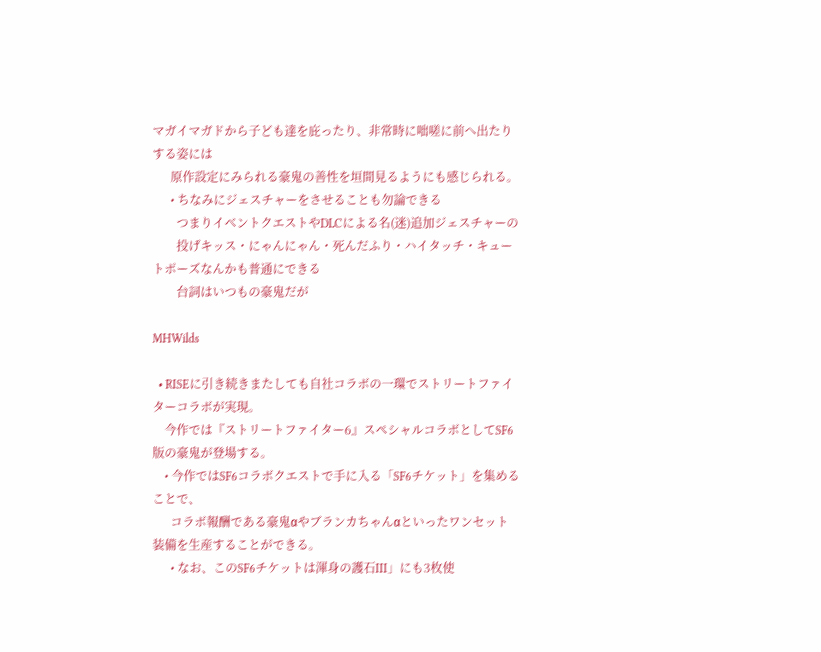マガイマガドから子ども達を庇ったり、非常時に咄嗟に前へ出たりする姿には
      原作設定にみられる豪鬼の善性を垣間見るようにも感じられる。
      • ちなみにジェスチャーをさせることも勿論できる
        つまりイベントクエストやDLCによる名(迷)追加ジェスチャーの
        投げキッス・にゃんにゃん・死んだふり・ハイタッチ・キュートポーズなんかも普通にできる
        台詞はいつもの豪鬼だが

MHWilds

  • RISEに引き続きまたしても自社コラボの一環でストリートファイターコラボが実現。
    今作では『ストリートファイター6』スペシャルコラボとしてSF6版の豪鬼が登場する。
    • 今作ではSF6コラボクエストで手に入る「SF6チケット」を集めることで、
      コラボ報酬である豪鬼αやブランカちゃんαといったワンセット装備を生産することができる。
      • なお、このSF6チケットは渾身の護石III」にも3枚使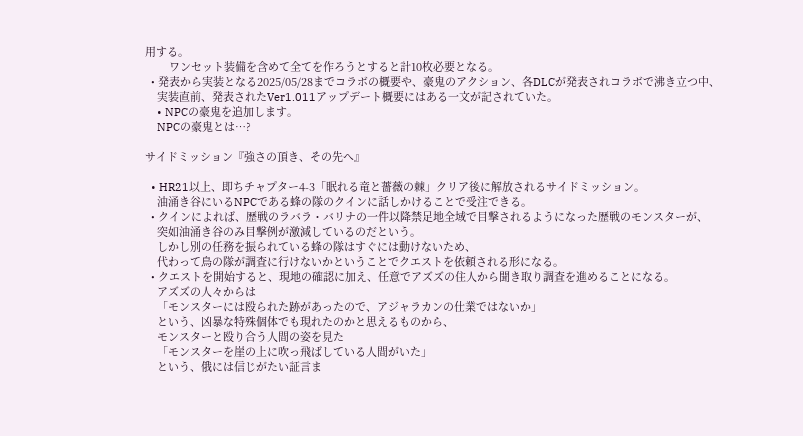用する。
        ワンセット装備を含めて全てを作ろうとすると計10枚必要となる。
  • 発表から実装となる2025/05/28までコラボの概要や、豪鬼のアクション、各DLCが発表されコラボで沸き立つ中、
    実装直前、発表されたVer1.011アップデート概要にはある一文が記されていた。
    • NPCの豪鬼を追加します。
    NPCの豪鬼とは…?

サイドミッション『強さの頂き、その先へ』

  • HR21以上、即ちチャプター4-3「眠れる竜と薔薇の棘」クリア後に解放されるサイドミッション。
    油涌き谷にいるNPCである蜂の隊のクインに話しかけることで受注できる。
  • クインによれば、歴戦のラバラ・バリナの一件以降禁足地全域で目撃されるようになった歴戦のモンスターが、
    突如油涌き谷のみ目撃例が激減しているのだという。
    しかし別の任務を振られている蜂の隊はすぐには動けないため、
    代わって鳥の隊が調査に行けないかということでクエストを依頼される形になる。
  • クエストを開始すると、現地の確認に加え、任意でアズズの住人から聞き取り調査を進めることになる。
    アズズの人々からは
    「モンスターには殴られた跡があったので、アジャラカンの仕業ではないか」
    という、凶暴な特殊個体でも現れたのかと思えるものから、
    モンスターと殴り合う人間の姿を見た
    「モンスターを崖の上に吹っ飛ばしている人間がいた」
    という、俄には信じがたい証言ま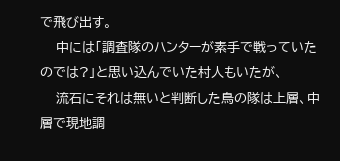で飛び出す。
    中には「調査隊のハンターが素手で戦っていたのでは?」と思い込んでいた村人もいたが、
    流石にそれは無いと判断した鳥の隊は上層、中層で現地調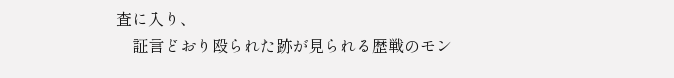査に入り、
    証言どおり殴られた跡が見られる歴戦のモン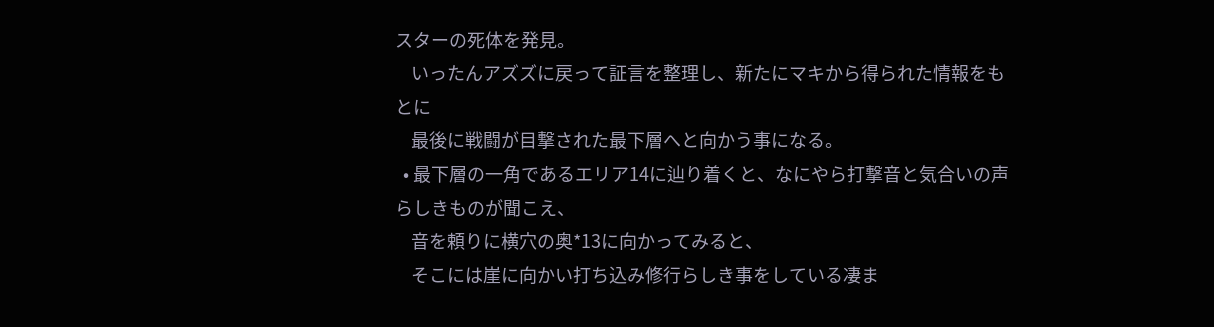スターの死体を発見。
    いったんアズズに戻って証言を整理し、新たにマキから得られた情報をもとに
    最後に戦闘が目撃された最下層へと向かう事になる。
  • 最下層の一角であるエリア14に辿り着くと、なにやら打撃音と気合いの声らしきものが聞こえ、
    音を頼りに横穴の奥*13に向かってみると、
    そこには崖に向かい打ち込み修行らしき事をしている凄ま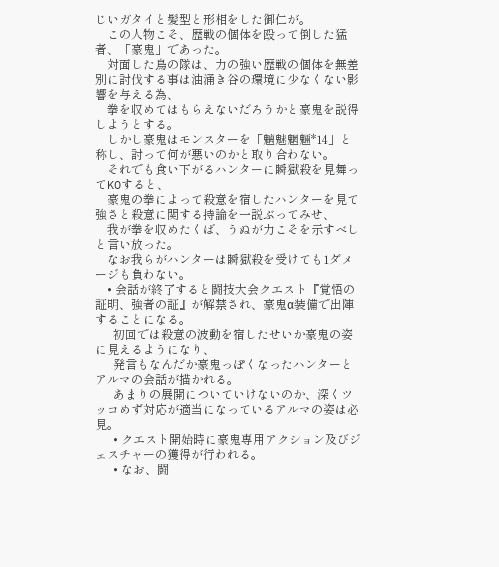じいガタイと髪型と形相をした御仁が。
    この人物こそ、歴戦の個体を殴って倒した猛者、「豪鬼」であった。
    対面した鳥の隊は、力の強い歴戦の個体を無差別に討伐する事は油涌き谷の環境に少なくない影響を与える為、
    拳を収めてはもらえないだろうかと豪鬼を説得しようとする。
    しかし豪鬼はモンスターを「魑魅魍魎*14」と称し、討って何が悪いのかと取り合わない。
    それでも食い下がるハンターに瞬獄殺を見舞ってKOすると、
    豪鬼の拳によって殺意を宿したハンターを見て強さと殺意に関する持論を一説ぶってみせ、
    我が拳を収めたくば、うぬが力こそを示すべしと言い放った。
    なお我らがハンターは瞬獄殺を受けても1ダメージも負わない。
    • 会話が終了すると闘技大会クエスト『覚悟の証明、強者の証』が解禁され、豪鬼α装備で出陣することになる。
      初回では殺意の波動を宿したせいか豪鬼の姿に見えるようになり、
      発言もなんだか豪鬼っぽくなったハンターとアルマの会話が描かれる。
      あまりの展開についていけないのか、深くツッコめず対応が適当になっているアルマの姿は必見。
      • クエスト開始時に豪鬼専用アクション及びジェスチャーの獲得が行われる。
      • なお、闘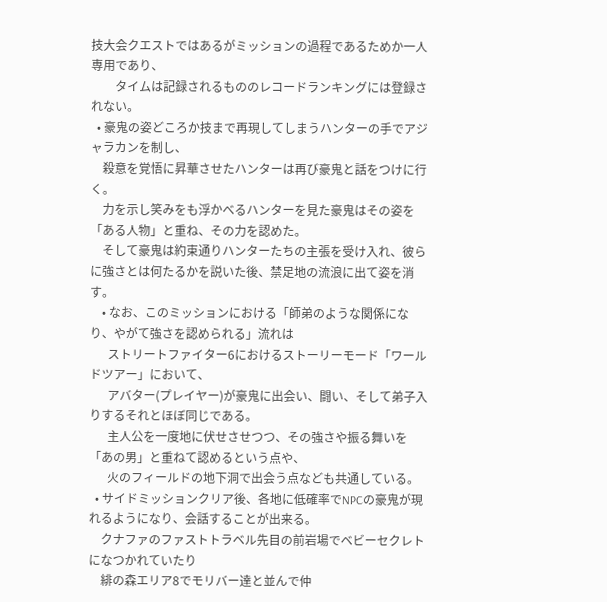技大会クエストではあるがミッションの過程であるためか一人専用であり、
        タイムは記録されるもののレコードランキングには登録されない。
  • 豪鬼の姿どころか技まで再現してしまうハンターの手でアジャラカンを制し、
    殺意を覚悟に昇華させたハンターは再び豪鬼と話をつけに行く。
    力を示し笑みをも浮かべるハンターを見た豪鬼はその姿を「ある人物」と重ね、その力を認めた。
    そして豪鬼は約束通りハンターたちの主張を受け入れ、彼らに強さとは何たるかを説いた後、禁足地の流浪に出て姿を消す。
    • なお、このミッションにおける「師弟のような関係になり、やがて強さを認められる」流れは
      ストリートファイター6におけるストーリーモード「ワールドツアー」において、
      アバター(プレイヤー)が豪鬼に出会い、闘い、そして弟子入りするそれとほぼ同じである。
      主人公を一度地に伏せさせつつ、その強さや振る舞いを「あの男」と重ねて認めるという点や、
      火のフィールドの地下洞で出会う点なども共通している。
  • サイドミッションクリア後、各地に低確率でNPCの豪鬼が現れるようになり、会話することが出来る。
    クナファのファストトラベル先目の前岩場でベビーセクレトになつかれていたり
    緋の森エリア8でモリバー達と並んで仲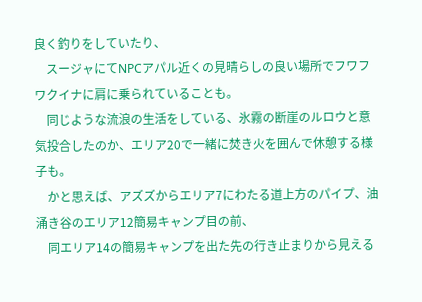良く釣りをしていたり、
    スージャにてNPCアパル近くの見晴らしの良い場所でフワフワクイナに肩に乗られていることも。
    同じような流浪の生活をしている、氷霧の断崖のルロウと意気投合したのか、エリア20で一緒に焚き火を囲んで休憩する様子も。
    かと思えば、アズズからエリア7にわたる道上方のパイプ、油涌き谷のエリア12簡易キャンプ目の前、
    同エリア14の簡易キャンプを出た先の行き止まりから見える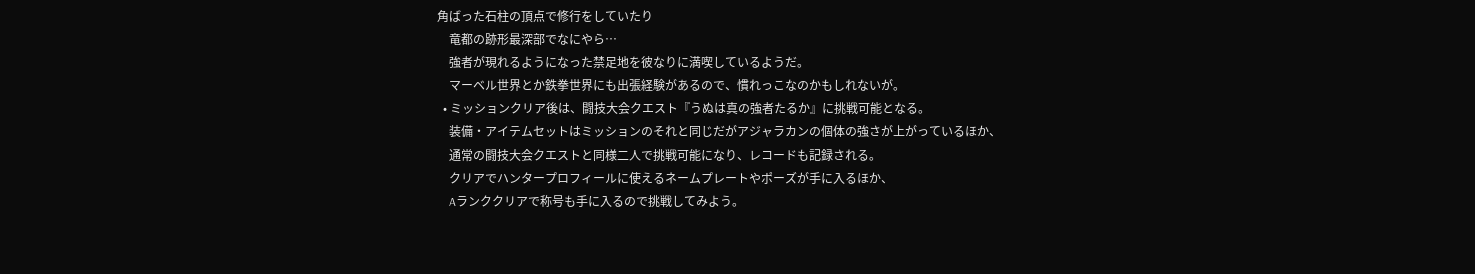角ばった石柱の頂点で修行をしていたり
    竜都の跡形最深部でなにやら…
    強者が現れるようになった禁足地を彼なりに満喫しているようだ。
    マーベル世界とか鉄拳世界にも出張経験があるので、慣れっこなのかもしれないが。
  • ミッションクリア後は、闘技大会クエスト『うぬは真の強者たるか』に挑戦可能となる。
    装備・アイテムセットはミッションのそれと同じだがアジャラカンの個体の強さが上がっているほか、
    通常の闘技大会クエストと同様二人で挑戦可能になり、レコードも記録される。
    クリアでハンタープロフィールに使えるネームプレートやポーズが手に入るほか、
    Aランククリアで称号も手に入るので挑戦してみよう。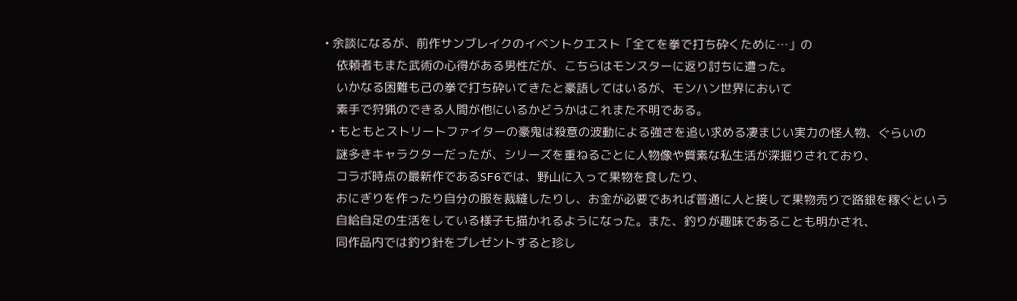• 余談になるが、前作サンブレイクのイベントクエスト「全てを拳で打ち砕くために…」の
    依頼者もまた武術の心得がある男性だが、こちらはモンスターに返り討ちに遭った。
    いかなる困難も己の拳で打ち砕いてきたと豪語してはいるが、モンハン世界において
    素手で狩猟のできる人間が他にいるかどうかはこれまた不明である。
  • もともとストリートファイターの豪鬼は殺意の波動による強さを追い求める凄まじい実力の怪人物、ぐらいの
    謎多きキャラクターだったが、シリーズを重ねるごとに人物像や質素な私生活が深掘りされており、
    コラボ時点の最新作であるSF6では、野山に入って果物を食したり、
    おにぎりを作ったり自分の服を裁縫したりし、お金が必要であれば普通に人と接して果物売りで路銀を稼ぐという
    自給自足の生活をしている様子も描かれるようになった。また、釣りが趣味であることも明かされ、
    同作品内では釣り針をプレゼントすると珍し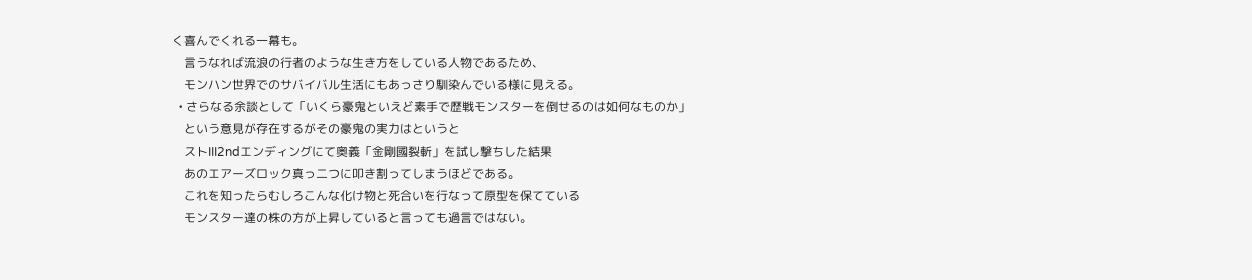く喜んでくれる一幕も。
    言うなれば流浪の行者のような生き方をしている人物であるため、
    モンハン世界でのサバイバル生活にもあっさり馴染んでいる様に見える。
  • さらなる余談として「いくら豪鬼といえど素手で歴戦モンスターを倒せるのは如何なものか」
    という意見が存在するがその豪鬼の実力はというと
    ストIII2ndエンディングにて奥義「金剛國裂斬」を試し撃ちした結果
    あのエアーズロック真っ二つに叩き割ってしまうほどである。
    これを知ったらむしろこんな化け物と死合いを行なって原型を保てている
    モンスター達の株の方が上昇していると言っても過言ではない。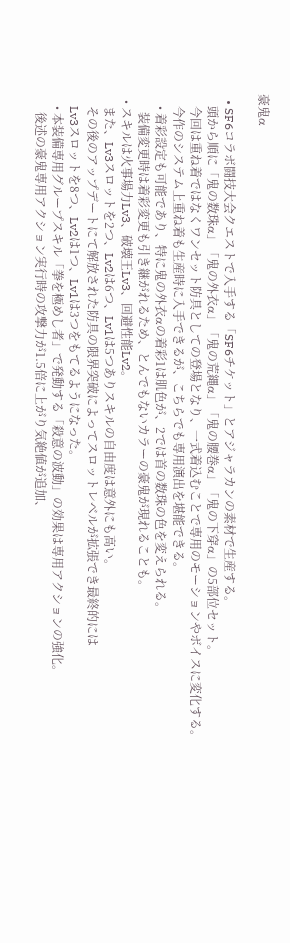豪鬼α

  • SF6コラボ闘技大会クエストで入手する「SF6チケット」とアジャラカンの素材で生産する。
    頭から順に「鬼の数珠α」「鬼の外衣α」「鬼の荒縄α」「鬼の腰巻α」「鬼の下穿α」の5部位セット。
    今回は重ね着ではなくワンセット防具としての登場となり、一式着込むことで専用のモーションやボイスに変化する。
    今作のシステム上重ね着も生産時に入手できるが、こちらでも専用演出を堪能できる。
    • 着彩設定も可能であり、特に鬼の外衣αの着彩1は肌色が、2では首の数珠の色を変えられる。
      装備変更時は着彩変更も引き継がれるため、とんでもないカラーの豪鬼が現れることも。
  • スキルは火事場力Lv3、破壊王Lv3、回避性能Lv2。
    また、Lv3スロットを2つ、Lv2は6つ、Lv1は5つありスキルの自由度は意外にも高い。
    その後のアップデートにて解放された防具の限界突破によってスロットレベルが拡張でき最終的には
    Lv3スロットを8つ、Lv2は1つ、Lv1は3つをもてるようになった。
    • 本装備専用グループスキル「拳を極めし者」で発動する「殺意の波動」の効果は専用アクションの強化。
      後述の豪鬼専用アクション実行時の攻撃力が1.5倍に上がり気絶値が追加、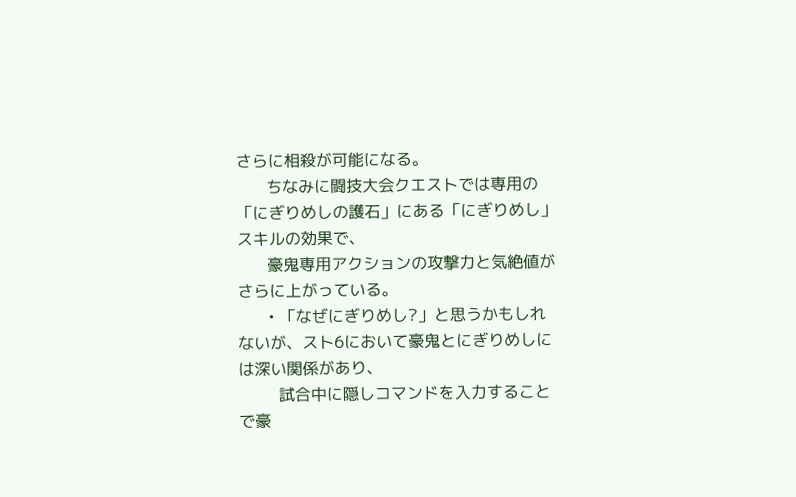さらに相殺が可能になる。
      ちなみに闘技大会クエストでは専用の「にぎりめしの護石」にある「にぎりめし」スキルの効果で、
      豪鬼専用アクションの攻撃力と気絶値がさらに上がっている。
      • 「なぜにぎりめし?」と思うかもしれないが、スト6において豪鬼とにぎりめしには深い関係があり、
        試合中に隠しコマンドを入力することで豪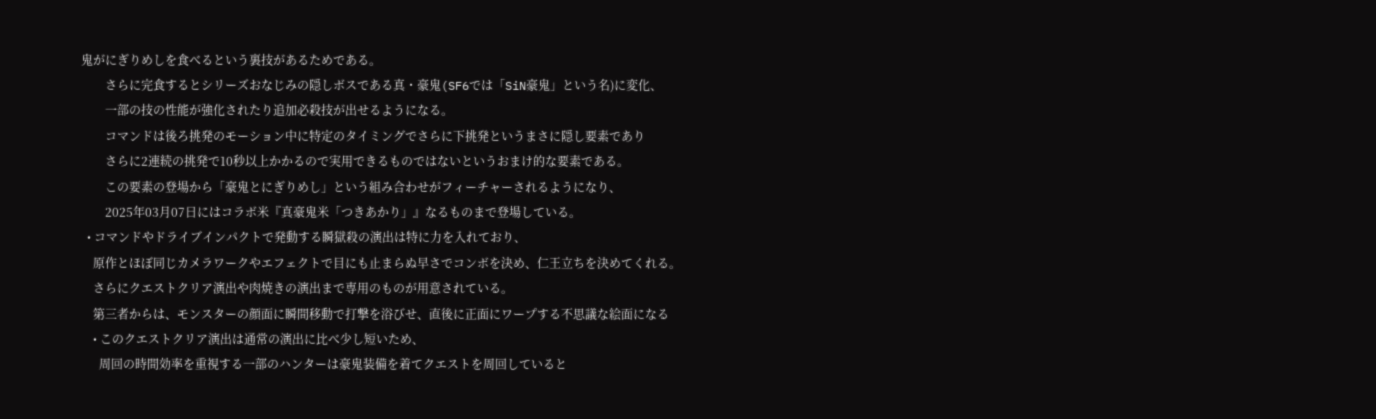鬼がにぎりめしを食べるという裏技があるためである。
        さらに完食するとシリーズおなじみの隠しボスである真・豪鬼(SF6では「SiN豪鬼」という名)に変化、
        一部の技の性能が強化されたり追加必殺技が出せるようになる。
        コマンドは後ろ挑発のモーション中に特定のタイミングでさらに下挑発というまさに隠し要素であり
        さらに2連続の挑発で10秒以上かかるので実用できるものではないというおまけ的な要素である。
        この要素の登場から「豪鬼とにぎりめし」という組み合わせがフィーチャーされるようになり、
        2025年03月07日にはコラボ米『真豪鬼米「つきあかり」』なるものまで登場している。
  • コマンドやドライブインパクトで発動する瞬獄殺の演出は特に力を入れており、
    原作とほぼ同じカメラワークやエフェクトで目にも止まらぬ早さでコンボを決め、仁王立ちを決めてくれる。
    さらにクエストクリア演出や肉焼きの演出まで専用のものが用意されている。
    第三者からは、モンスターの顔面に瞬間移動で打撃を浴びせ、直後に正面にワープする不思議な絵面になる
    • このクエストクリア演出は通常の演出に比べ少し短いため、
      周回の時間効率を重視する一部のハンターは豪鬼装備を着てクエストを周回していると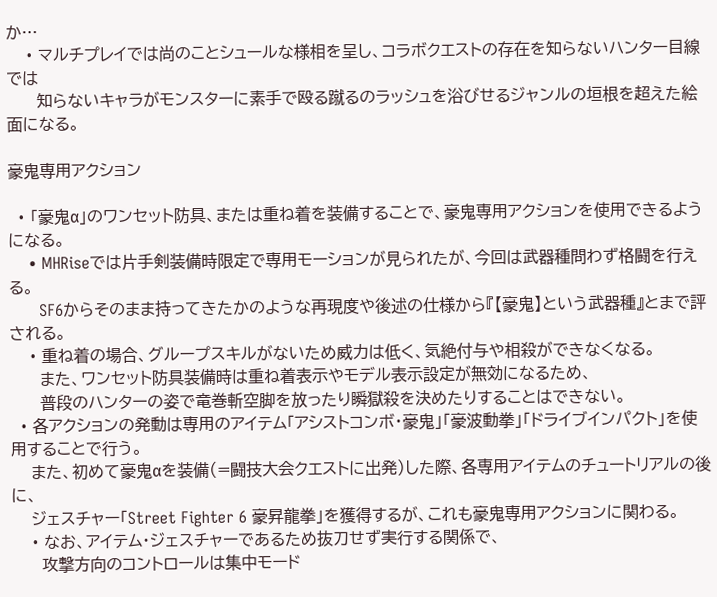か…
    • マルチプレイでは尚のことシュールな様相を呈し、コラボクエストの存在を知らないハンター目線では
      知らないキャラがモンスターに素手で殴る蹴るのラッシュを浴びせるジャンルの垣根を超えた絵面になる。

豪鬼専用アクション

  • 「豪鬼α」のワンセット防具、または重ね着を装備することで、豪鬼専用アクションを使用できるようになる。
    • MHRiseでは片手剣装備時限定で専用モーションが見られたが、今回は武器種問わず格闘を行える。
      SF6からそのまま持ってきたかのような再現度や後述の仕様から『【豪鬼】という武器種』とまで評される。
    • 重ね着の場合、グループスキルがないため威力は低く、気絶付与や相殺ができなくなる。
      また、ワンセット防具装備時は重ね着表示やモデル表示設定が無効になるため、
      普段のハンターの姿で竜巻斬空脚を放ったり瞬獄殺を決めたりすることはできない。
  • 各アクションの発動は専用のアイテム「アシストコンボ・豪鬼」「豪波動拳」「ドライブインパクト」を使用することで行う。
    また、初めて豪鬼αを装備(=闘技大会クエストに出発)した際、各専用アイテムのチュートリアルの後に、
    ジェスチャー「Street Fighter 6 豪昇龍拳」を獲得するが、これも豪鬼専用アクションに関わる。
    • なお、アイテム・ジェスチャーであるため抜刀せず実行する関係で、
      攻撃方向のコントロールは集中モード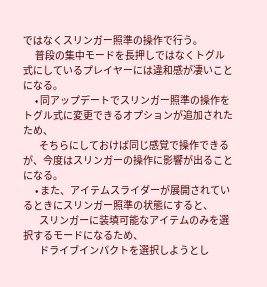ではなくスリンガー照準の操作で行う。
      普段の集中モードを長押しではなくトグル式にしているプレイヤーには違和感が凄いことになる。
      • 同アップデートでスリンガー照準の操作をトグル式に変更できるオプションが追加されたため、
        そちらにしておけば同じ感覚で操作できるが、今度はスリンガーの操作に影響が出ることになる。
      • また、アイテムスライダーが展開されているときにスリンガー照準の状態にすると、
        スリンガーに装填可能なアイテムのみを選択するモードになるため、
        ドライブインパクトを選択しようとし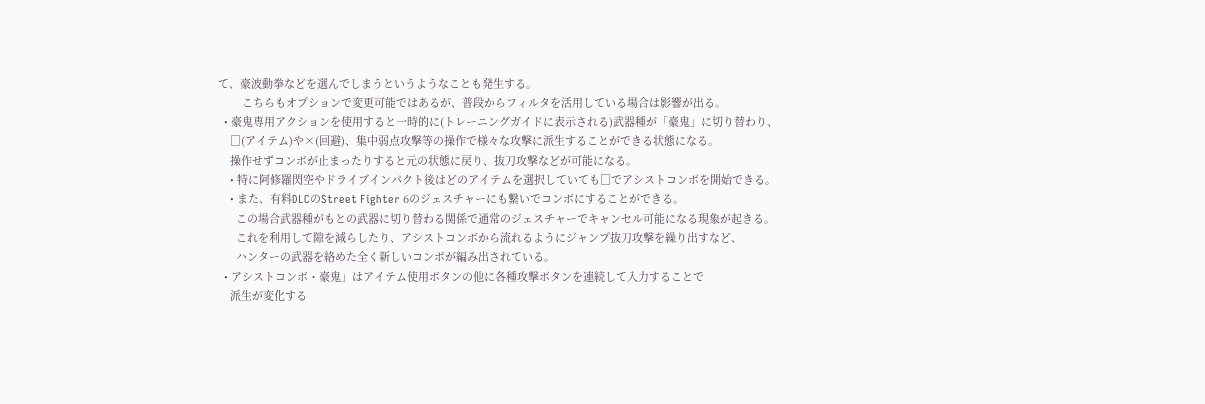て、豪波動拳などを選んでしまうというようなことも発生する。
        こちらもオプションで変更可能ではあるが、普段からフィルタを活用している場合は影響が出る。
  • 豪鬼専用アクションを使用すると一時的に(トレーニングガイドに表示される)武器種が「豪鬼」に切り替わり、
    □(アイテム)や×(回避)、集中弱点攻撃等の操作で様々な攻撃に派生することができる状態になる。
    操作せずコンボが止まったりすると元の状態に戻り、抜刀攻撃などが可能になる。
    • 特に阿修羅閃空やドライブインパクト後はどのアイテムを選択していても□でアシストコンボを開始できる。
    • また、有料DLCのStreet Fighter 6のジェスチャーにも繋いでコンボにすることができる。
      この場合武器種がもとの武器に切り替わる関係で通常のジェスチャーでキャンセル可能になる現象が起きる。
      これを利用して隙を減らしたり、アシストコンボから流れるようにジャンプ抜刀攻撃を繰り出すなど、
      ハンターの武器を絡めた全く新しいコンボが編み出されている。
  • アシストコンボ・豪鬼」はアイテム使用ボタンの他に各種攻撃ボタンを連続して入力することで
    派生が変化する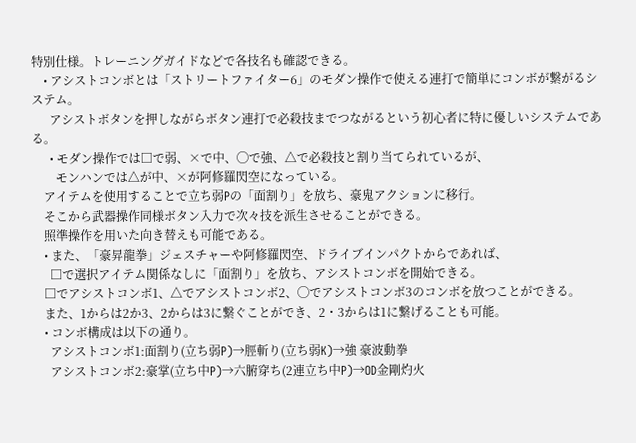特別仕様。トレーニングガイドなどで各技名も確認できる。
    • アシストコンボとは「ストリートファイター6」のモダン操作で使える連打で簡単にコンボが繋がるシステム。
      アシストボタンを押しながらボタン連打で必殺技までつながるという初心者に特に優しいシステムである。
      • モダン操作では□で弱、×で中、◯で強、△で必殺技と割り当てられているが、
        モンハンでは△が中、×が阿修羅閃空になっている。
    アイテムを使用することで立ち弱Pの「面割り」を放ち、豪鬼アクションに移行。
    そこから武器操作同様ボタン入力で次々技を派生させることができる。
    照準操作を用いた向き替えも可能である。
    • また、「豪昇龍拳」ジェスチャーや阿修羅閃空、ドライブインパクトからであれば、
      □で選択アイテム関係なしに「面割り」を放ち、アシストコンボを開始できる。
    □でアシストコンボ1、△でアシストコンボ2、◯でアシストコンボ3のコンボを放つことができる。
    また、1からは2か3、2からは3に繋ぐことができ、2・3からは1に繋げることも可能。
    • コンボ構成は以下の通り。
      アシストコンボ1:面割り(立ち弱P)→脛斬り(立ち弱K)→強 豪波動拳
      アシストコンボ2:豪掌(立ち中P)→六腑穿ち(2連立ち中P)→OD金剛灼火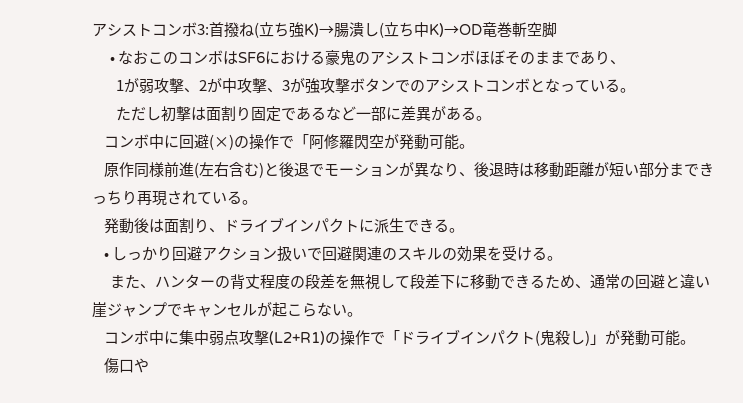アシストコンボ3:首撥ね(立ち強K)→腸潰し(立ち中K)→OD竜巻斬空脚
      • なおこのコンボはSF6における豪鬼のアシストコンボほぼそのままであり、
        1が弱攻撃、2が中攻撃、3が強攻撃ボタンでのアシストコンボとなっている。
        ただし初撃は面割り固定であるなど一部に差異がある。
    コンボ中に回避(×)の操作で「阿修羅閃空が発動可能。
    原作同様前進(左右含む)と後退でモーションが異なり、後退時は移動距離が短い部分まできっちり再現されている。
    発動後は面割り、ドライブインパクトに派生できる。
    • しっかり回避アクション扱いで回避関連のスキルの効果を受ける。
      また、ハンターの背丈程度の段差を無視して段差下に移動できるため、通常の回避と違い崖ジャンプでキャンセルが起こらない。
    コンボ中に集中弱点攻撃(L2+R1)の操作で「ドライブインパクト(鬼殺し)」が発動可能。
    傷口や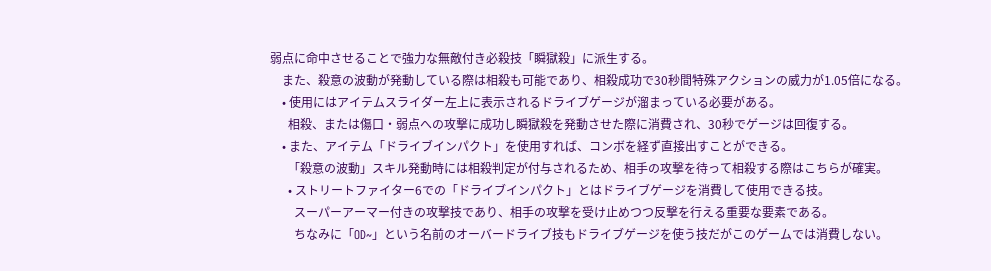弱点に命中させることで強力な無敵付き必殺技「瞬獄殺」に派生する。
    また、殺意の波動が発動している際は相殺も可能であり、相殺成功で30秒間特殊アクションの威力が1.05倍になる。
    • 使用にはアイテムスライダー左上に表示されるドライブゲージが溜まっている必要がある。
      相殺、または傷口・弱点への攻撃に成功し瞬獄殺を発動させた際に消費され、30秒でゲージは回復する。
    • また、アイテム「ドライブインパクト」を使用すれば、コンボを経ず直接出すことができる。
      「殺意の波動」スキル発動時には相殺判定が付与されるため、相手の攻撃を待って相殺する際はこちらが確実。
      • ストリートファイター6での「ドライブインパクト」とはドライブゲージを消費して使用できる技。
        スーパーアーマー付きの攻撃技であり、相手の攻撃を受け止めつつ反撃を行える重要な要素である。
        ちなみに「OD~」という名前のオーバードライブ技もドライブゲージを使う技だがこのゲームでは消費しない。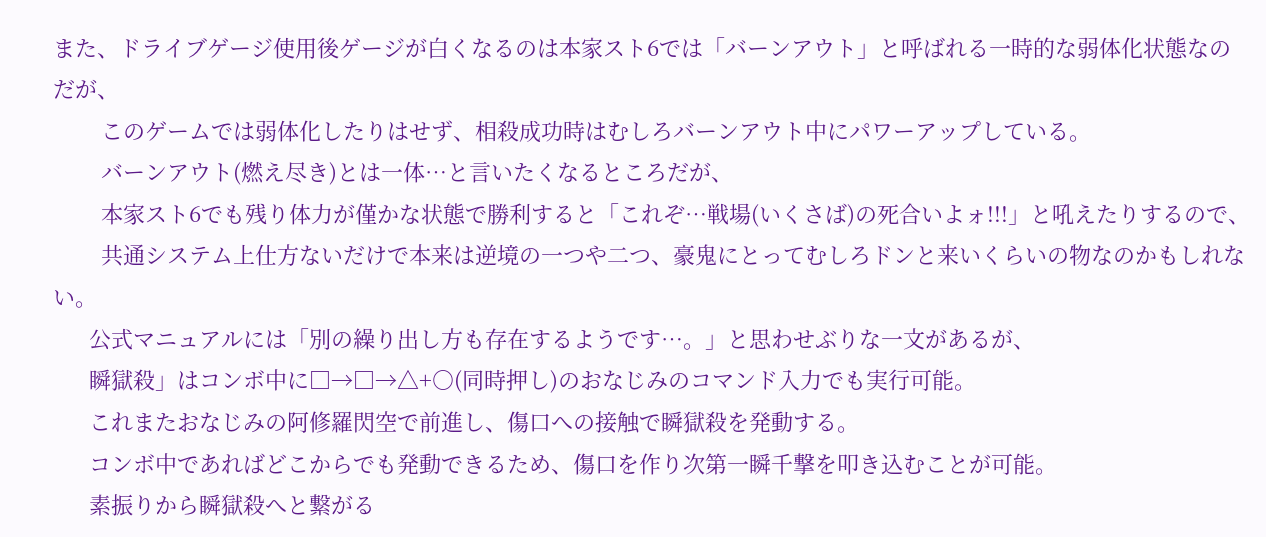また、ドライブゲージ使用後ゲージが白くなるのは本家スト6では「バーンアウト」と呼ばれる一時的な弱体化状態なのだが、
        このゲームでは弱体化したりはせず、相殺成功時はむしろバーンアウト中にパワーアップしている。
        バーンアウト(燃え尽き)とは一体…と言いたくなるところだが、
        本家スト6でも残り体力が僅かな状態で勝利すると「これぞ…戦場(いくさば)の死合いよォ!!!」と吼えたりするので、
        共通システム上仕方ないだけで本来は逆境の一つや二つ、豪鬼にとってむしろドンと来いくらいの物なのかもしれない。
      公式マニュアルには「別の繰り出し方も存在するようです…。」と思わせぶりな一文があるが、
      瞬獄殺」はコンボ中に□→□→△+○(同時押し)のおなじみのコマンド入力でも実行可能。
      これまたおなじみの阿修羅閃空で前進し、傷口への接触で瞬獄殺を発動する。
      コンボ中であればどこからでも発動できるため、傷口を作り次第一瞬千撃を叩き込むことが可能。
      素振りから瞬獄殺へと繋がる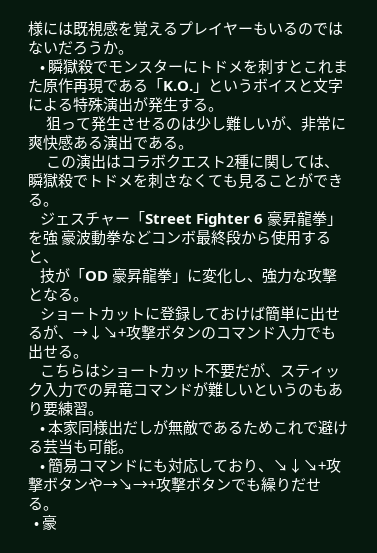様には既視感を覚えるプレイヤーもいるのではないだろうか。
    • 瞬獄殺でモンスターにトドメを刺すとこれまた原作再現である「K.O.」というボイスと文字による特殊演出が発生する。
      狙って発生させるのは少し難しいが、非常に爽快感ある演出である。
      この演出はコラボクエスト2種に関しては、瞬獄殺でトドメを刺さなくても見ることができる。
    ジェスチャー「Street Fighter 6 豪昇龍拳」を強 豪波動拳などコンボ最終段から使用すると、
    技が「OD 豪昇龍拳」に変化し、強力な攻撃となる。
    ショートカットに登録しておけば簡単に出せるが、→↓↘+攻撃ボタンのコマンド入力でも出せる。
    こちらはショートカット不要だが、スティック入力での昇竜コマンドが難しいというのもあり要練習。
    • 本家同様出だしが無敵であるためこれで避ける芸当も可能。
    • 簡易コマンドにも対応しており、↘↓↘+攻撃ボタンや→↘→+攻撃ボタンでも繰りだせる。
  • 豪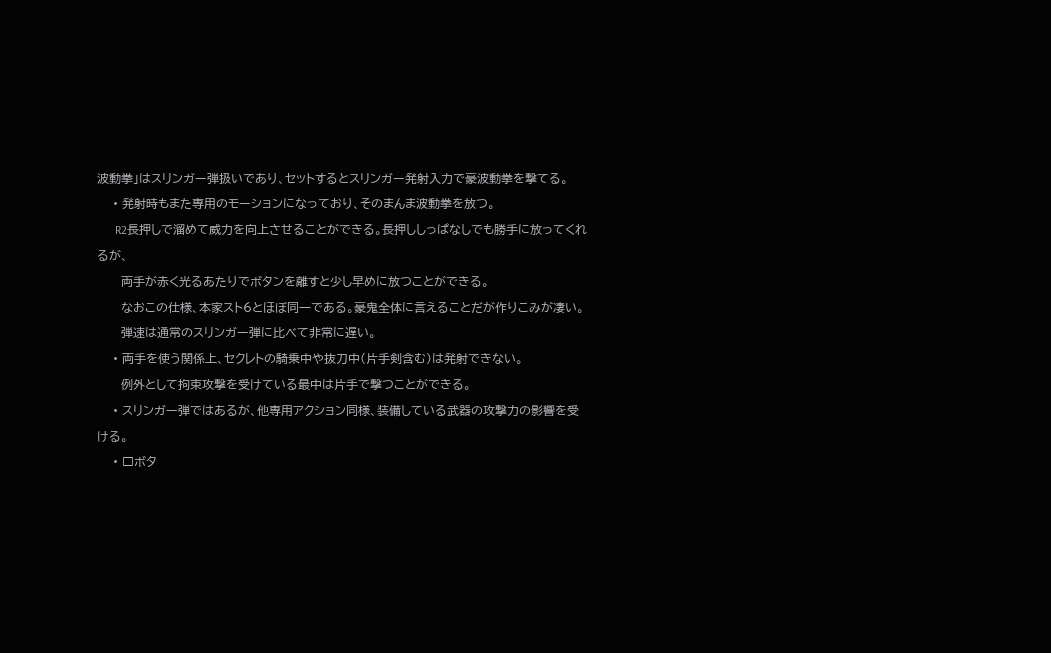波動拳」はスリンガー弾扱いであり、セットするとスリンガー発射入力で豪波動拳を撃てる。
    • 発射時もまた専用のモーションになっており、そのまんま波動拳を放つ。
      R2長押しで溜めて威力を向上させることができる。長押ししっぱなしでも勝手に放ってくれるが、
      両手が赤く光るあたりでボタンを離すと少し早めに放つことができる。
      なおこの仕様、本家スト6とほぼ同一である。豪鬼全体に言えることだが作りこみが凄い。
      弾速は通常のスリンガー弾に比べて非常に遅い。
    • 両手を使う関係上、セクレトの騎乗中や抜刀中(片手剣含む)は発射できない。
      例外として拘束攻撃を受けている最中は片手で撃つことができる。
    • スリンガー弾ではあるが、他専用アクション同様、装備している武器の攻撃力の影響を受ける。
    • □ボタ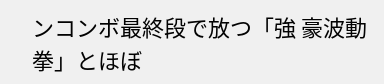ンコンボ最終段で放つ「強 豪波動拳」とほぼ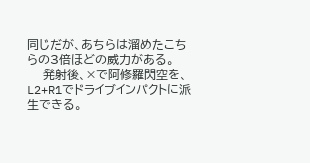同じだが、あちらは溜めたこちらの3倍ほどの威力がある。
    発射後、×で阿修羅閃空を、L2+R1でドライブインパクトに派生できる。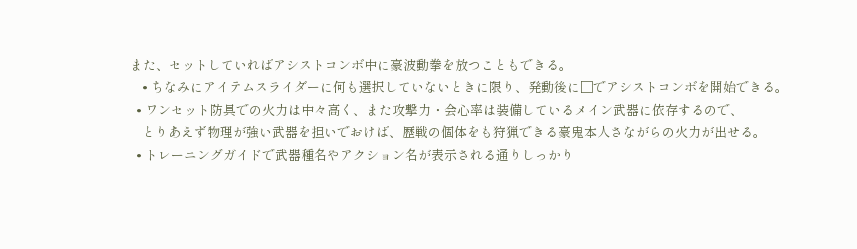また、セットしていればアシストコンボ中に豪波動拳を放つこともできる。
    • ちなみにアイテムスライダーに何も選択していないときに限り、発動後に□でアシストコンボを開始できる。
  • ワンセット防具での火力は中々高く、また攻撃力・会心率は装備しているメイン武器に依存するので、
    とりあえず物理が強い武器を担いでおけば、歴戦の個体をも狩猟できる豪鬼本人さながらの火力が出せる。
  • トレーニングガイドで武器種名やアクション名が表示される通りしっかり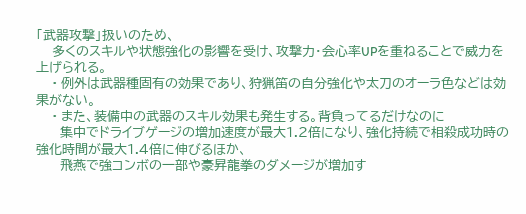「武器攻撃」扱いのため、
    多くのスキルや状態強化の影響を受け、攻撃力・会心率UPを重ねることで威力を上げられる。
    • 例外は武器種固有の効果であり、狩猟笛の自分強化や太刀のオーラ色などは効果がない。
    • また、装備中の武器のスキル効果も発生する。背負ってるだけなのに
      集中でドライブゲージの増加速度が最大1.2倍になり、強化持続で相殺成功時の強化時間が最大1.4倍に伸びるほか、
      飛燕で強コンボの一部や豪昇龍拳のダメージが増加す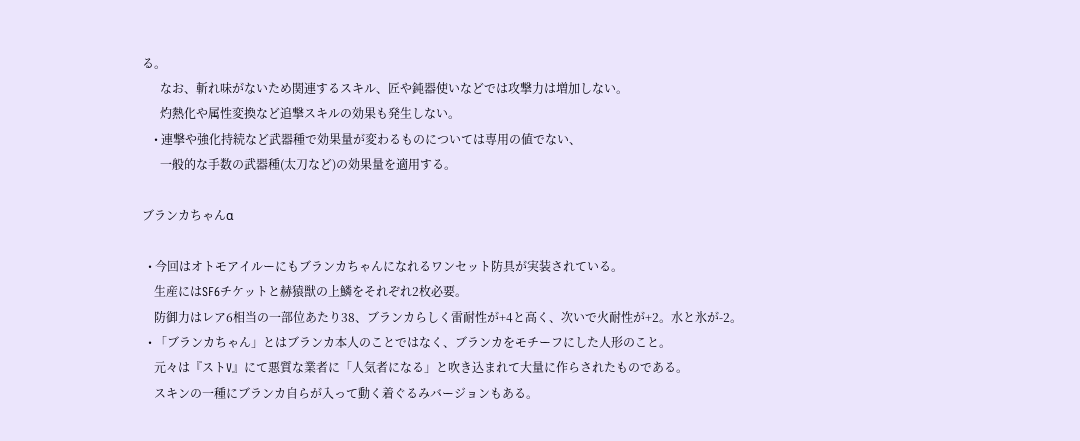る。
      なお、斬れ味がないため関連するスキル、匠や鈍器使いなどでは攻撃力は増加しない。
      灼熱化や属性変換など追撃スキルの効果も発生しない。
    • 連撃や強化持続など武器種で効果量が変わるものについては専用の値でない、
      一般的な手数の武器種(太刀など)の効果量を適用する。

ブランカちゃんα

  • 今回はオトモアイルーにもブランカちゃんになれるワンセット防具が実装されている。
    生産にはSF6チケットと赫猿獣の上鱗をそれぞれ2枚必要。
    防御力はレア6相当の一部位あたり38、ブランカらしく雷耐性が+4と高く、次いで火耐性が+2。水と氷が-2。
  • 「ブランカちゃん」とはブランカ本人のことではなく、ブランカをモチーフにした人形のこと。
    元々は『ストV』にて悪質な業者に「人気者になる」と吹き込まれて大量に作らされたものである。
    スキンの一種にブランカ自らが入って動く着ぐるみバージョンもある。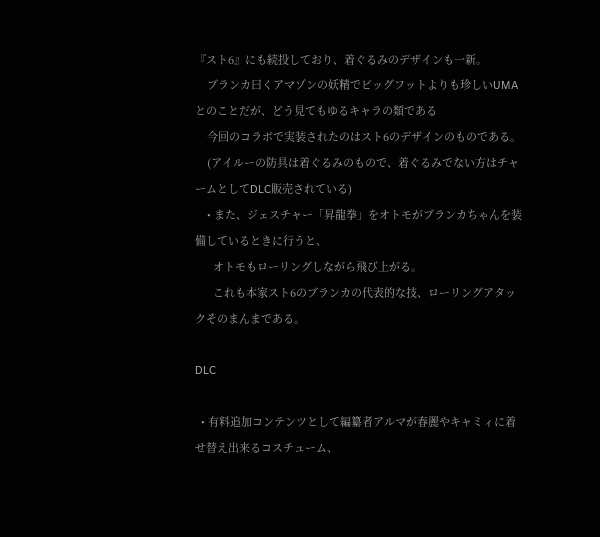『スト6』にも続投しており、着ぐるみのデザインも一新。
    ブランカ曰くアマゾンの妖精でビッグフットよりも珍しいUMAとのことだが、どう見てもゆるキャラの類である
    今回のコラボで実装されたのはスト6のデザインのものである。
    (アイルーの防具は着ぐるみのもので、着ぐるみでない方はチャームとしてDLC販売されている)
    • また、ジェスチャー「昇龍拳」をオトモがブランカちゃんを装備しているときに行うと、
      オトモもローリングしながら飛び上がる。
      これも本家スト6のブランカの代表的な技、ローリングアタックそのまんまである。

DLC

  • 有料追加コンテンツとして編纂者アルマが春麗やキャミィに着せ替え出来るコスチューム、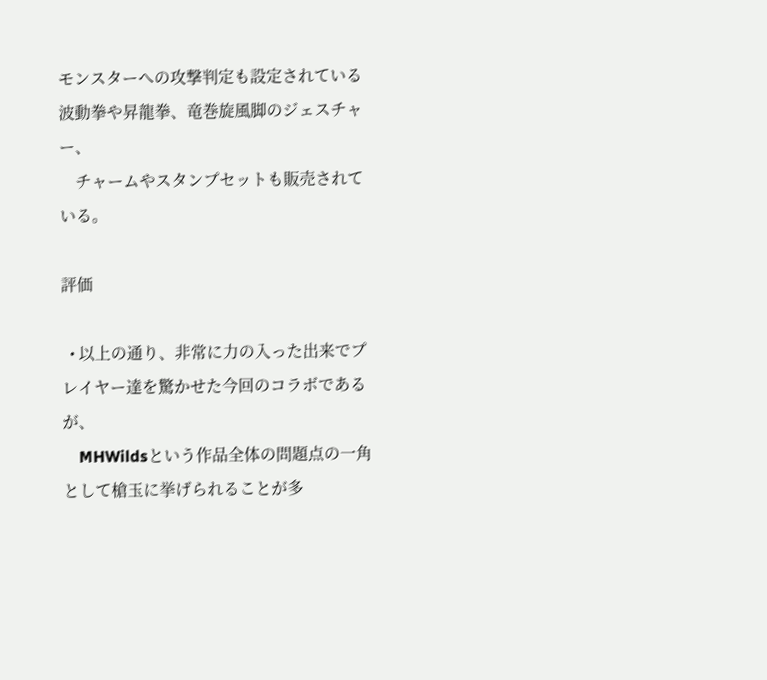モンスターへの攻撃判定も設定されている波動拳や昇龍拳、竜巻旋風脚のジェスチャー、
    チャームやスタンプセットも販売されている。

評価

  • 以上の通り、非常に力の入った出来でプレイヤー達を驚かせた今回のコラボであるが、
    MHWildsという作品全体の問題点の一角として槍玉に挙げられることが多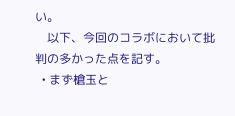い。
    以下、今回のコラボにおいて批判の多かった点を記す。
  • まず槍玉と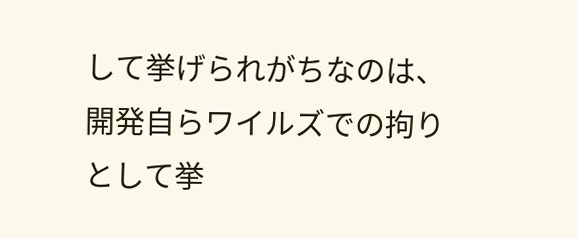して挙げられがちなのは、開発自らワイルズでの拘りとして挙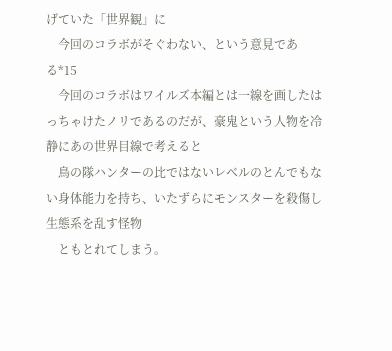げていた「世界観」に
    今回のコラボがそぐわない、という意見である*15
    今回のコラボはワイルズ本編とは一線を画したはっちゃけたノリであるのだが、豪鬼という人物を冷静にあの世界目線で考えると
    鳥の隊ハンターの比ではないレベルのとんでもない身体能力を持ち、いたずらにモンスターを殺傷し生態系を乱す怪物
    ともとれてしまう。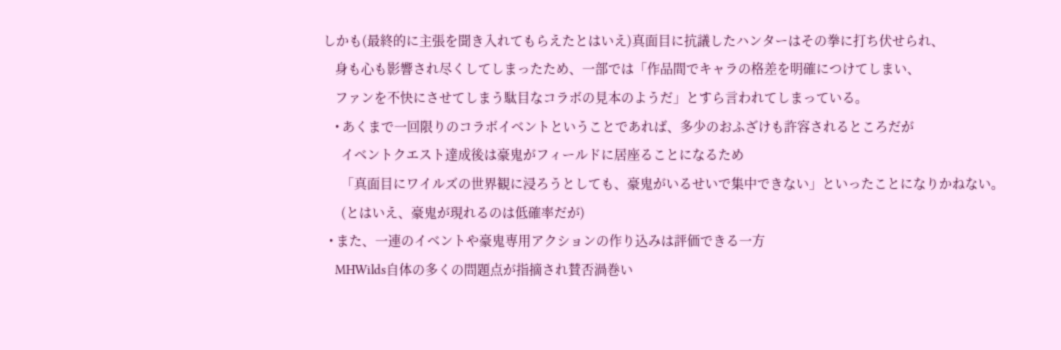しかも(最終的に主張を聞き入れてもらえたとはいえ)真面目に抗議したハンターはその拳に打ち伏せられ、
    身も心も影響され尽くしてしまったため、一部では「作品間でキャラの格差を明確につけてしまい、
    ファンを不快にさせてしまう駄目なコラボの見本のようだ」とすら言われてしまっている。
    • あくまで一回限りのコラボイベントということであれば、多少のおふざけも許容されるところだが
      イベントクエスト達成後は豪鬼がフィールドに居座ることになるため
      「真面目にワイルズの世界観に浸ろうとしても、豪鬼がいるせいで集中できない」といったことになりかねない。
      (とはいえ、豪鬼が現れるのは低確率だが)
  • また、一連のイベントや豪鬼専用アクションの作り込みは評価できる一方
    MHWilds自体の多くの問題点が指摘され賛否渦巻い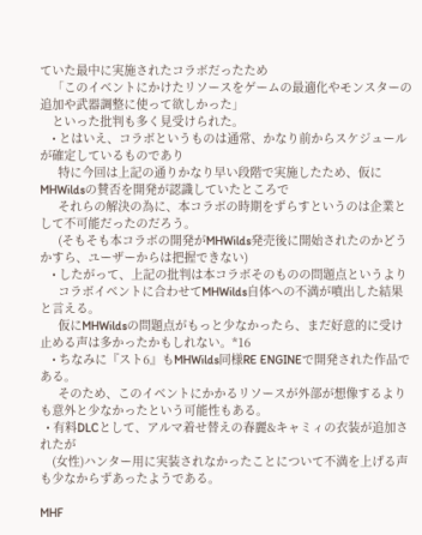ていた最中に実施されたコラボだったため
    「このイベントにかけたリソースをゲームの最適化やモンスターの追加や武器調整に使って欲しかった」
    といった批判も多く見受けられた。
    • とはいえ、コラボというものは通常、かなり前からスケジュールが確定しているものであり
      特に今回は上記の通りかなり早い段階で実施したため、仮にMHWildsの賛否を開発が認識していたところで
      それらの解決の為に、本コラボの時期をずらすというのは企業として不可能だったのだろう。
      (そもそも本コラボの開発がMHWilds発売後に開始されたのかどうかすら、ユーザーからは把握できない)
    • したがって、上記の批判は本コラボそのものの問題点というより
      コラボイベントに合わせてMHWilds自体への不満が噴出した結果と言える。
      仮にMHWildsの問題点がもっと少なかったら、まだ好意的に受け止める声は多かったかもしれない。*16
    • ちなみに『スト6』もMHWilds同様RE ENGINEで開発された作品である。
      そのため、このイベントにかかるリソースが外部が想像するよりも意外と少なかったという可能性もある。
  • 有料DLCとして、アルマ着せ替えの春麗&キャミィの衣装が追加されたが
    (女性)ハンター用に実装されなかったことについて不満を上げる声も少なからずあったようである。

MHF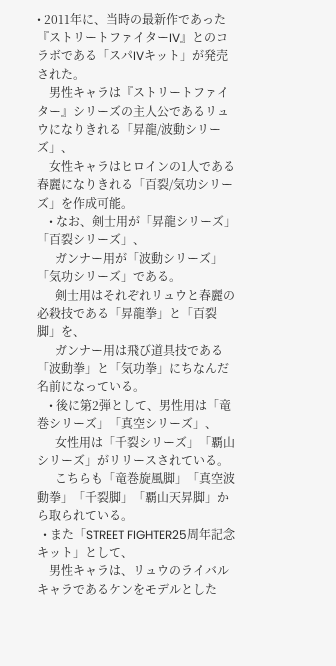• 2011年に、当時の最新作であった『ストリートファイターIV』とのコラボである「スパIVキット」が発売された。
    男性キャラは『ストリートファイター』シリーズの主人公であるリュウになりきれる「昇龍/波動シリーズ」、
    女性キャラはヒロインの1人である春麗になりきれる「百裂/気功シリーズ」を作成可能。
    • なお、剣士用が「昇龍シリーズ」「百裂シリーズ」、
      ガンナー用が「波動シリーズ」「気功シリーズ」である。
      剣士用はそれぞれリュウと春麗の必殺技である「昇龍拳」と「百裂脚」を、
      ガンナー用は飛び道具技である「波動拳」と「気功拳」にちなんだ名前になっている。
    • 後に第2弾として、男性用は「竜巻シリーズ」「真空シリーズ」、
      女性用は「千裂シリーズ」「覇山シリーズ」がリリースされている。
      こちらも「竜巻旋風脚」「真空波動拳」「千裂脚」「覇山天昇脚」から取られている。
  • また「STREET FIGHTER25周年記念キット」として、
    男性キャラは、リュウのライバルキャラであるケンをモデルとした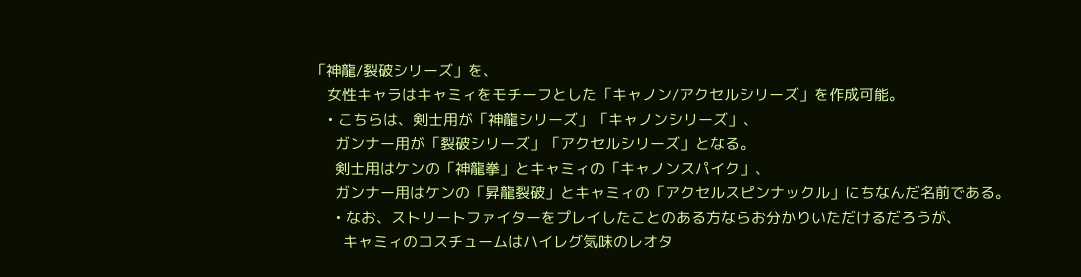「神龍/裂破シリーズ」を、
    女性キャラはキャミィをモチーフとした「キャノン/アクセルシリーズ」を作成可能。
    • こちらは、剣士用が「神龍シリーズ」「キャノンシリーズ」、
      ガンナー用が「裂破シリーズ」「アクセルシリーズ」となる。
      剣士用はケンの「神龍拳」とキャミィの「キャノンスパイク」、
      ガンナー用はケンの「昇龍裂破」とキャミィの「アクセルスピンナックル」にちなんだ名前である。
      • なお、ストリートファイターをプレイしたことのある方ならお分かりいただけるだろうが、
        キャミィのコスチュームはハイレグ気味のレオタ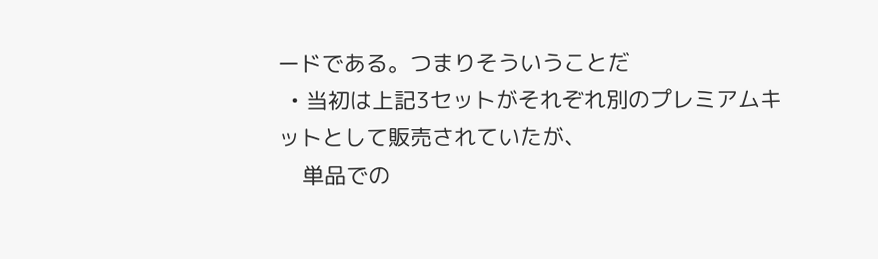ードである。つまりそういうことだ
  • 当初は上記3セットがそれぞれ別のプレミアムキットとして販売されていたが、
    単品での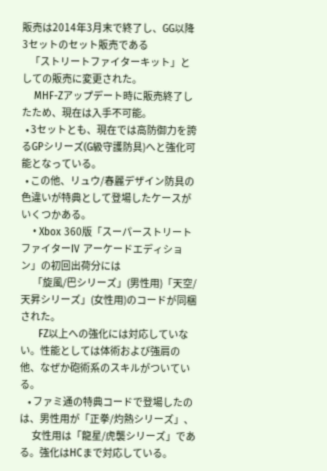販売は2014年3月末で終了し、GG以降3セットのセット販売である
    「ストリートファイターキット」としての販売に変更された。
    MHF-Zアップデート時に販売終了したため、現在は入手不可能。
  • 3セットとも、現在では高防御力を誇るGPシリーズ(G級守護防具)へと強化可能となっている。
  • この他、リュウ/春麗デザイン防具の色違いが特典として登場したケースがいくつかある。
    • Xbox 360版「スーパーストリートファイターIV アーケードエディション」の初回出荷分には
      「旋風/巴シリーズ」(男性用)「天空/天昇シリーズ」(女性用)のコードが同梱された。
      FZ以上への強化には対応していない。性能としては体術および強肩の他、なぜか砲術系のスキルがついている。
    • ファミ通の特典コードで登場したのは、男性用が「正拳/灼熱シリーズ」、
      女性用は「龍星/虎襲シリーズ」である。強化はHCまで対応している。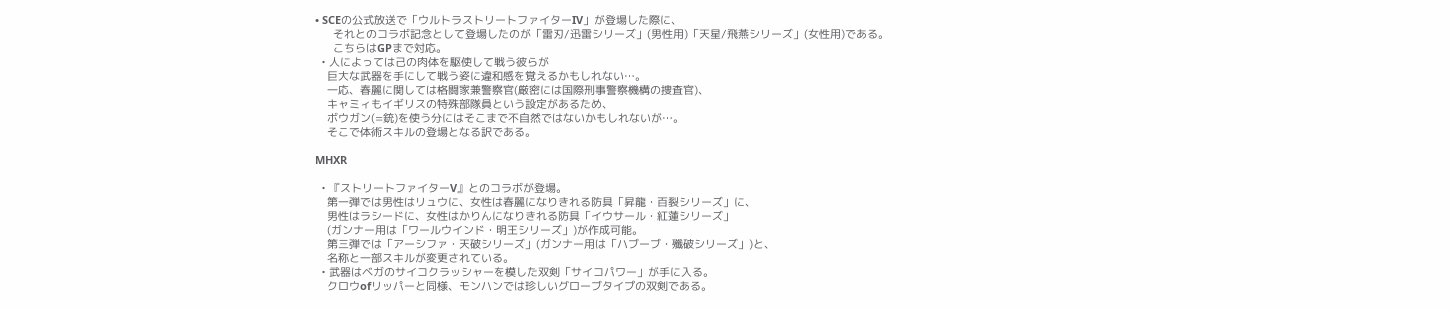• SCEの公式放送で「ウルトラストリートファイターIV」が登場した際に、
      それとのコラボ記念として登場したのが「雷刃/迅雷シリーズ」(男性用)「天星/飛燕シリーズ」(女性用)である。
      こちらはGPまで対応。
  • 人によっては己の肉体を駆使して戦う彼らが
    巨大な武器を手にして戦う姿に違和感を覚えるかもしれない…。
    一応、春麗に関しては格闘家兼警察官(厳密には国際刑事警察機構の捜査官)、
    キャミィもイギリスの特殊部隊員という設定があるため、
    ボウガン(=銃)を使う分にはそこまで不自然ではないかもしれないが…。
    そこで体術スキルの登場となる訳である。

MHXR

  • 『ストリートファイターV』とのコラボが登場。
    第一弾では男性はリュウに、女性は春麗になりきれる防具「昇龍・百裂シリーズ」に、
    男性はラシードに、女性はかりんになりきれる防具「イウサール・紅蓮シリーズ」
    (ガンナー用は「ワールウインド・明王シリーズ」)が作成可能。
    第三弾では「アーシファ・天破シリーズ」(ガンナー用は「ハブーブ・殲破シリーズ」)と、
    名称と一部スキルが変更されている。
  • 武器はベガのサイコクラッシャーを模した双剣「サイコパワー」が手に入る。
    クロウofリッパーと同様、モンハンでは珍しいグローブタイプの双剣である。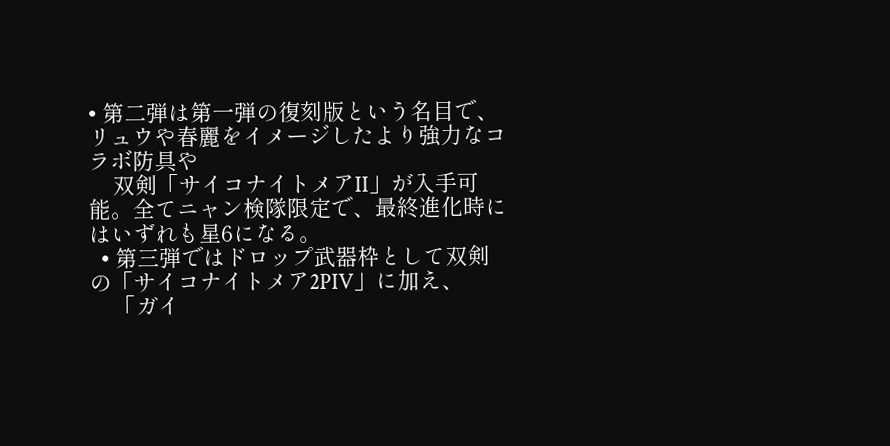• 第二弾は第一弾の復刻版という名目で、リュウや春麗をイメージしたより強力なコラボ防具や
    双剣「サイコナイトメアII」が入手可能。全てニャン検隊限定で、最終進化時にはいずれも星6になる。
  • 第三弾ではドロップ武器枠として双剣の「サイコナイトメア2PIV」に加え、
    「ガイ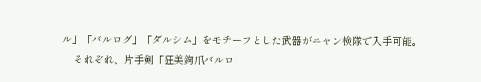ル」「バルログ」「ダルシム」をモチーフとした武器がニャン検隊で入手可能。
    それぞれ、片手剣「狂美鉤爪バルロ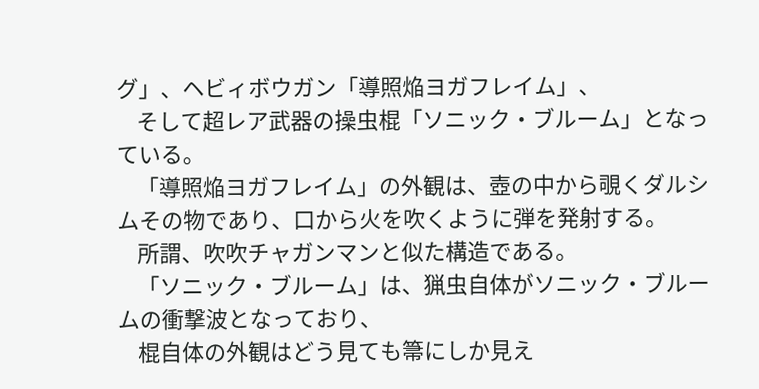グ」、ヘビィボウガン「導照焔ヨガフレイム」、
    そして超レア武器の操虫棍「ソニック・ブルーム」となっている。
    「導照焔ヨガフレイム」の外観は、壺の中から覗くダルシムその物であり、口から火を吹くように弾を発射する。
    所謂、吹吹チャガンマンと似た構造である。
    「ソニック・ブルーム」は、猟虫自体がソニック・ブルームの衝撃波となっており、
    棍自体の外観はどう見ても箒にしか見え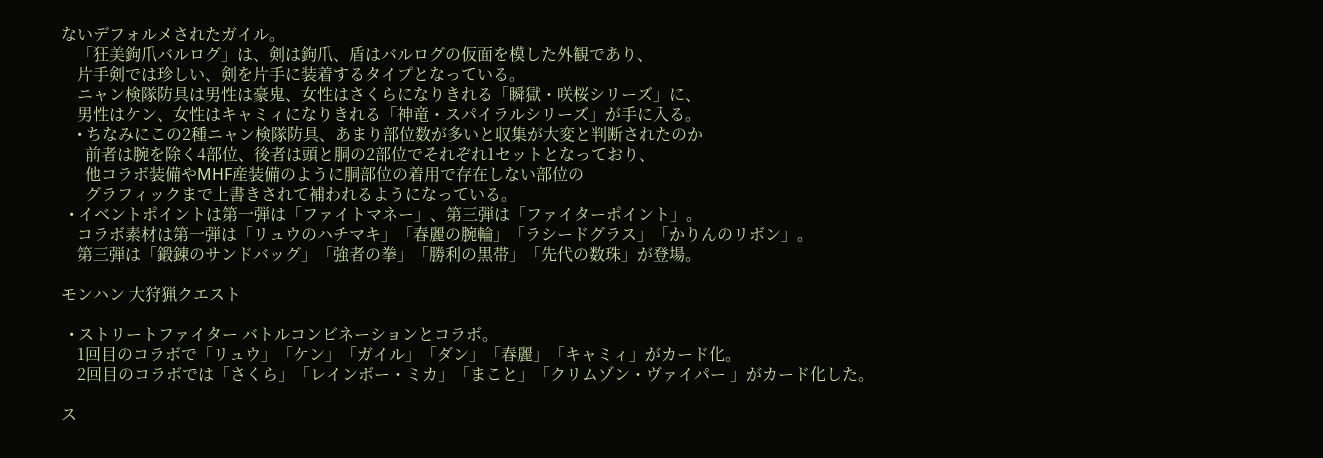ないデフォルメされたガイル。
    「狂美鉤爪バルログ」は、剣は鉤爪、盾はバルログの仮面を模した外観であり、
    片手剣では珍しい、剣を片手に装着するタイプとなっている。
    ニャン検隊防具は男性は豪鬼、女性はさくらになりきれる「瞬獄・咲桜シリーズ」に、
    男性はケン、女性はキャミィになりきれる「神竜・スパイラルシリーズ」が手に入る。
    • ちなみにこの2種ニャン検隊防具、あまり部位数が多いと収集が大変と判断されたのか
      前者は腕を除く4部位、後者は頭と胴の2部位でそれぞれ1セットとなっており、
      他コラボ装備やMHF産装備のように胴部位の着用で存在しない部位の
      グラフィックまで上書きされて補われるようになっている。
  • イベントポイントは第一弾は「ファイトマネー」、第三弾は「ファイターポイント」。
    コラボ素材は第一弾は「リュウのハチマキ」「春麗の腕輪」「ラシードグラス」「かりんのリボン」。
    第三弾は「鍛錬のサンドバッグ」「強者の拳」「勝利の黒帯」「先代の数珠」が登場。

モンハン 大狩猟クエスト

  • ストリートファイター バトルコンビネーションとコラボ。
    1回目のコラボで「リュウ」「ケン」「ガイル」「ダン」「春麗」「キャミィ」がカード化。
    2回目のコラボでは「さくら」「レインボー・ミカ」「まこと」「クリムゾン・ヴァイパー 」がカード化した。

ス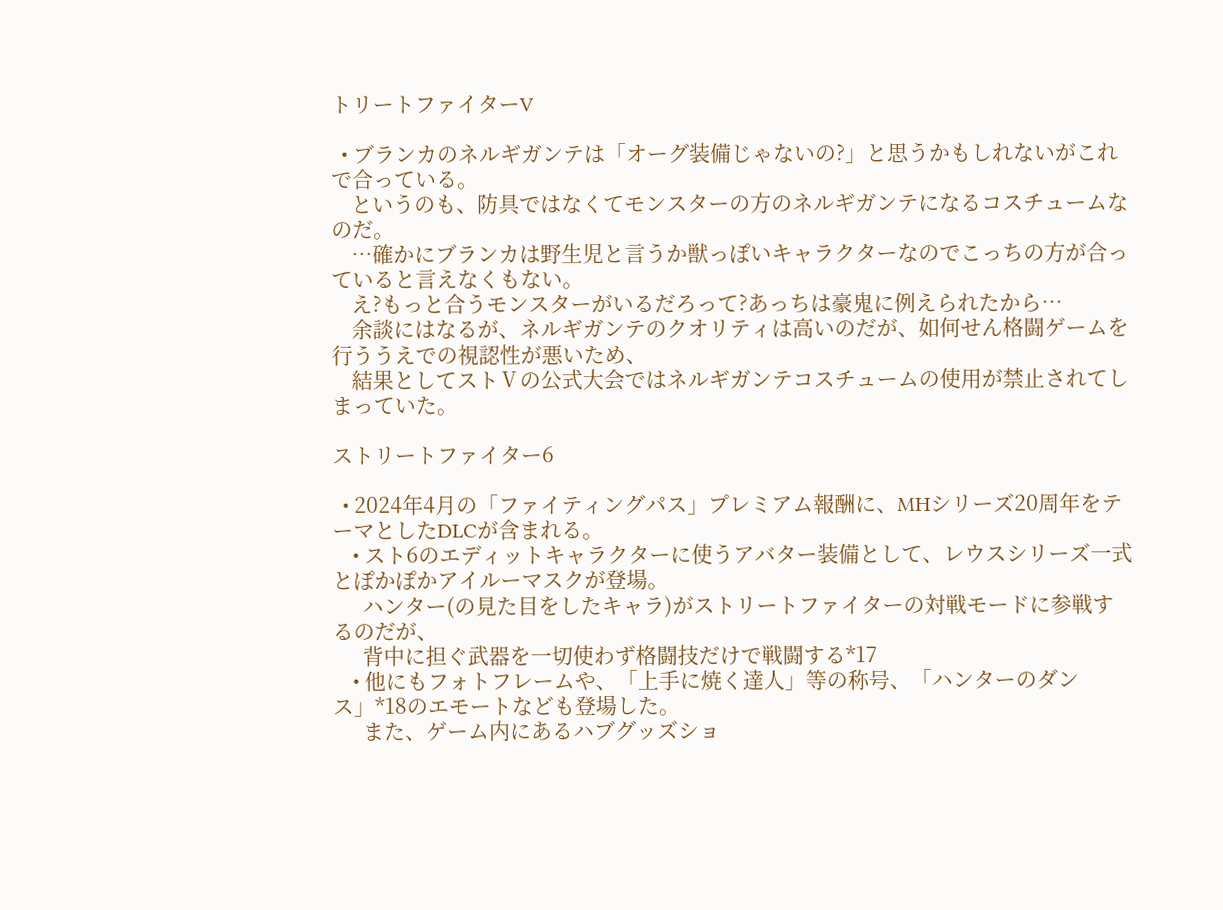トリートファイターV

  • ブランカのネルギガンテは「オーグ装備じゃないの?」と思うかもしれないがこれで合っている。
    というのも、防具ではなくてモンスターの方のネルギガンテになるコスチュームなのだ。
    …確かにブランカは野生児と言うか獣っぽいキャラクターなのでこっちの方が合っていると言えなくもない。
    え?もっと合うモンスターがいるだろって?あっちは豪鬼に例えられたから…
    余談にはなるが、ネルギガンテのクオリティは高いのだが、如何せん格闘ゲームを行ううえでの視認性が悪いため、
    結果としてストⅤの公式大会ではネルギガンテコスチュームの使用が禁止されてしまっていた。

ストリートファイター6

  • 2024年4月の「ファイティングパス」プレミアム報酬に、MHシリーズ20周年をテーマとしたDLCが含まれる。
    • スト6のエディットキャラクターに使うアバター装備として、レウスシリーズ一式とぽかぽかアイルーマスクが登場。
      ハンター(の見た目をしたキャラ)がストリートファイターの対戦モードに参戦するのだが、
      背中に担ぐ武器を一切使わず格闘技だけで戦闘する*17
    • 他にもフォトフレームや、「上手に焼く達人」等の称号、「ハンターのダンス」*18のエモートなども登場した。
      また、ゲーム内にあるハブグッズショ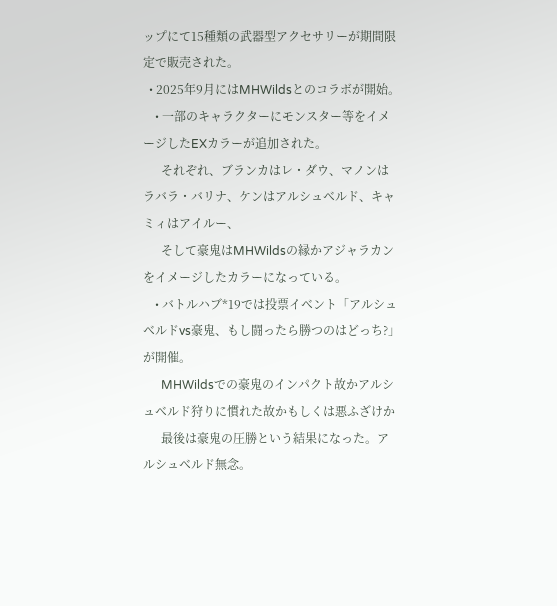ップにて15種類の武器型アクセサリーが期間限定で販売された。
  • 2025年9月にはMHWildsとのコラボが開始。
    • 一部のキャラクターにモンスター等をイメージしたEXカラーが追加された。
      それぞれ、ブランカはレ・ダウ、マノンはラバラ・バリナ、ケンはアルシュベルド、キャミィはアイルー、
      そして豪鬼はMHWildsの縁かアジャラカンをイメージしたカラーになっている。
    • バトルハブ*19では投票イベント「アルシュベルドvs豪鬼、もし闘ったら勝つのはどっち?」が開催。
      MHWildsでの豪鬼のインパクト故かアルシュベルド狩りに慣れた故かもしくは悪ふざけか
      最後は豪鬼の圧勝という結果になった。アルシュベルド無念。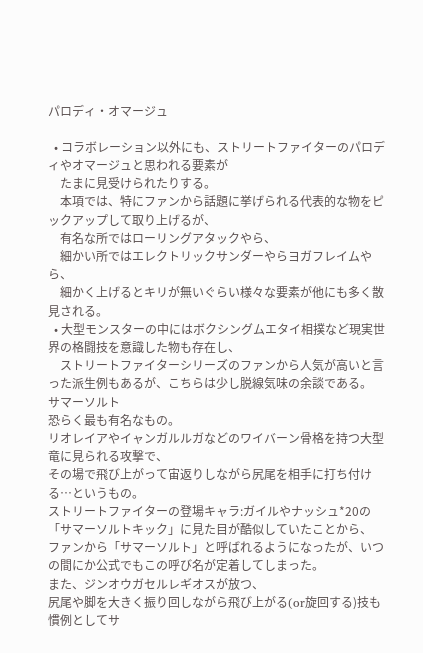パロディ・オマージュ

  • コラボレーション以外にも、ストリートファイターのパロディやオマージュと思われる要素が
    たまに見受けられたりする。
    本項では、特にファンから話題に挙げられる代表的な物をピックアップして取り上げるが、
    有名な所ではローリングアタックやら、
    細かい所ではエレクトリックサンダーやらヨガフレイムやら、
    細かく上げるとキリが無いぐらい様々な要素が他にも多く散見される。
  • 大型モンスターの中にはボクシングムエタイ相撲など現実世界の格闘技を意識した物も存在し、
    ストリートファイターシリーズのファンから人気が高いと言った派生例もあるが、こちらは少し脱線気味の余談である。
サマーソルト
恐らく最も有名なもの。
リオレイアやイャンガルルガなどのワイバーン骨格を持つ大型竜に見られる攻撃で、
その場で飛び上がって宙返りしながら尻尾を相手に打ち付ける…というもの。
ストリートファイターの登場キャラ:ガイルやナッシュ*20の「サマーソルトキック」に見た目が酷似していたことから、
ファンから「サマーソルト」と呼ばれるようになったが、いつの間にか公式でもこの呼び名が定着してしまった。
また、ジンオウガセルレギオスが放つ、
尻尾や脚を大きく振り回しながら飛び上がる(or旋回する)技も慣例としてサ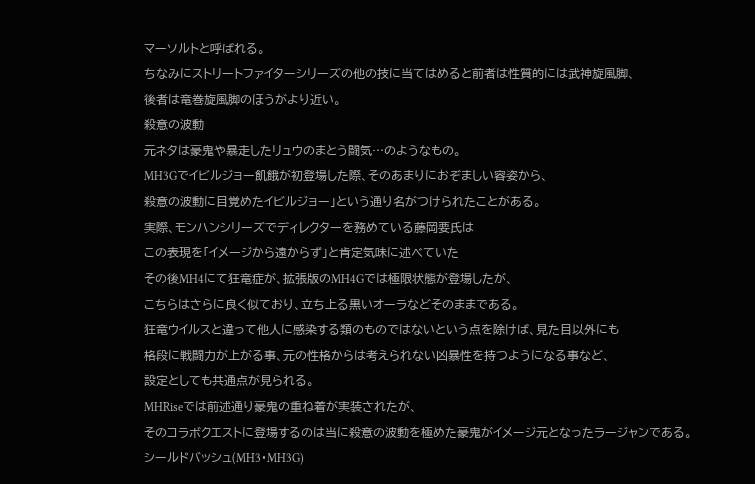マーソルトと呼ばれる。
ちなみにストリートファイターシリーズの他の技に当てはめると前者は性質的には武神旋風脚、
後者は竜巻旋風脚のほうがより近い。
殺意の波動
元ネタは豪鬼や暴走したリュウのまとう闘気…のようなもの。
MH3Gでイビルジョー飢餓が初登場した際、そのあまりにおぞましい容姿から、
殺意の波動に目覚めたイビルジョー」という通り名がつけられたことがある。
実際、モンハンシリーズでディレクターを務めている藤岡要氏は
この表現を「イメージから遠からず」と肯定気味に述べていた
その後MH4にて狂竜症が、拡張版のMH4Gでは極限状態が登場したが、
こちらはさらに良く似ており、立ち上る黒いオーラなどそのままである。
狂竜ウイルスと違って他人に感染する類のものではないという点を除けば、見た目以外にも
格段に戦闘力が上がる事、元の性格からは考えられない凶暴性を持つようになる事など、
設定としても共通点が見られる。
MHRiseでは前述通り豪鬼の重ね着が実装されたが、
そのコラボクエストに登場するのは当に殺意の波動を極めた豪鬼がイメージ元となったラージャンである。
シールドバッシュ(MH3・MH3G)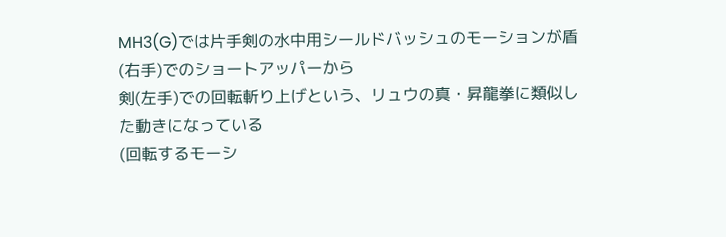MH3(G)では片手剣の水中用シールドバッシュのモーションが盾(右手)でのショートアッパーから
剣(左手)での回転斬り上げという、リュウの真・昇龍拳に類似した動きになっている
(回転するモーシ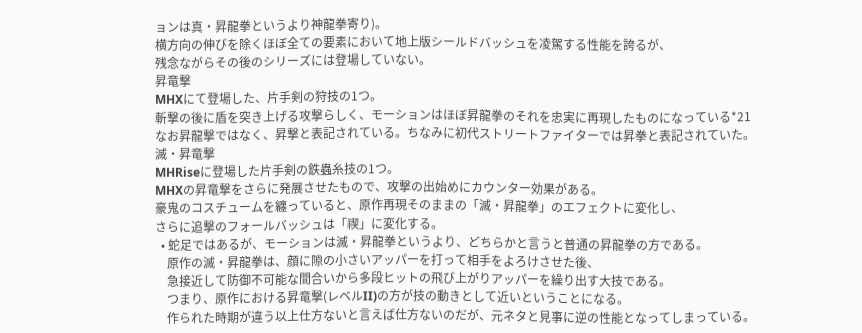ョンは真・昇龍拳というより神龍拳寄り)。
横方向の伸びを除くほぼ全ての要素において地上版シールドバッシュを凌駕する性能を誇るが、
残念ながらその後のシリーズには登場していない。
昇竜撃
MHXにて登場した、片手剣の狩技の1つ。
斬撃の後に盾を突き上げる攻撃らしく、モーションはほぼ昇龍拳のそれを忠実に再現したものになっている*21
なお昇龍撃ではなく、昇撃と表記されている。ちなみに初代ストリートファイターでは昇拳と表記されていた。
滅・昇竜撃
MHRiseに登場した片手剣の鉄蟲糸技の1つ。
MHXの昇竜撃をさらに発展させたもので、攻撃の出始めにカウンター効果がある。
豪鬼のコスチュームを纏っていると、原作再現そのままの「滅・昇龍拳」のエフェクトに変化し、
さらに追撃のフォールバッシュは「禊」に変化する。
  • 蛇足ではあるが、モーションは滅・昇龍拳というより、どちらかと言うと普通の昇龍拳の方である。
    原作の滅・昇龍拳は、顔に隙の小さいアッパーを打って相手をよろけさせた後、
    急接近して防御不可能な間合いから多段ヒットの飛び上がりアッパーを繰り出す大技である。
    つまり、原作における昇竜撃(レベルII)の方が技の動きとして近いということになる。
    作られた時期が違う以上仕方ないと言えば仕方ないのだが、元ネタと見事に逆の性能となってしまっている。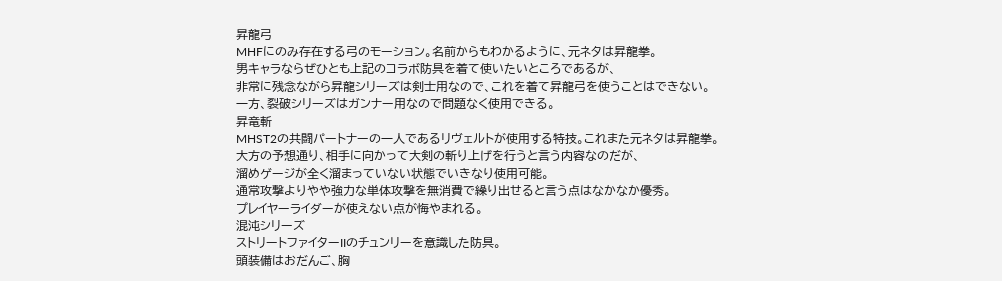昇龍弓
MHFにのみ存在する弓のモーション。名前からもわかるように、元ネタは昇龍拳。
男キャラならぜひとも上記のコラボ防具を着て使いたいところであるが、
非常に残念ながら昇龍シリーズは剣士用なので、これを着て昇龍弓を使うことはできない。
一方、裂破シリーズはガンナー用なので問題なく使用できる。
昇竜斬
MHST2の共闘パートナーの一人であるリヴェルトが使用する特技。これまた元ネタは昇龍拳。
大方の予想通り、相手に向かって大剣の斬り上げを行うと言う内容なのだが、
溜めゲージが全く溜まっていない状態でいきなり使用可能。
通常攻撃よりやや強力な単体攻撃を無消費で繰り出せると言う点はなかなか優秀。
プレイヤーライダーが使えない点が悔やまれる。
混沌シリーズ
ストリートファイターIIのチュンリーを意識した防具。
頭装備はおだんご、胸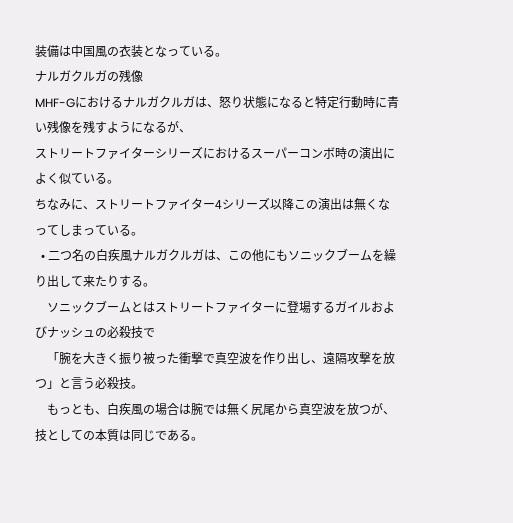装備は中国風の衣装となっている。
ナルガクルガの残像
MHF-Gにおけるナルガクルガは、怒り状態になると特定行動時に青い残像を残すようになるが、
ストリートファイターシリーズにおけるスーパーコンボ時の演出によく似ている。
ちなみに、ストリートファイター4シリーズ以降この演出は無くなってしまっている。
  • 二つ名の白疾風ナルガクルガは、この他にもソニックブームを繰り出して来たりする。
    ソニックブームとはストリートファイターに登場するガイルおよびナッシュの必殺技で
    「腕を大きく振り被った衝撃で真空波を作り出し、遠隔攻撃を放つ」と言う必殺技。
    もっとも、白疾風の場合は腕では無く尻尾から真空波を放つが、技としての本質は同じである。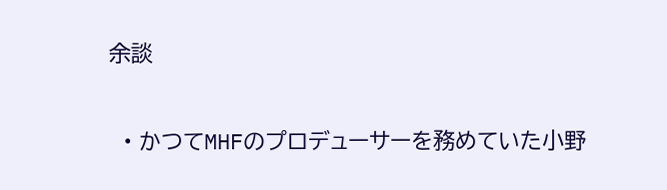余談

  • かつてMHFのプロデューサーを務めていた小野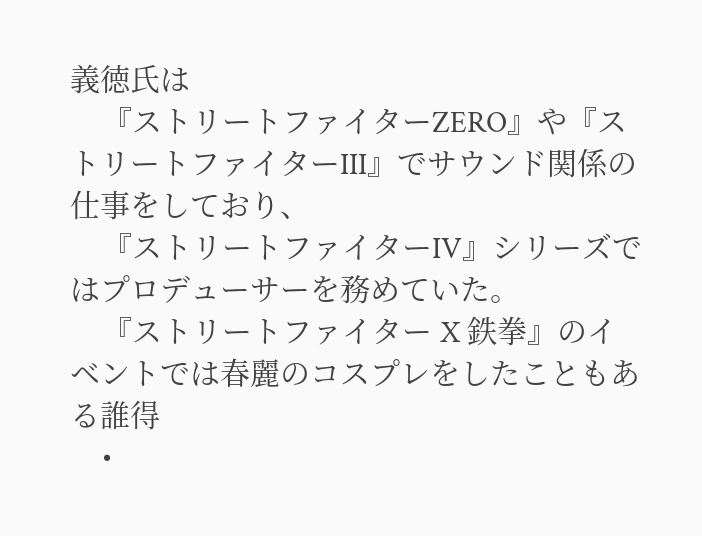義徳氏は
    『ストリートファイターZERO』や『ストリートファイターIII』でサウンド関係の仕事をしており、
    『ストリートファイターIV』シリーズではプロデューサーを務めていた。
    『ストリートファイター X 鉄拳』のイベントでは春麗のコスプレをしたこともある誰得
    •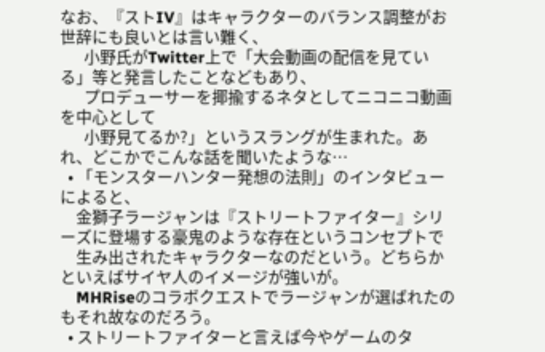なお、『ストIV』はキャラクターのバランス調整がお世辞にも良いとは言い難く、
      小野氏がTwitter上で「大会動画の配信を見ている」等と発言したことなどもあり、
      プロデューサーを揶揄するネタとしてニコニコ動画を中心として
      小野見てるか?」というスラングが生まれた。あれ、どこかでこんな話を聞いたような…
  • 「モンスターハンター発想の法則」のインタビューによると、
    金獅子ラージャンは『ストリートファイター』シリーズに登場する豪鬼のような存在というコンセプトで
    生み出されたキャラクターなのだという。どちらかといえばサイヤ人のイメージが強いが。
    MHRiseのコラボクエストでラージャンが選ばれたのもそれ故なのだろう。
  • ストリートファイターと言えば今やゲームのタ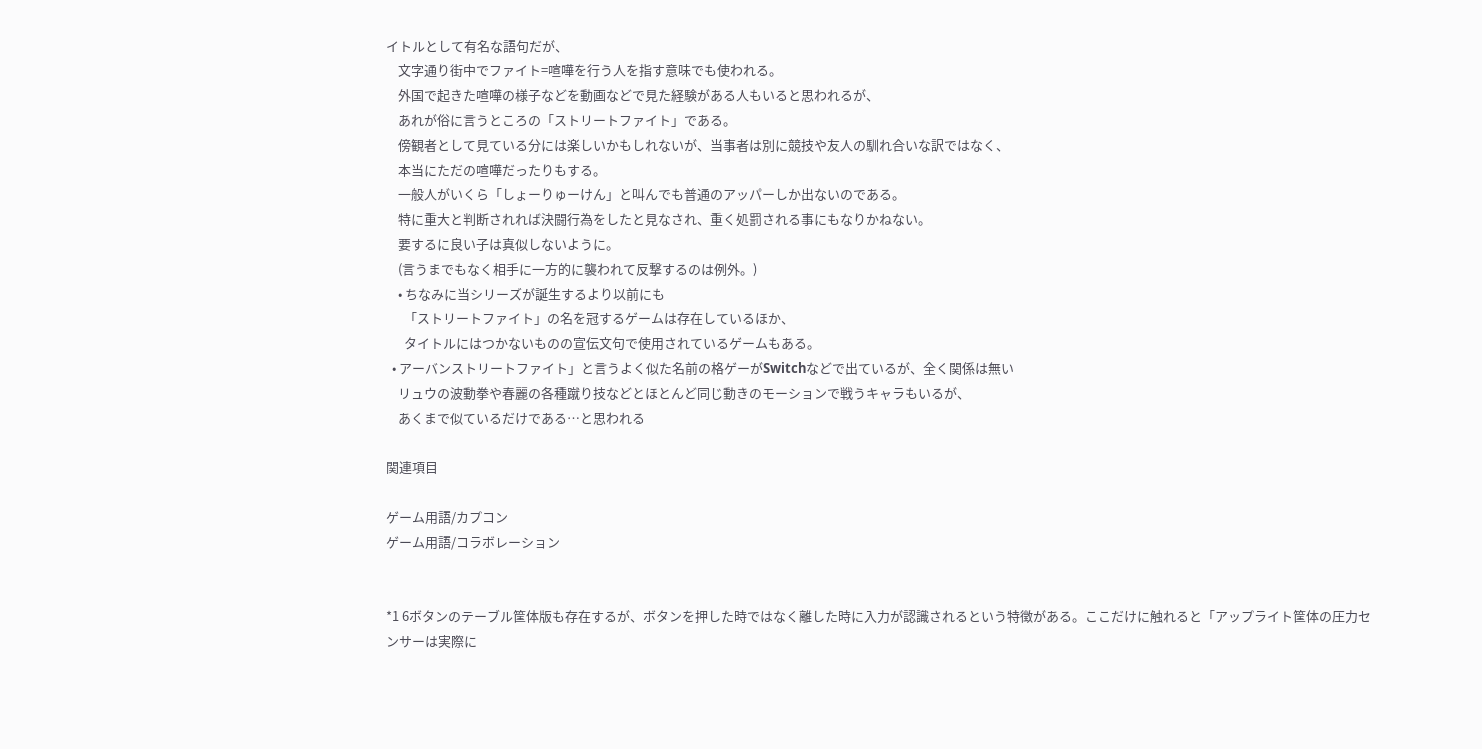イトルとして有名な語句だが、
    文字通り街中でファイト=喧嘩を行う人を指す意味でも使われる。
    外国で起きた喧嘩の様子などを動画などで見た経験がある人もいると思われるが、
    あれが俗に言うところの「ストリートファイト」である。
    傍観者として見ている分には楽しいかもしれないが、当事者は別に競技や友人の馴れ合いな訳ではなく、
    本当にただの喧嘩だったりもする。
    一般人がいくら「しょーりゅーけん」と叫んでも普通のアッパーしか出ないのである。
    特に重大と判断されれば決闘行為をしたと見なされ、重く処罰される事にもなりかねない。
    要するに良い子は真似しないように。
    (言うまでもなく相手に一方的に襲われて反撃するのは例外。)
    • ちなみに当シリーズが誕生するより以前にも
      「ストリートファイト」の名を冠するゲームは存在しているほか、
      タイトルにはつかないものの宣伝文句で使用されているゲームもある。
  • アーバンストリートファイト」と言うよく似た名前の格ゲーがSwitchなどで出ているが、全く関係は無い
    リュウの波動拳や春麗の各種蹴り技などとほとんど同じ動きのモーションで戦うキャラもいるが、
    あくまで似ているだけである…と思われる

関連項目

ゲーム用語/カプコン
ゲーム用語/コラボレーション


*1 6ボタンのテーブル筐体版も存在するが、ボタンを押した時ではなく離した時に入力が認識されるという特徴がある。ここだけに触れると「アップライト筐体の圧力センサーは実際に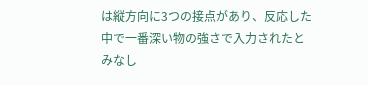は縦方向に3つの接点があり、反応した中で一番深い物の強さで入力されたとみなし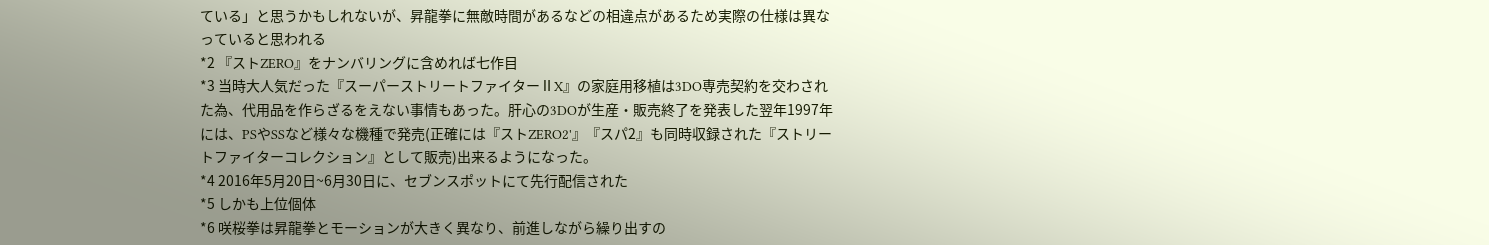ている」と思うかもしれないが、昇龍拳に無敵時間があるなどの相違点があるため実際の仕様は異なっていると思われる
*2 『ストZERO』をナンバリングに含めれば七作目
*3 当時大人気だった『スーパーストリートファイターⅡX』の家庭用移植は3DO専売契約を交わされた為、代用品を作らざるをえない事情もあった。肝心の3DOが生産・販売終了を発表した翌年1997年には、PSやSSなど様々な機種で発売(正確には『ストZERO2'』『スパ2』も同時収録された『ストリートファイターコレクション』として販売)出来るようになった。
*4 2016年5月20日~6月30日に、セブンスポットにて先行配信された
*5 しかも上位個体
*6 咲桜拳は昇龍拳とモーションが大きく異なり、前進しながら繰り出すの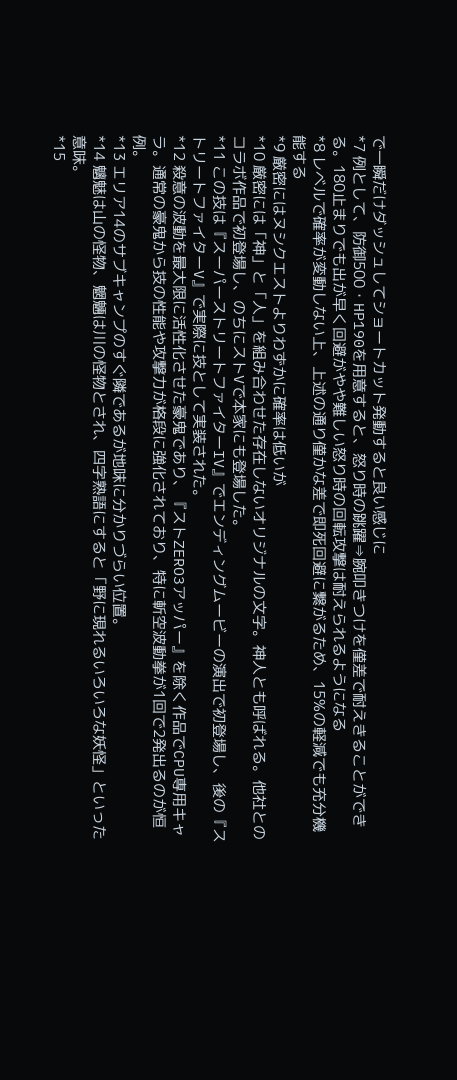で一瞬だけダッシュしてショートカット発動すると良い感じに
*7 例として、防御500・HP190を用意すると、怒り時の跳躍⇒腕叩きつけを僅差で耐えきることができる。180止まりでも出が早く回避がやや難しい怒り時の回転攻撃は耐えられるようになる
*8 レベルで確率が変動しない上、上述の通り僅かな差で即死回避に繋がるため、15%の軽減でも充分機能する
*9 厳密にはヌシクエストよりわずかに確率は低いが
*10 厳密には「神」と「人」を組み合わせた存在しないオリジナルの文字。神人とも呼ばれる。他社とのコラボ作品で初登場し、のちにストVで本家にも登場した。
*11 この技は『スーパーストリートファイターIV』でエンディングムービーの演出で初登場し、後の『ストリートファイターV』で実際に技として実装された。
*12 殺意の波動を最大限に活性化させた豪鬼であり、『ストZERO3アッパー』を除く作品でCPU専用キャラ。通常の豪鬼から技の性能や攻撃力が格段に強化されており、特に斬空波動拳が1回で2発出るのが恒例。
*13 エリア14のサブキャンプのすぐ隣であるが地味に分かりづらい位置。
*14 魑魅は山の怪物、魍魎は川の怪物とされ、四字熟語にすると「野に現れるいろいろな妖怪」といった意味。
*15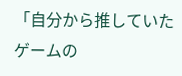「自分から推していたゲームの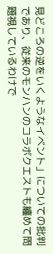見どころの逆をいくようなイベント」についての批判であり、従来のモンハンのコラボクエストも纏めて問題視しているわけで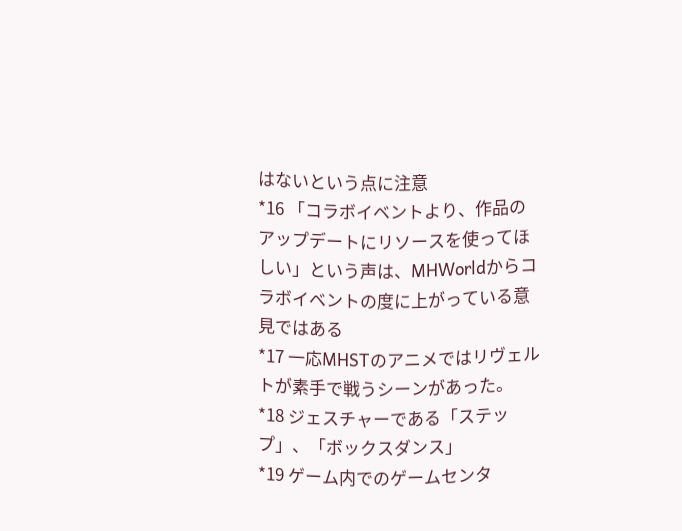はないという点に注意
*16 「コラボイベントより、作品のアップデートにリソースを使ってほしい」という声は、MHWorldからコラボイベントの度に上がっている意見ではある
*17 一応MHSTのアニメではリヴェルトが素手で戦うシーンがあった。
*18 ジェスチャーである「ステップ」、「ボックスダンス」
*19 ゲーム内でのゲームセンタ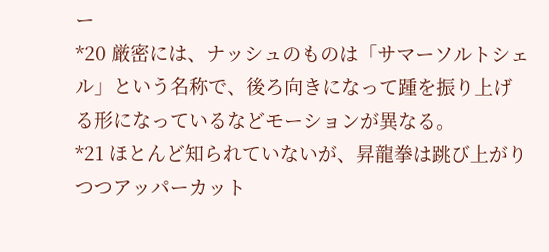ー
*20 厳密には、ナッシュのものは「サマーソルトシェル」という名称で、後ろ向きになって踵を振り上げる形になっているなどモーションが異なる。
*21 ほとんど知られていないが、昇龍拳は跳び上がりつつアッパーカット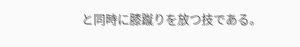と同時に膝蹴りを放つ技である。